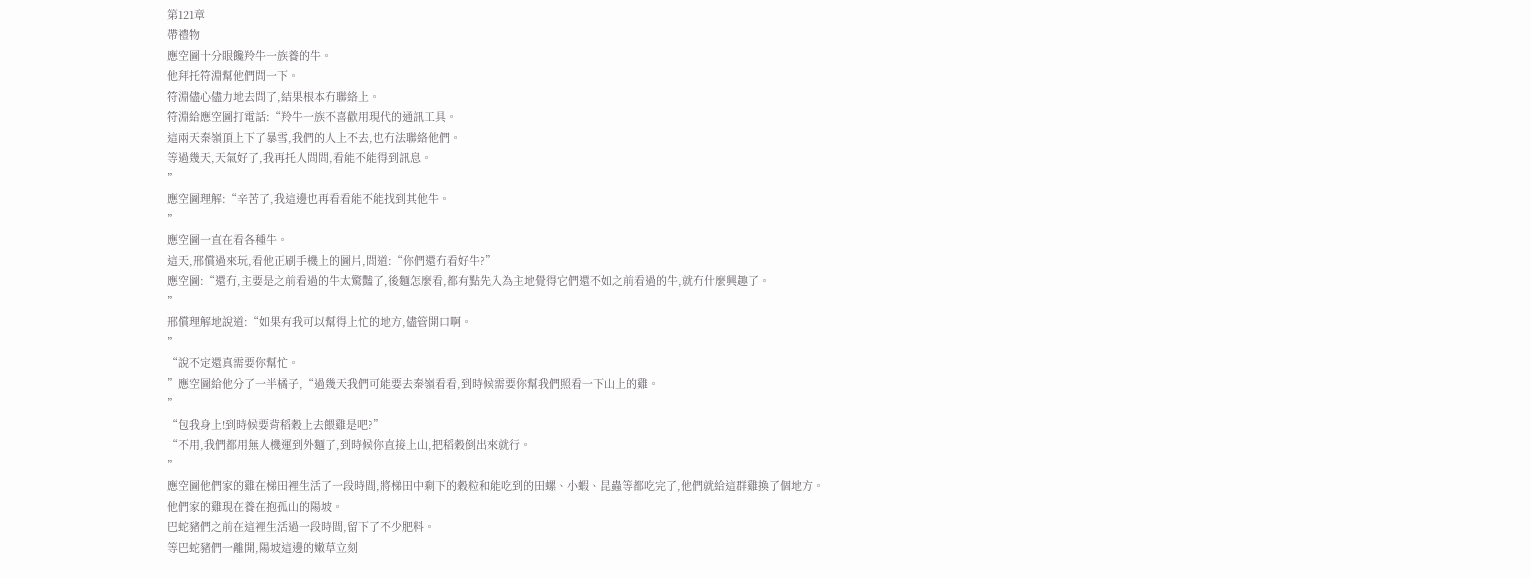第121章
帶禮物
應空圖十分眼饞羚牛一族養的牛。
他拜托符淵幫他們問一下。
符淵儘心儘力地去問了,結果根本冇聯絡上。
符淵給應空圖打電話:“羚牛一族不喜歡用現代的通訊工具。
這兩天秦嶺頂上下了暴雪,我們的人上不去,也冇法聯絡他們。
等過幾天,天氣好了,我再托人問問,看能不能得到訊息。
”
應空圖理解:“辛苦了,我這邊也再看看能不能找到其他牛。
”
應空圖一直在看各種牛。
這天,邢償過來玩,看他正刷手機上的圖片,問道:“你們還冇看好牛?”
應空圖:“還冇,主要是之前看過的牛太驚豔了,後麵怎麼看,都有點先入為主地覺得它們還不如之前看過的牛,就冇什麼興趣了。
”
邢償理解地說道:“如果有我可以幫得上忙的地方,儘管開口啊。
”
“說不定還真需要你幫忙。
”應空圖給他分了一半橘子,“過幾天我們可能要去秦嶺看看,到時候需要你幫我們照看一下山上的雞。
”
“包我身上!到時候要背稻穀上去餵雞是吧?”
“不用,我們都用無人機運到外麵了,到時候你直接上山,把稻穀倒出來就行。
”
應空圖他們家的雞在梯田裡生活了一段時間,將梯田中剩下的穀粒和能吃到的田螺、小蝦、昆蟲等都吃完了,他們就給這群雞換了個地方。
他們家的雞現在養在抱孤山的陽坡。
巴蛇豬們之前在這裡生活過一段時間,留下了不少肥料。
等巴蛇豬們一離開,陽坡這邊的嫩草立刻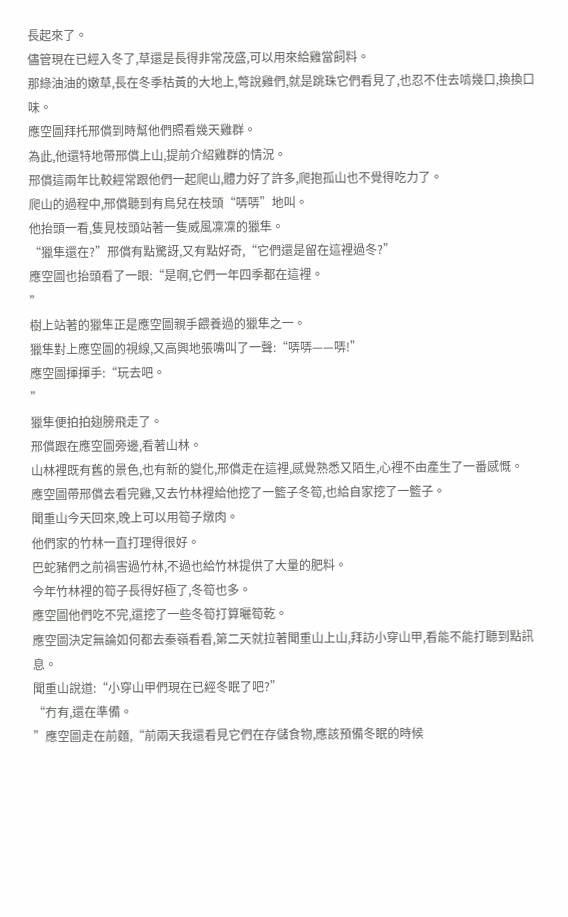長起來了。
儘管現在已經入冬了,草還是長得非常茂盛,可以用來給雞當飼料。
那綠油油的嫩草,長在冬季枯黃的大地上,彆說雞們,就是跳珠它們看見了,也忍不住去啃幾口,換換口味。
應空圖拜托邢償到時幫他們照看幾天雞群。
為此,他還特地帶邢償上山,提前介紹雞群的情況。
邢償這兩年比較經常跟他們一起爬山,體力好了許多,爬抱孤山也不覺得吃力了。
爬山的過程中,邢償聽到有鳥兒在枝頭“哢哢”地叫。
他抬頭一看,隻見枝頭站著一隻威風凜凜的獵隼。
“獵隼還在?”邢償有點驚訝,又有點好奇,“它們還是留在這裡過冬?”
應空圖也抬頭看了一眼:“是啊,它們一年四季都在這裡。
”
樹上站著的獵隼正是應空圖親手餵養過的獵隼之一。
獵隼對上應空圖的視線,又高興地張嘴叫了一聲:“哢哢——哢!”
應空圖揮揮手:“玩去吧。
”
獵隼便拍拍翅膀飛走了。
邢償跟在應空圖旁邊,看著山林。
山林裡既有舊的景色,也有新的變化,邢償走在這裡,感覺熟悉又陌生,心裡不由產生了一番感慨。
應空圖帶邢償去看完雞,又去竹林裡給他挖了一籃子冬筍,也給自家挖了一籃子。
聞重山今天回來,晚上可以用筍子燉肉。
他們家的竹林一直打理得很好。
巴蛇豬們之前禍害過竹林,不過也給竹林提供了大量的肥料。
今年竹林裡的筍子長得好極了,冬筍也多。
應空圖他們吃不完,還挖了一些冬筍打算曬筍乾。
應空圖決定無論如何都去秦嶺看看,第二天就拉著聞重山上山,拜訪小穿山甲,看能不能打聽到點訊息。
聞重山說道:“小穿山甲們現在已經冬眠了吧?”
“冇有,還在準備。
”應空圖走在前麵,“前兩天我還看見它們在存儲食物,應該預備冬眠的時候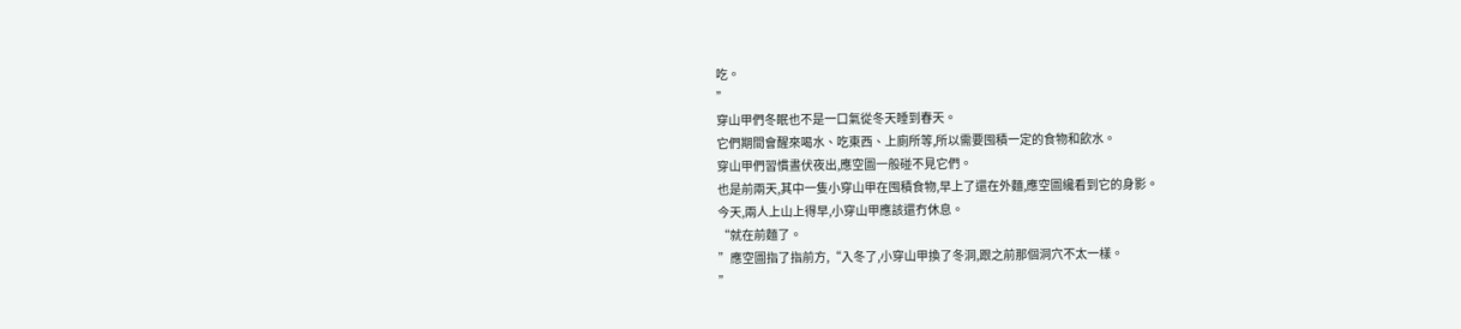吃。
”
穿山甲們冬眠也不是一口氣從冬天睡到春天。
它們期間會醒來喝水、吃東西、上廁所等,所以需要囤積一定的食物和飲水。
穿山甲們習慣晝伏夜出,應空圖一般碰不見它們。
也是前兩天,其中一隻小穿山甲在囤積食物,早上了還在外麵,應空圖纔看到它的身影。
今天,兩人上山上得早,小穿山甲應該還冇休息。
“就在前麵了。
”應空圖指了指前方,“入冬了,小穿山甲換了冬洞,跟之前那個洞穴不太一樣。
”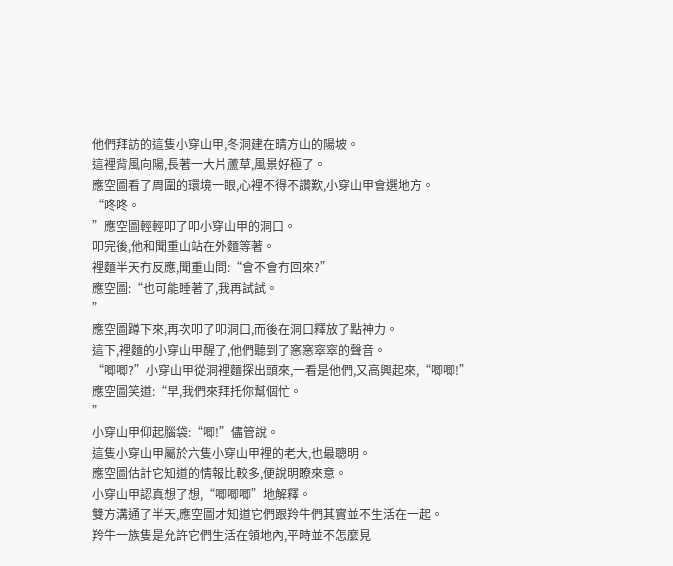他們拜訪的這隻小穿山甲,冬洞建在晴方山的陽坡。
這裡背風向陽,長著一大片蘆草,風景好極了。
應空圖看了周圍的環境一眼,心裡不得不讚歎,小穿山甲會選地方。
“咚咚。
”應空圖輕輕叩了叩小穿山甲的洞口。
叩完後,他和聞重山站在外麵等著。
裡麵半天冇反應,聞重山問:“會不會冇回來?”
應空圖:“也可能睡著了,我再試試。
”
應空圖蹲下來,再次叩了叩洞口,而後在洞口釋放了點神力。
這下,裡麵的小穿山甲醒了,他們聽到了窸窸窣窣的聲音。
“唧唧?”小穿山甲從洞裡麵探出頭來,一看是他們,又高興起來,“唧唧!”
應空圖笑道:“早,我們來拜托你幫個忙。
”
小穿山甲仰起腦袋:“唧!”儘管說。
這隻小穿山甲屬於六隻小穿山甲裡的老大,也最聰明。
應空圖估計它知道的情報比較多,便說明瞭來意。
小穿山甲認真想了想,“唧唧唧”地解釋。
雙方溝通了半天,應空圖才知道它們跟羚牛們其實並不生活在一起。
羚牛一族隻是允許它們生活在領地內,平時並不怎麼見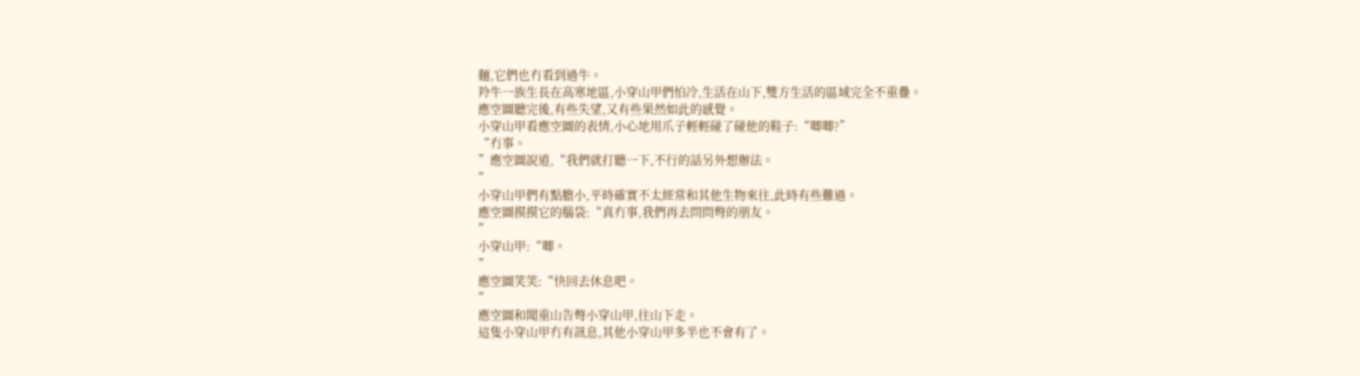麵,它們也冇看到過牛。
羚牛一族生長在高寒地區,小穿山甲們怕冷,生活在山下,雙方生活的區域完全不重疊。
應空圖聽完後,有些失望,又有些果然如此的感覺。
小穿山甲看應空圖的表情,小心地用爪子輕輕碰了碰他的鞋子:“唧唧?”
“冇事。
”應空圖說道,“我們就打聽一下,不行的話另外想辦法。
”
小穿山甲們有點膽小,平時確實不太經常和其他生物來往,此時有些難過。
應空圖摸摸它的腦袋:“真冇事,我們再去問問彆的朋友。
”
小穿山甲:“唧。
”
應空圖笑笑:“快回去休息吧。
”
應空圖和聞重山告彆小穿山甲,往山下走。
這隻小穿山甲冇有訊息,其他小穿山甲多半也不會有了。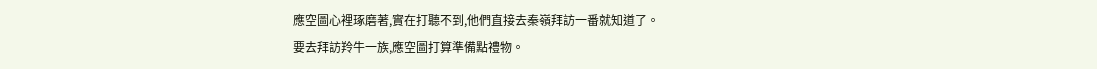應空圖心裡琢磨著,實在打聽不到,他們直接去秦嶺拜訪一番就知道了。
要去拜訪羚牛一族,應空圖打算準備點禮物。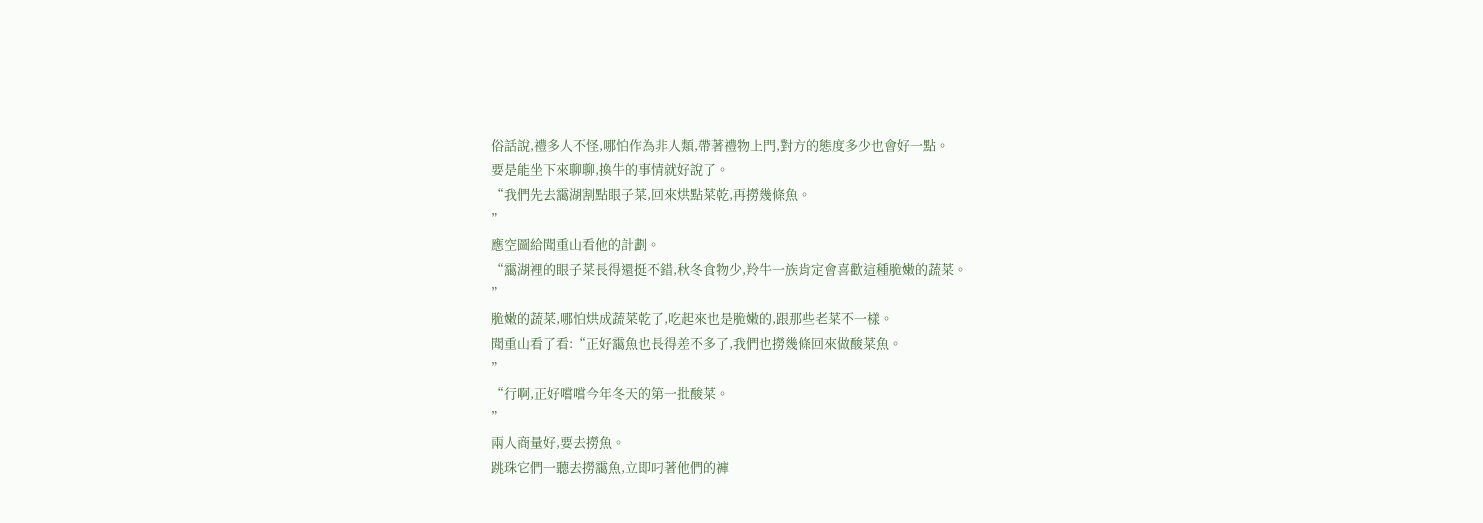俗話說,禮多人不怪,哪怕作為非人類,帶著禮物上門,對方的態度多少也會好一點。
要是能坐下來聊聊,換牛的事情就好說了。
“我們先去靄湖割點眼子菜,回來烘點菜乾,再撈幾條魚。
”
應空圖給聞重山看他的計劃。
“靄湖裡的眼子菜長得還挺不錯,秋冬食物少,羚牛一族肯定會喜歡這種脆嫩的蔬菜。
”
脆嫩的蔬菜,哪怕烘成蔬菜乾了,吃起來也是脆嫩的,跟那些老菜不一樣。
聞重山看了看:“正好靄魚也長得差不多了,我們也撈幾條回來做酸菜魚。
”
“行啊,正好嚐嚐今年冬天的第一批酸菜。
”
兩人商量好,要去撈魚。
跳珠它們一聽去撈靄魚,立即叼著他們的褲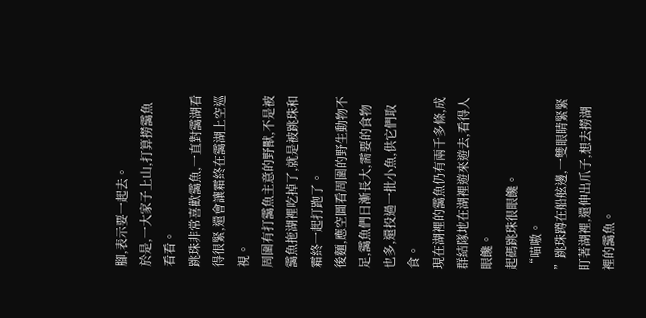腳,表示要一起去。
於是,一大家子上山,打算撈靄魚看看。
跳珠非常喜歡靄魚,一直對靄湖看得很緊,還會讓霜終在靄湖上空巡視。
周圍有打靄魚主意的野獸,不是被靄魚拖湖裡吃掉了,就是被跳珠和霜終一起打跑了。
後麵,應空圖看周圍的野生動物不足,靄魚們日漸長大,需要的食物也多,還投過一批小魚,供它們取食。
現在湖裡的靄魚仍有兩千多條,成群結隊地在湖裡遊來遊去,看得人眼饞。
起碼跳珠很眼饞。
“喵嗷。
”跳珠蹲在船舷邊,一雙眼睛緊緊盯著湖裡,還伸出爪子,想去撈湖裡的靄魚。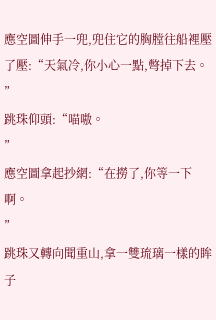應空圖伸手一兜,兜住它的胸膛往船裡壓了壓:“天氣冷,你小心一點,彆掉下去。
”
跳珠仰頭:“喵嗷。
”
應空圖拿起抄網:“在撈了,你等一下啊。
”
跳珠又轉向聞重山,拿一雙琉璃一樣的眸子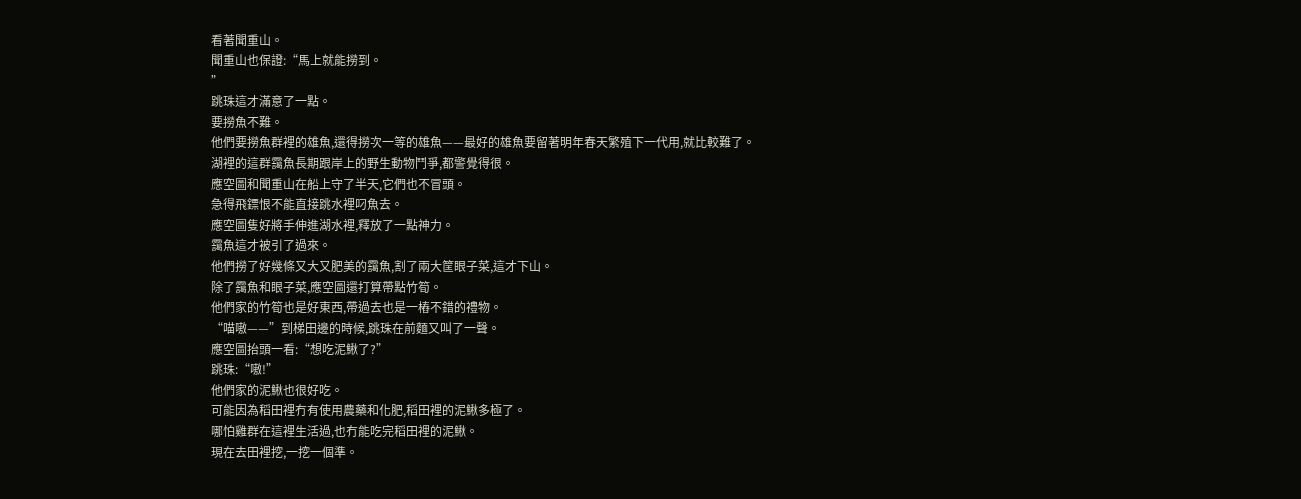看著聞重山。
聞重山也保證:“馬上就能撈到。
”
跳珠這才滿意了一點。
要撈魚不難。
他們要撈魚群裡的雄魚,還得撈次一等的雄魚——最好的雄魚要留著明年春天繁殖下一代用,就比較難了。
湖裡的這群靄魚長期跟岸上的野生動物鬥爭,都警覺得很。
應空圖和聞重山在船上守了半天,它們也不冒頭。
急得飛鏢恨不能直接跳水裡叼魚去。
應空圖隻好將手伸進湖水裡,釋放了一點神力。
靄魚這才被引了過來。
他們撈了好幾條又大又肥美的靄魚,割了兩大筐眼子菜,這才下山。
除了靄魚和眼子菜,應空圖還打算帶點竹筍。
他們家的竹筍也是好東西,帶過去也是一樁不錯的禮物。
“喵嗷——”到梯田邊的時候,跳珠在前麵又叫了一聲。
應空圖抬頭一看:“想吃泥鰍了?”
跳珠:“嗷!”
他們家的泥鰍也很好吃。
可能因為稻田裡冇有使用農藥和化肥,稻田裡的泥鰍多極了。
哪怕雞群在這裡生活過,也冇能吃完稻田裡的泥鰍。
現在去田裡挖,一挖一個準。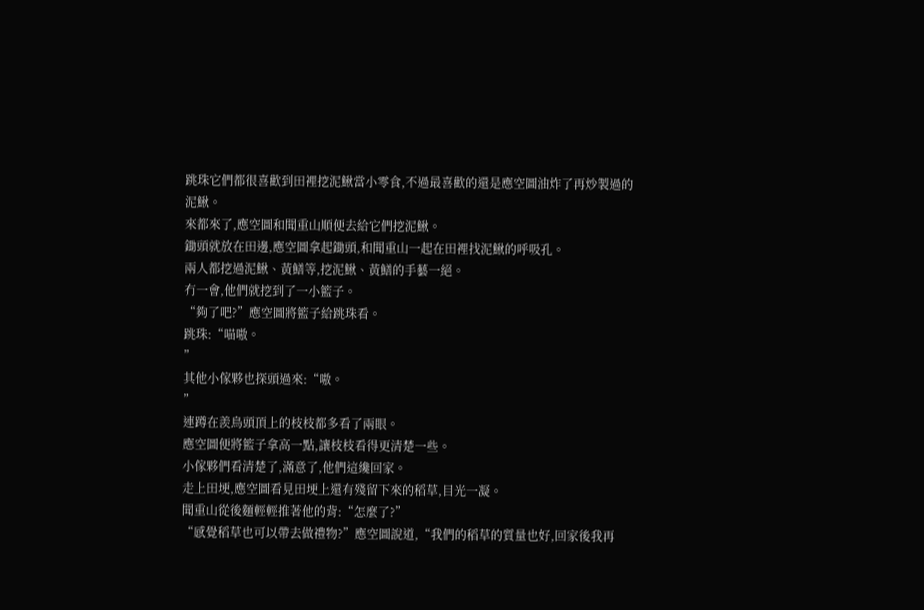跳珠它們都很喜歡到田裡挖泥鰍當小零食,不過最喜歡的還是應空圖油炸了再炒製過的泥鰍。
來都來了,應空圖和聞重山順便去給它們挖泥鰍。
鋤頭就放在田邊,應空圖拿起鋤頭,和聞重山一起在田裡找泥鰍的呼吸孔。
兩人都挖過泥鰍、黃鱔等,挖泥鰍、黃鱔的手藝一絕。
冇一會,他們就挖到了一小籃子。
“夠了吧?”應空圖將籃子給跳珠看。
跳珠:“喵嗷。
”
其他小傢夥也探頭過來:“嗷。
”
連蹲在羨鳥頭頂上的枝枝都多看了兩眼。
應空圖便將籃子拿高一點,讓枝枝看得更清楚一些。
小傢夥們看清楚了,滿意了,他們這纔回家。
走上田埂,應空圖看見田埂上還有殘留下來的稻草,目光一凝。
聞重山從後麵輕輕推著他的背:“怎麼了?”
“感覺稻草也可以帶去做禮物?”應空圖說道,“我們的稻草的質量也好,回家後我再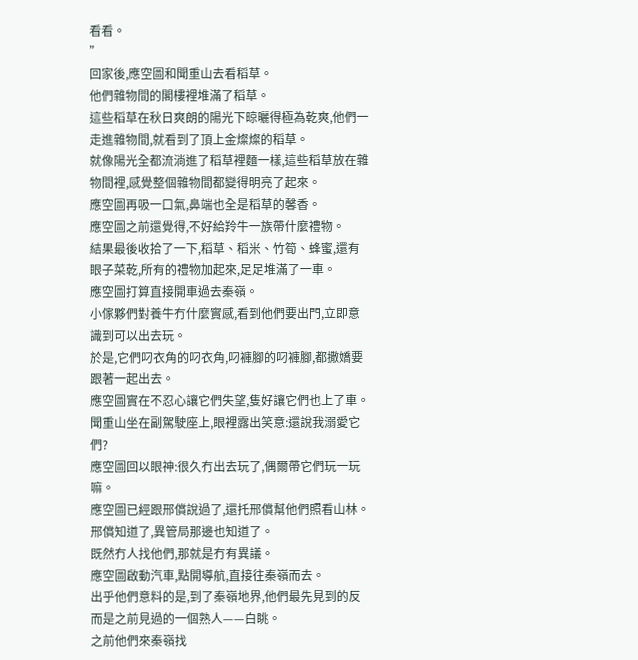看看。
”
回家後,應空圖和聞重山去看稻草。
他們雜物間的閣樓裡堆滿了稻草。
這些稻草在秋日爽朗的陽光下晾曬得極為乾爽,他們一走進雜物間,就看到了頂上金燦燦的稻草。
就像陽光全都流淌進了稻草裡麵一樣,這些稻草放在雜物間裡,感覺整個雜物間都變得明亮了起來。
應空圖再吸一口氣,鼻端也全是稻草的馨香。
應空圖之前還覺得,不好給羚牛一族帶什麼禮物。
結果最後收拾了一下,稻草、稻米、竹筍、蜂蜜,還有眼子菜乾,所有的禮物加起來,足足堆滿了一車。
應空圖打算直接開車過去秦嶺。
小傢夥們對養牛冇什麼實感,看到他們要出門,立即意識到可以出去玩。
於是,它們叼衣角的叼衣角,叼褲腳的叼褲腳,都撒嬌要跟著一起出去。
應空圖實在不忍心讓它們失望,隻好讓它們也上了車。
聞重山坐在副駕駛座上,眼裡露出笑意:還說我溺愛它們?
應空圖回以眼神:很久冇出去玩了,偶爾帶它們玩一玩嘛。
應空圖已經跟邢償說過了,還托邢償幫他們照看山林。
邢償知道了,異管局那邊也知道了。
既然冇人找他們,那就是冇有異議。
應空圖啟動汽車,點開導航,直接往秦嶺而去。
出乎他們意料的是,到了秦嶺地界,他們最先見到的反而是之前見過的一個熟人——白眺。
之前他們來秦嶺找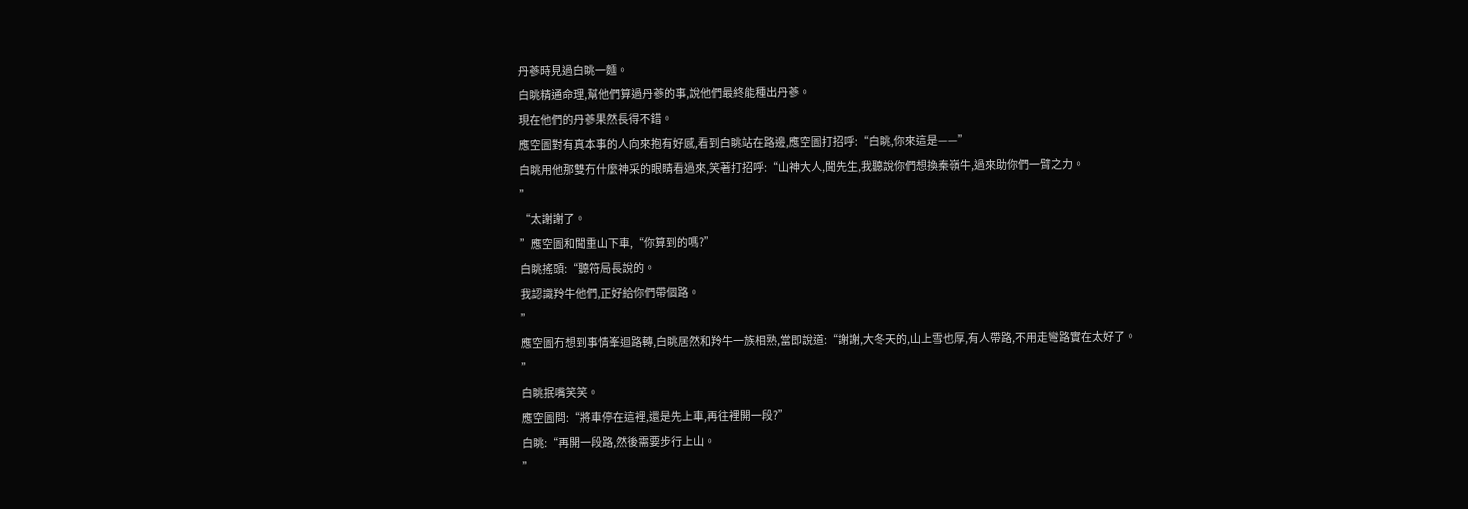丹蔘時見過白眺一麵。
白眺精通命理,幫他們算過丹蔘的事,說他們最終能種出丹蔘。
現在他們的丹蔘果然長得不錯。
應空圖對有真本事的人向來抱有好感,看到白眺站在路邊,應空圖打招呼:“白眺,你來這是——”
白眺用他那雙冇什麼神采的眼睛看過來,笑著打招呼:“山神大人,聞先生,我聽說你們想換秦嶺牛,過來助你們一臂之力。
”
“太謝謝了。
”應空圖和聞重山下車,“你算到的嗎?”
白眺搖頭:“聽符局長說的。
我認識羚牛他們,正好給你們帶個路。
”
應空圖冇想到事情峯迴路轉,白眺居然和羚牛一族相熟,當即說道:“謝謝,大冬天的,山上雪也厚,有人帶路,不用走彎路實在太好了。
”
白眺抿嘴笑笑。
應空圖問:“將車停在這裡,還是先上車,再往裡開一段?”
白眺:“再開一段路,然後需要步行上山。
”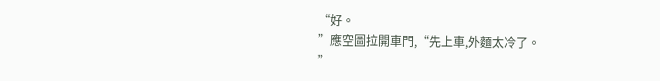“好。
”應空圖拉開車門,“先上車,外麵太冷了。
”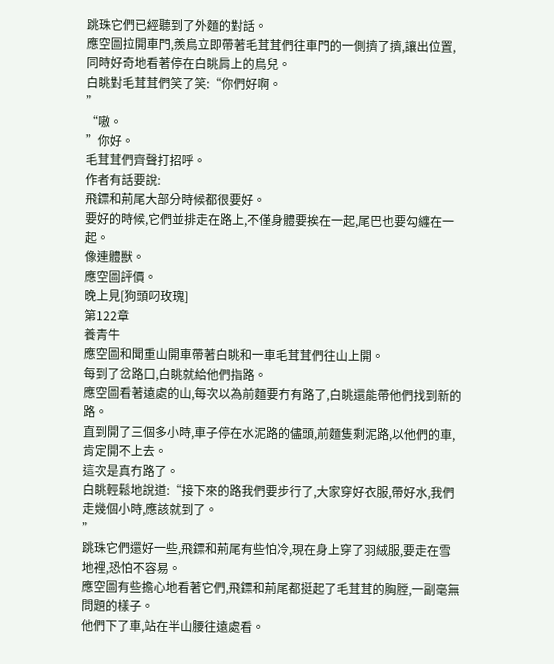跳珠它們已經聽到了外麵的對話。
應空圖拉開車門,羨鳥立即帶著毛茸茸們往車門的一側擠了擠,讓出位置,同時好奇地看著停在白眺肩上的鳥兒。
白眺對毛茸茸們笑了笑:“你們好啊。
”
“嗷。
”你好。
毛茸茸們齊聲打招呼。
作者有話要說:
飛鏢和荊尾大部分時候都很要好。
要好的時候,它們並排走在路上,不僅身體要挨在一起,尾巴也要勾纏在一起。
像連體獸。
應空圖評價。
晚上見[狗頭叼玫瑰]
第122章
養青牛
應空圖和聞重山開車帶著白眺和一車毛茸茸們往山上開。
每到了岔路口,白眺就給他們指路。
應空圖看著遠處的山,每次以為前麵要冇有路了,白眺還能帶他們找到新的路。
直到開了三個多小時,車子停在水泥路的儘頭,前麵隻剩泥路,以他們的車,肯定開不上去。
這次是真冇路了。
白眺輕鬆地說道:“接下來的路我們要步行了,大家穿好衣服,帶好水,我們走幾個小時,應該就到了。
”
跳珠它們還好一些,飛鏢和荊尾有些怕冷,現在身上穿了羽絨服,要走在雪地裡,恐怕不容易。
應空圖有些擔心地看著它們,飛鏢和荊尾都挺起了毛茸茸的胸膛,一副毫無問題的樣子。
他們下了車,站在半山腰往遠處看。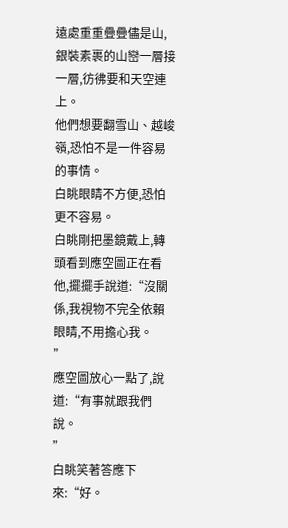遠處重重疊疊儘是山,銀裝素裹的山巒一層接一層,彷彿要和天空連上。
他們想要翻雪山、越峻嶺,恐怕不是一件容易的事情。
白眺眼睛不方便,恐怕更不容易。
白眺剛把墨鏡戴上,轉頭看到應空圖正在看他,擺擺手說道:“沒關係,我視物不完全依賴眼睛,不用擔心我。
”
應空圖放心一點了,說道:“有事就跟我們說。
”
白眺笑著答應下來:“好。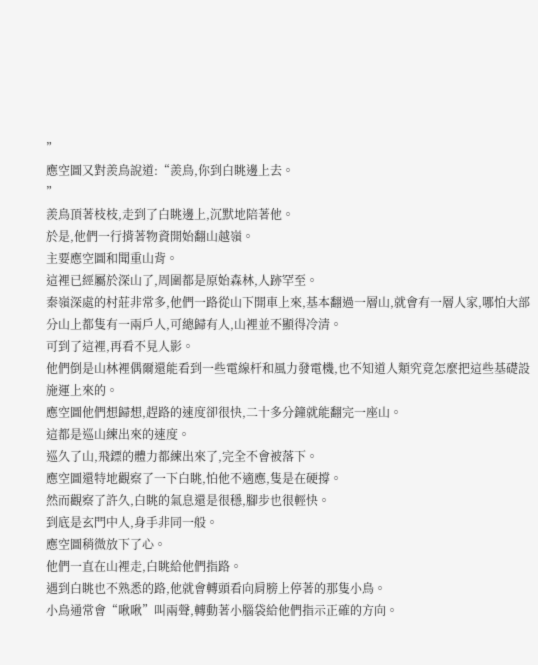”
應空圖又對羨鳥說道:“羨鳥,你到白眺邊上去。
”
羨鳥頂著枝枝,走到了白眺邊上,沉默地陪著他。
於是,他們一行揹著物資開始翻山越嶺。
主要應空圖和聞重山背。
這裡已經屬於深山了,周圍都是原始森林,人跡罕至。
秦嶺深處的村莊非常多,他們一路從山下開車上來,基本翻過一層山,就會有一層人家,哪怕大部分山上都隻有一兩戶人,可總歸有人,山裡並不顯得冷清。
可到了這裡,再看不見人影。
他們倒是山林裡偶爾還能看到一些電線杆和風力發電機,也不知道人類究竟怎麼把這些基礎設施運上來的。
應空圖他們想歸想,趕路的速度卻很快,二十多分鐘就能翻完一座山。
這都是巡山練出來的速度。
巡久了山,飛鏢的體力都練出來了,完全不會被落下。
應空圖還特地觀察了一下白眺,怕他不適應,隻是在硬撐。
然而觀察了許久,白眺的氣息還是很穩,腳步也很輕快。
到底是玄門中人,身手非同一般。
應空圖稍微放下了心。
他們一直在山裡走,白眺給他們指路。
遇到白眺也不熟悉的路,他就會轉頭看向肩膀上停著的那隻小鳥。
小鳥通常會“啾啾”叫兩聲,轉動著小腦袋給他們指示正確的方向。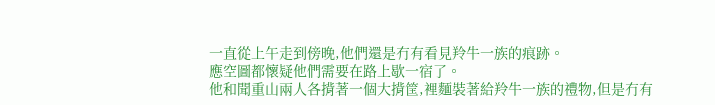一直從上午走到傍晚,他們還是冇有看見羚牛一族的痕跡。
應空圖都懷疑他們需要在路上歇一宿了。
他和聞重山兩人各揹著一個大揹筐,裡麵裝著給羚牛一族的禮物,但是冇有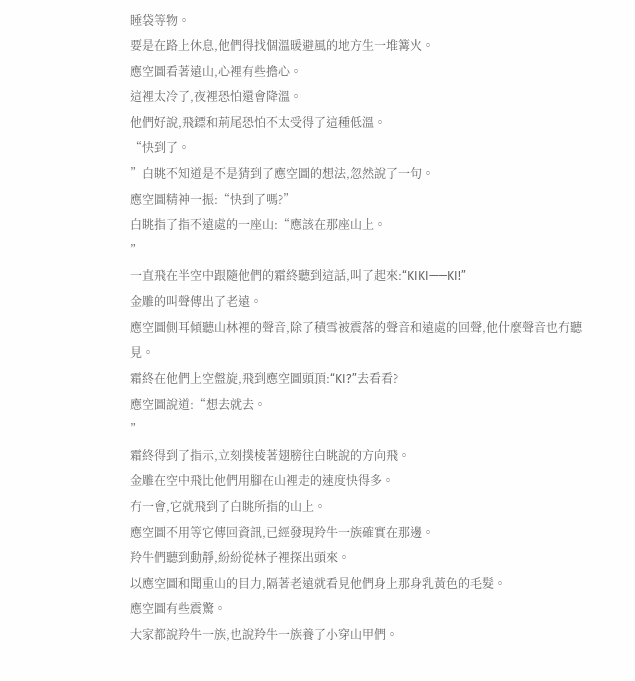睡袋等物。
要是在路上休息,他們得找個溫暖避風的地方生一堆篝火。
應空圖看著遠山,心裡有些擔心。
這裡太冷了,夜裡恐怕還會降溫。
他們好說,飛鏢和荊尾恐怕不太受得了這種低溫。
“快到了。
”白眺不知道是不是猜到了應空圖的想法,忽然說了一句。
應空圖精神一振:“快到了嗎?”
白眺指了指不遠處的一座山:“應該在那座山上。
”
一直飛在半空中跟隨他們的霜終聽到這話,叫了起來:“KIKI——KI!”
金雕的叫聲傳出了老遠。
應空圖側耳傾聽山林裡的聲音,除了積雪被震落的聲音和遠處的回聲,他什麼聲音也冇聽見。
霜終在他們上空盤旋,飛到應空圖頭頂:“KI?”去看看?
應空圖說道:“想去就去。
”
霜終得到了指示,立刻撲棱著翅膀往白眺說的方向飛。
金雕在空中飛比他們用腳在山裡走的速度快得多。
冇一會,它就飛到了白眺所指的山上。
應空圖不用等它傳回資訊,已經發現羚牛一族確實在那邊。
羚牛們聽到動靜,紛紛從林子裡探出頭來。
以應空圖和聞重山的目力,隔著老遠就看見他們身上那身乳黃色的毛髮。
應空圖有些震驚。
大家都說羚牛一族,也說羚牛一族養了小穿山甲們。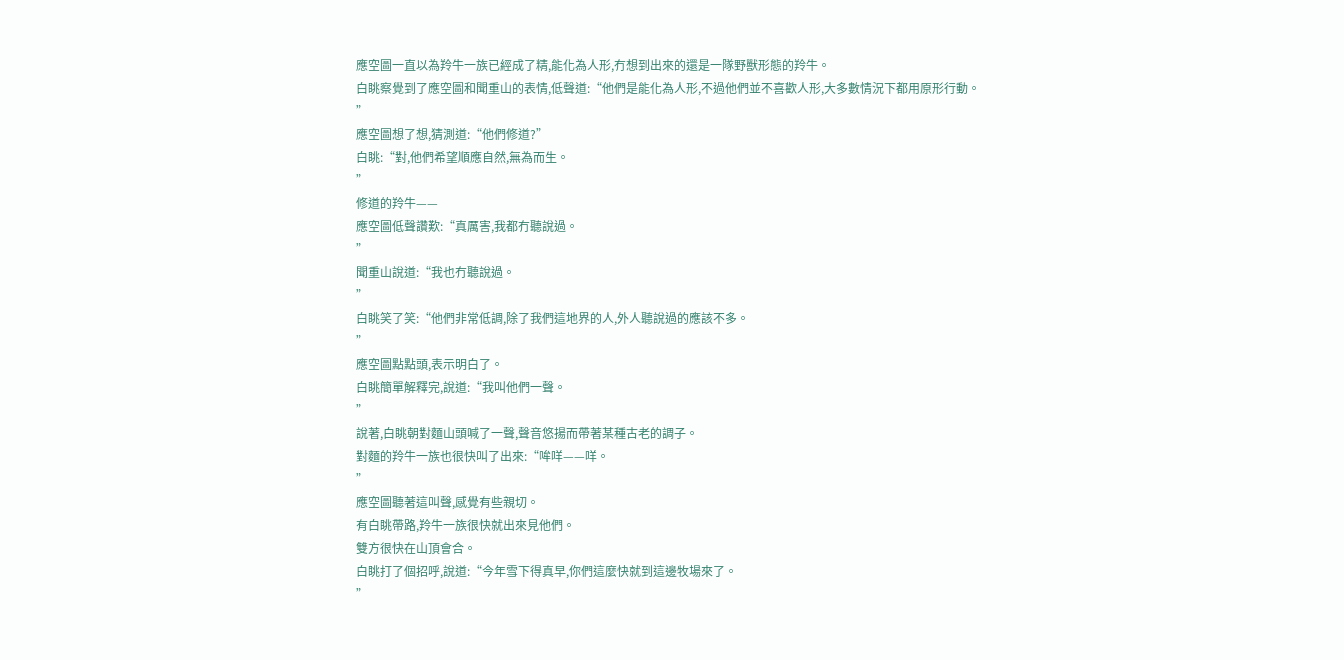應空圖一直以為羚牛一族已經成了精,能化為人形,冇想到出來的還是一隊野獸形態的羚牛。
白眺察覺到了應空圖和聞重山的表情,低聲道:“他們是能化為人形,不過他們並不喜歡人形,大多數情況下都用原形行動。
”
應空圖想了想,猜測道:“他們修道?”
白眺:“對,他們希望順應自然,無為而生。
”
修道的羚牛——
應空圖低聲讚歎:“真厲害,我都冇聽說過。
”
聞重山說道:“我也冇聽說過。
”
白眺笑了笑:“他們非常低調,除了我們這地界的人,外人聽說過的應該不多。
”
應空圖點點頭,表示明白了。
白眺簡單解釋完,說道:“我叫他們一聲。
”
說著,白眺朝對麵山頭喊了一聲,聲音悠揚而帶著某種古老的調子。
對麵的羚牛一族也很快叫了出來:“哞咩——咩。
”
應空圖聽著這叫聲,感覺有些親切。
有白眺帶路,羚牛一族很快就出來見他們。
雙方很快在山頂會合。
白眺打了個招呼,說道:“今年雪下得真早,你們這麼快就到這邊牧場來了。
”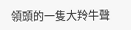領頭的一隻大羚牛聲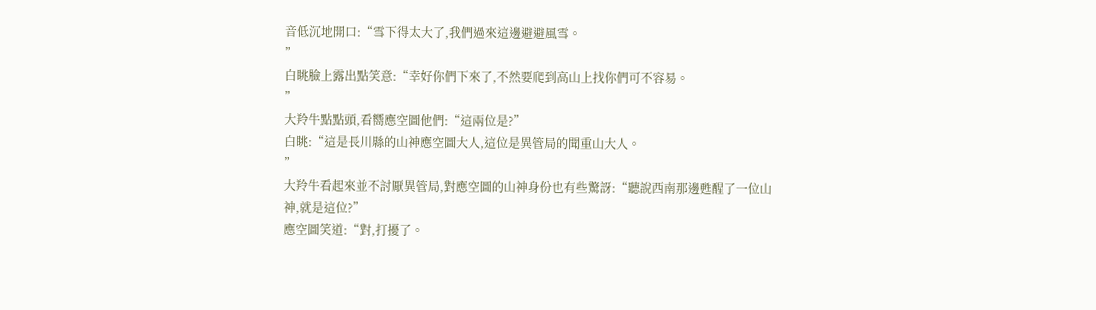音低沉地開口:“雪下得太大了,我們過來這邊避避風雪。
”
白眺臉上露出點笑意:“幸好你們下來了,不然要爬到高山上找你們可不容易。
”
大羚牛點點頭,看嚮應空圖他們:“這兩位是?”
白眺:“這是長川縣的山神應空圖大人,這位是異管局的聞重山大人。
”
大羚牛看起來並不討厭異管局,對應空圖的山神身份也有些驚訝:“聽說西南那邊甦醒了一位山神,就是這位?”
應空圖笑道:“對,打擾了。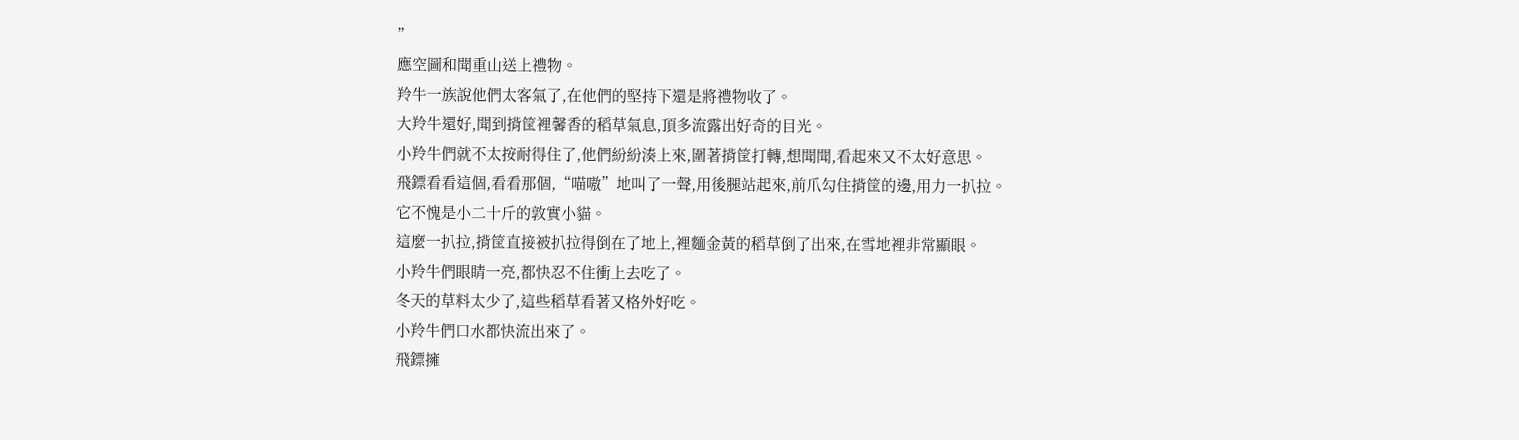”
應空圖和聞重山送上禮物。
羚牛一族說他們太客氣了,在他們的堅持下還是將禮物收了。
大羚牛還好,聞到揹筐裡馨香的稻草氣息,頂多流露出好奇的目光。
小羚牛們就不太按耐得住了,他們紛紛湊上來,圍著揹筐打轉,想聞聞,看起來又不太好意思。
飛鏢看看這個,看看那個,“喵嗷”地叫了一聲,用後腿站起來,前爪勾住揹筐的邊,用力一扒拉。
它不愧是小二十斤的敦實小貓。
這麼一扒拉,揹筐直接被扒拉得倒在了地上,裡麵金黃的稻草倒了出來,在雪地裡非常顯眼。
小羚牛們眼睛一亮,都快忍不住衝上去吃了。
冬天的草料太少了,這些稻草看著又格外好吃。
小羚牛們口水都快流出來了。
飛鏢擁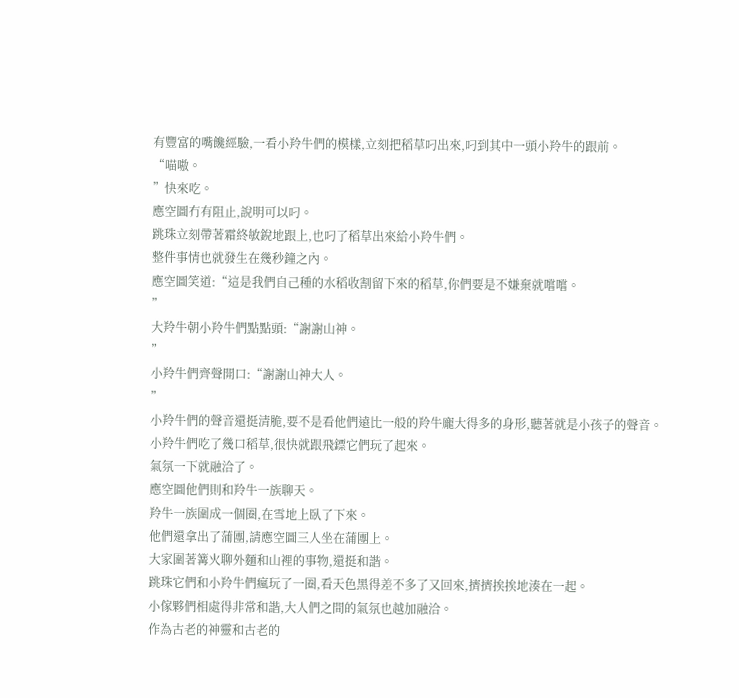有豐富的嘴饞經驗,一看小羚牛們的模樣,立刻把稻草叼出來,叼到其中一頭小羚牛的跟前。
“喵嗷。
”快來吃。
應空圖冇有阻止,說明可以叼。
跳珠立刻帶著霜終敏銳地跟上,也叼了稻草出來給小羚牛們。
整件事情也就發生在幾秒鐘之內。
應空圖笑道:“這是我們自己種的水稻收割留下來的稻草,你們要是不嫌棄就嚐嚐。
”
大羚牛朝小羚牛們點點頭:“謝謝山神。
”
小羚牛們齊聲開口:“謝謝山神大人。
”
小羚牛們的聲音還挺清脆,要不是看他們遠比一般的羚牛龐大得多的身形,聽著就是小孩子的聲音。
小羚牛們吃了幾口稻草,很快就跟飛鏢它們玩了起來。
氣氛一下就融洽了。
應空圖他們則和羚牛一族聊天。
羚牛一族圍成一個圈,在雪地上臥了下來。
他們還拿出了蒲團,請應空圖三人坐在蒲團上。
大家圍著篝火聊外麵和山裡的事物,還挺和諧。
跳珠它們和小羚牛們瘋玩了一圈,看天色黑得差不多了又回來,擠擠挨挨地湊在一起。
小傢夥們相處得非常和諧,大人們之間的氣氛也越加融洽。
作為古老的神靈和古老的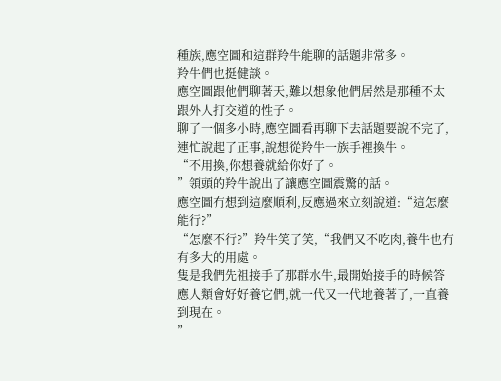種族,應空圖和這群羚牛能聊的話題非常多。
羚牛們也挺健談。
應空圖跟他們聊著天,難以想象他們居然是那種不太跟外人打交道的性子。
聊了一個多小時,應空圖看再聊下去話題要說不完了,連忙說起了正事,說想從羚牛一族手裡換牛。
“不用換,你想養就給你好了。
”領頭的羚牛說出了讓應空圖震驚的話。
應空圖冇想到這麼順利,反應過來立刻說道:“這怎麼能行?”
“怎麼不行?”羚牛笑了笑,“我們又不吃肉,養牛也冇有多大的用處。
隻是我們先祖接手了那群水牛,最開始接手的時候答應人類會好好養它們,就一代又一代地養著了,一直養到現在。
”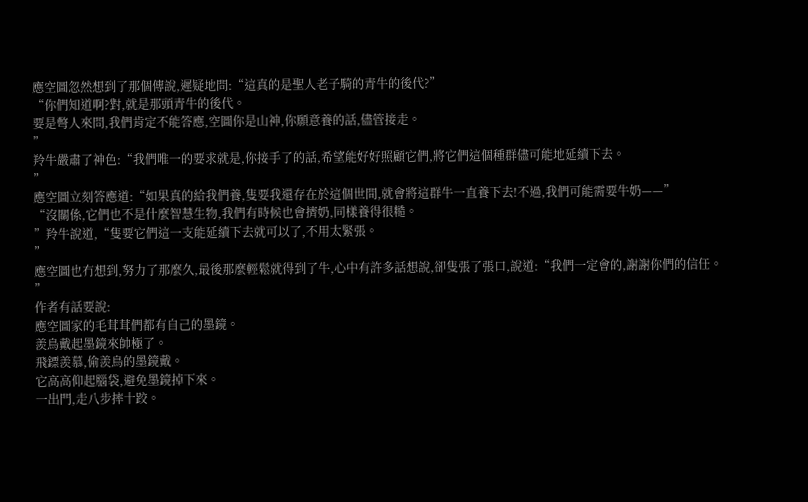應空圖忽然想到了那個傳說,遲疑地問:“這真的是聖人老子騎的青牛的後代?”
“你們知道啊?對,就是那頭青牛的後代。
要是彆人來問,我們肯定不能答應,空圖你是山神,你願意養的話,儘管接走。
”
羚牛嚴肅了神色:“我們唯一的要求就是,你接手了的話,希望能好好照顧它們,將它們這個種群儘可能地延續下去。
”
應空圖立刻答應道:“如果真的給我們養,隻要我還存在於這個世間,就會將這群牛一直養下去!不過,我們可能需要牛奶——”
“沒關係,它們也不是什麼智慧生物,我們有時候也會擠奶,同樣養得很糙。
”羚牛說道,“隻要它們這一支能延續下去就可以了,不用太緊張。
”
應空圖也冇想到,努力了那麼久,最後那麼輕鬆就得到了牛,心中有許多話想說,卻隻張了張口,說道:“我們一定會的,謝謝你們的信任。
”
作者有話要說:
應空圖家的毛茸茸們都有自己的墨鏡。
羨鳥戴起墨鏡來帥極了。
飛鏢羨慕,偷羨鳥的墨鏡戴。
它高高仰起腦袋,避免墨鏡掉下來。
一出門,走八步摔十跤。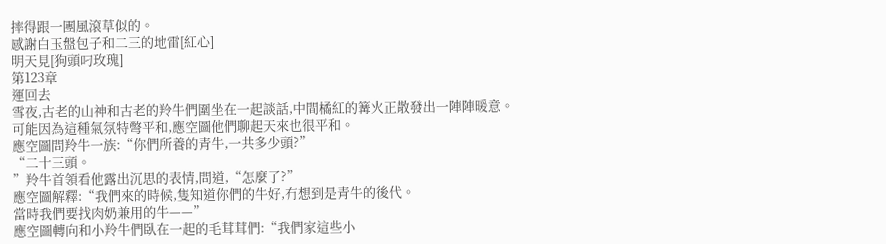摔得跟一團風滾草似的。
感謝白玉盤包子和二三的地雷[紅心]
明天見[狗頭叼玫瑰]
第123章
運回去
雪夜,古老的山神和古老的羚牛們圍坐在一起談話,中間橘紅的篝火正散發出一陣陣暖意。
可能因為這種氣氛特彆平和,應空圖他們聊起天來也很平和。
應空圖問羚牛一族:“你們所養的青牛,一共多少頭?”
“二十三頭。
”羚牛首領看他露出沉思的表情,問道,“怎麼了?”
應空圖解釋:“我們來的時候,隻知道你們的牛好,冇想到是青牛的後代。
當時我們要找肉奶兼用的牛——”
應空圖轉向和小羚牛們臥在一起的毛茸茸們:“我們家這些小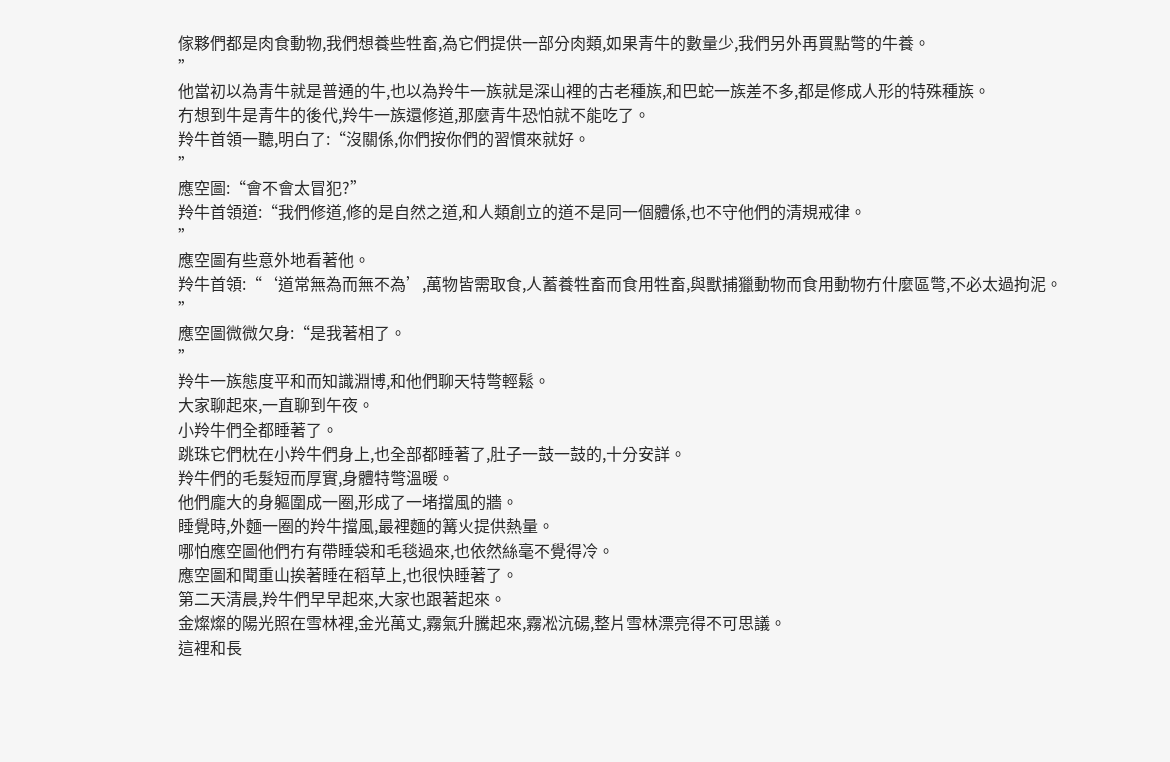傢夥們都是肉食動物,我們想養些牲畜,為它們提供一部分肉類,如果青牛的數量少,我們另外再買點彆的牛養。
”
他當初以為青牛就是普通的牛,也以為羚牛一族就是深山裡的古老種族,和巴蛇一族差不多,都是修成人形的特殊種族。
冇想到牛是青牛的後代,羚牛一族還修道,那麼青牛恐怕就不能吃了。
羚牛首領一聽,明白了:“沒關係,你們按你們的習慣來就好。
”
應空圖:“會不會太冒犯?”
羚牛首領道:“我們修道,修的是自然之道,和人類創立的道不是同一個體係,也不守他們的清規戒律。
”
應空圖有些意外地看著他。
羚牛首領:“‘道常無為而無不為’,萬物皆需取食,人蓄養牲畜而食用牲畜,與獸捕獵動物而食用動物冇什麼區彆,不必太過拘泥。
”
應空圖微微欠身:“是我著相了。
”
羚牛一族態度平和而知識淵博,和他們聊天特彆輕鬆。
大家聊起來,一直聊到午夜。
小羚牛們全都睡著了。
跳珠它們枕在小羚牛們身上,也全部都睡著了,肚子一鼓一鼓的,十分安詳。
羚牛們的毛髮短而厚實,身體特彆溫暖。
他們龐大的身軀圍成一圈,形成了一堵擋風的牆。
睡覺時,外麵一圈的羚牛擋風,最裡麵的篝火提供熱量。
哪怕應空圖他們冇有帶睡袋和毛毯過來,也依然絲毫不覺得冷。
應空圖和聞重山挨著睡在稻草上,也很快睡著了。
第二天清晨,羚牛們早早起來,大家也跟著起來。
金燦燦的陽光照在雪林裡,金光萬丈,霧氣升騰起來,霧凇沆碭,整片雪林漂亮得不可思議。
這裡和長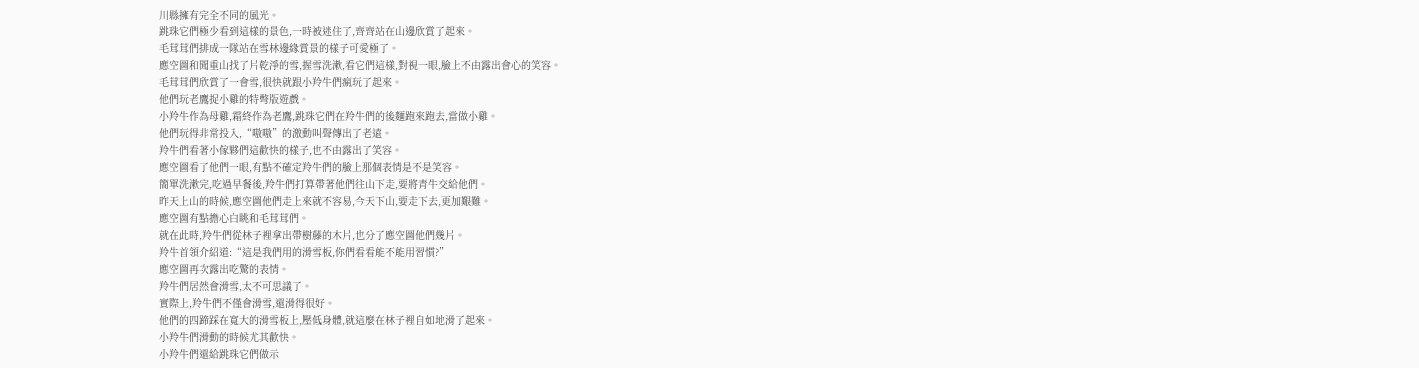川縣擁有完全不同的風光。
跳珠它們極少看到這樣的景色,一時被迷住了,齊齊站在山邊欣賞了起來。
毛茸茸們排成一隊站在雪林邊緣賞景的樣子可愛極了。
應空圖和聞重山找了片乾淨的雪,握雪洗漱,看它們這樣,對視一眼,臉上不由露出會心的笑容。
毛茸茸們欣賞了一會雪,很快就跟小羚牛們瘋玩了起來。
他們玩老鷹捉小雞的特彆版遊戲。
小羚牛作為母雞,霜終作為老鷹,跳珠它們在羚牛們的後麵跑來跑去,當做小雞。
他們玩得非常投入,“嗷嗷”的激動叫聲傳出了老遠。
羚牛們看著小傢夥們這歡快的樣子,也不由露出了笑容。
應空圖看了他們一眼,有點不確定羚牛們的臉上那個表情是不是笑容。
簡單洗漱完,吃過早餐後,羚牛們打算帶著他們往山下走,要將青牛交給他們。
昨天上山的時候,應空圖他們走上來就不容易,今天下山,要走下去,更加艱難。
應空圖有點擔心白眺和毛茸茸們。
就在此時,羚牛們從林子裡拿出帶樹藤的木片,也分了應空圖他們幾片。
羚牛首領介紹道:“這是我們用的滑雪板,你們看看能不能用習慣?”
應空圖再次露出吃驚的表情。
羚牛們居然會滑雪,太不可思議了。
實際上,羚牛們不僅會滑雪,還滑得很好。
他們的四蹄踩在寬大的滑雪板上,壓低身體,就這麼在林子裡自如地滑了起來。
小羚牛們滑動的時候尤其歡快。
小羚牛們還給跳珠它們做示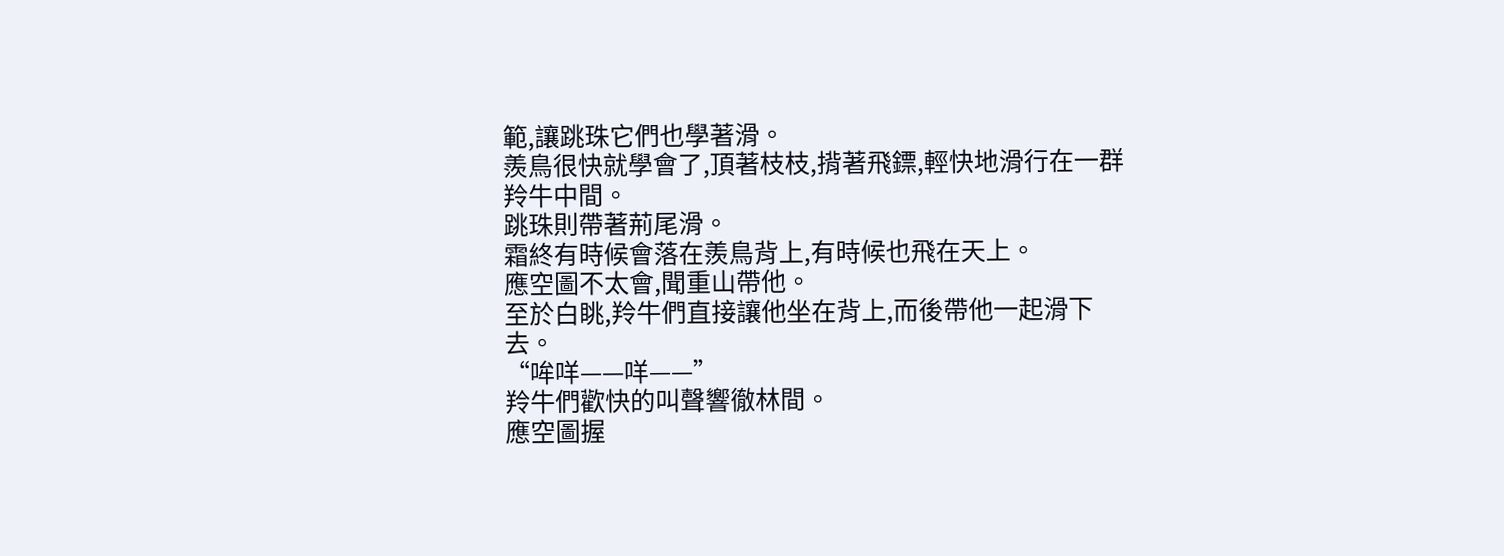範,讓跳珠它們也學著滑。
羨鳥很快就學會了,頂著枝枝,揹著飛鏢,輕快地滑行在一群羚牛中間。
跳珠則帶著荊尾滑。
霜終有時候會落在羨鳥背上,有時候也飛在天上。
應空圖不太會,聞重山帶他。
至於白眺,羚牛們直接讓他坐在背上,而後帶他一起滑下去。
“哞咩——咩——”
羚牛們歡快的叫聲響徹林間。
應空圖握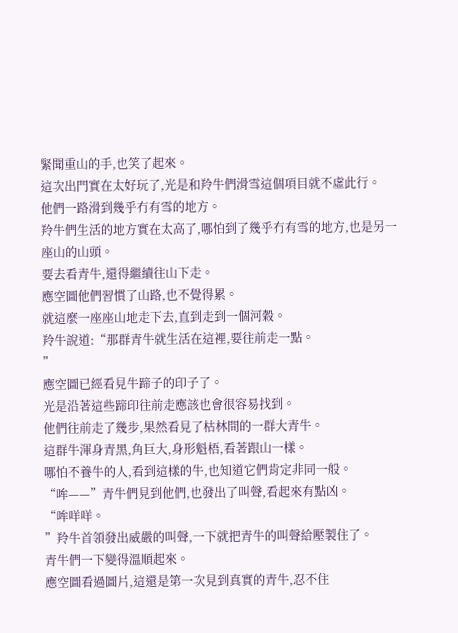緊聞重山的手,也笑了起來。
這次出門實在太好玩了,光是和羚牛們滑雪這個項目就不虛此行。
他們一路滑到幾乎冇有雪的地方。
羚牛們生活的地方實在太高了,哪怕到了幾乎冇有雪的地方,也是另一座山的山頭。
要去看青牛,還得繼續往山下走。
應空圖他們習慣了山路,也不覺得累。
就這麼一座座山地走下去,直到走到一個河穀。
羚牛說道:“那群青牛就生活在這裡,要往前走一點。
”
應空圖已經看見牛蹄子的印子了。
光是沿著這些蹄印往前走應該也會很容易找到。
他們往前走了幾步,果然看見了枯林間的一群大青牛。
這群牛渾身青黑,角巨大,身形魁梧,看著跟山一樣。
哪怕不養牛的人,看到這樣的牛,也知道它們肯定非同一般。
“哞——”青牛們見到他們,也發出了叫聲,看起來有點凶。
“哞咩咩。
”羚牛首領發出威嚴的叫聲,一下就把青牛的叫聲給壓製住了。
青牛們一下變得溫順起來。
應空圖看過圖片,這還是第一次見到真實的青牛,忍不住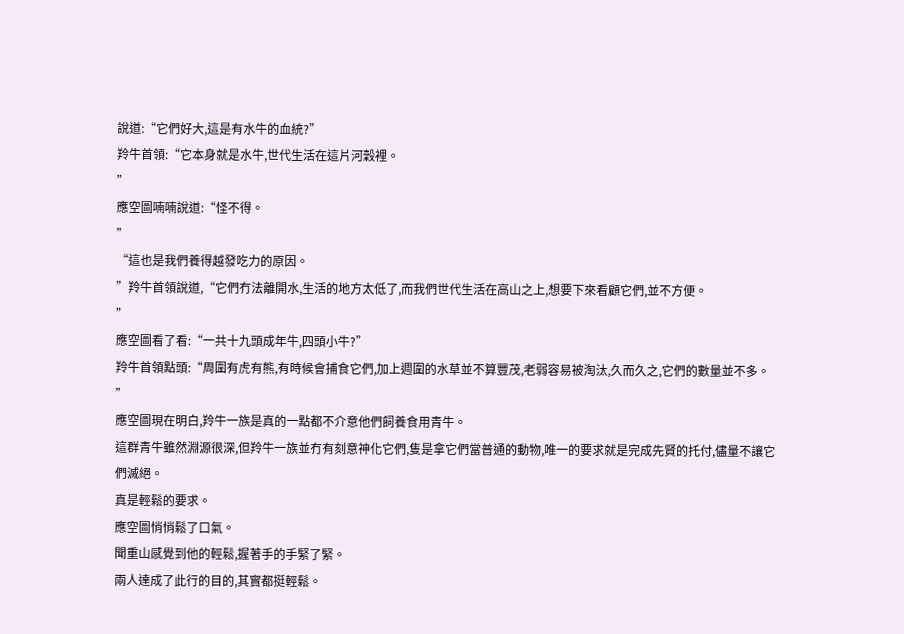說道:“它們好大,這是有水牛的血統?”
羚牛首領:“它本身就是水牛,世代生活在這片河穀裡。
”
應空圖喃喃說道:“怪不得。
”
“這也是我們養得越發吃力的原因。
”羚牛首領說道,“它們冇法離開水,生活的地方太低了,而我們世代生活在高山之上,想要下來看顧它們,並不方便。
”
應空圖看了看:“一共十九頭成年牛,四頭小牛?”
羚牛首領點頭:“周圍有虎有熊,有時候會捕食它們,加上週圍的水草並不算豐茂,老弱容易被淘汰,久而久之,它們的數量並不多。
”
應空圖現在明白,羚牛一族是真的一點都不介意他們飼養食用青牛。
這群青牛雖然淵源很深,但羚牛一族並冇有刻意神化它們,隻是拿它們當普通的動物,唯一的要求就是完成先賢的托付,儘量不讓它們滅絕。
真是輕鬆的要求。
應空圖悄悄鬆了口氣。
聞重山感覺到他的輕鬆,握著手的手緊了緊。
兩人達成了此行的目的,其實都挺輕鬆。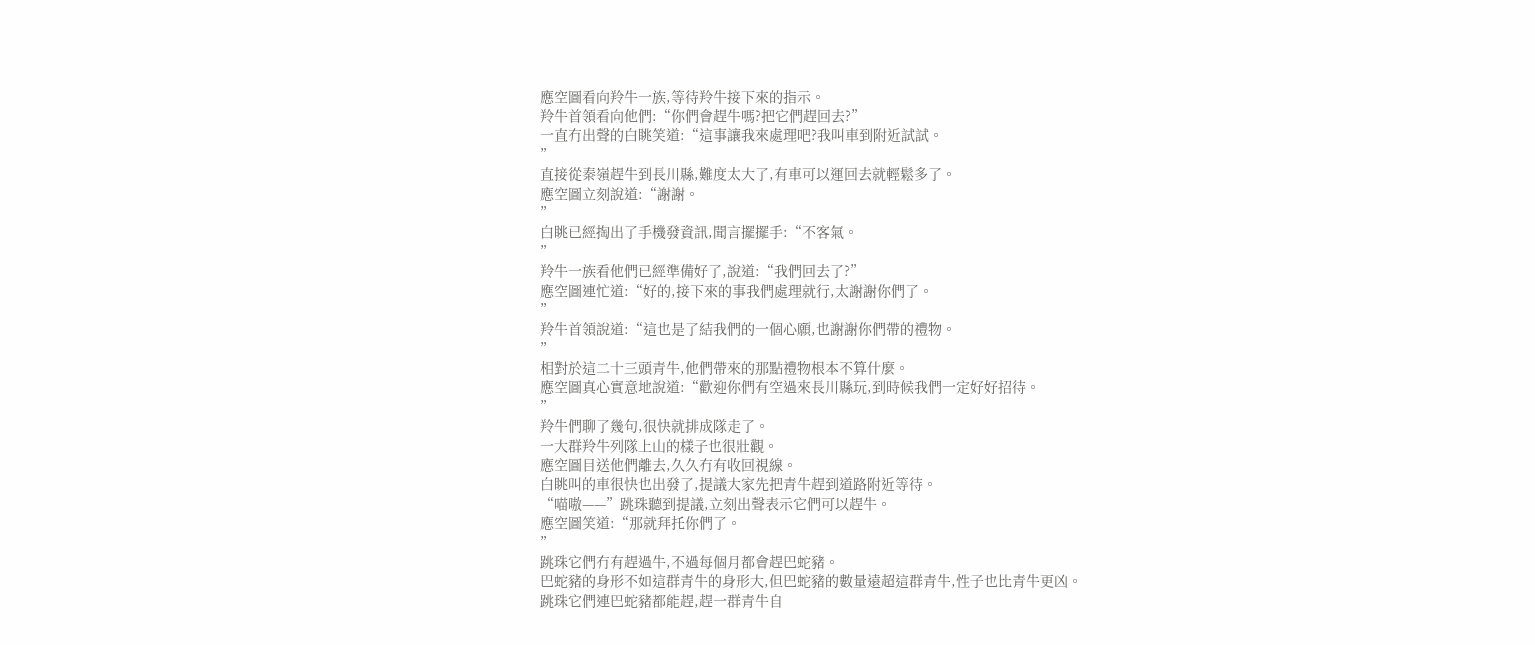應空圖看向羚牛一族,等待羚牛接下來的指示。
羚牛首領看向他們:“你們會趕牛嗎?把它們趕回去?”
一直冇出聲的白眺笑道:“這事讓我來處理吧?我叫車到附近試試。
”
直接從秦嶺趕牛到長川縣,難度太大了,有車可以運回去就輕鬆多了。
應空圖立刻說道:“謝謝。
”
白眺已經掏出了手機發資訊,聞言擺擺手:“不客氣。
”
羚牛一族看他們已經準備好了,說道:“我們回去了?”
應空圖連忙道:“好的,接下來的事我們處理就行,太謝謝你們了。
”
羚牛首領說道:“這也是了結我們的一個心願,也謝謝你們帶的禮物。
”
相對於這二十三頭青牛,他們帶來的那點禮物根本不算什麼。
應空圖真心實意地說道:“歡迎你們有空過來長川縣玩,到時候我們一定好好招待。
”
羚牛們聊了幾句,很快就排成隊走了。
一大群羚牛列隊上山的樣子也很壯觀。
應空圖目送他們離去,久久冇有收回視線。
白眺叫的車很快也出發了,提議大家先把青牛趕到道路附近等待。
“喵嗷——”跳珠聽到提議,立刻出聲表示它們可以趕牛。
應空圖笑道:“那就拜托你們了。
”
跳珠它們冇有趕過牛,不過每個月都會趕巴蛇豬。
巴蛇豬的身形不如這群青牛的身形大,但巴蛇豬的數量遠超這群青牛,性子也比青牛更凶。
跳珠它們連巴蛇豬都能趕,趕一群青牛自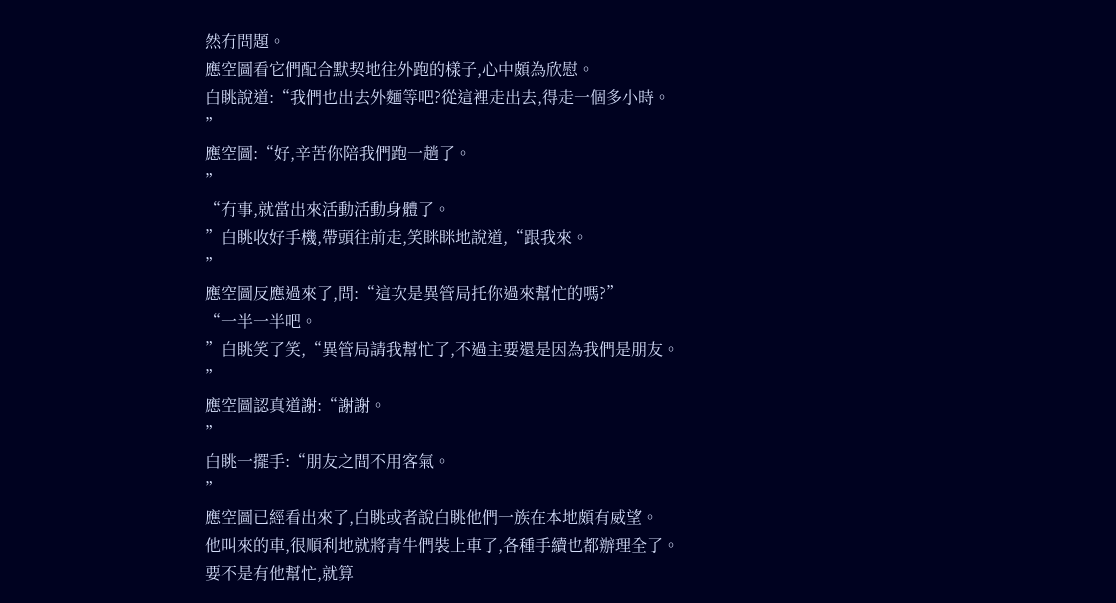然冇問題。
應空圖看它們配合默契地往外跑的樣子,心中頗為欣慰。
白眺說道:“我們也出去外麵等吧?從這裡走出去,得走一個多小時。
”
應空圖:“好,辛苦你陪我們跑一趟了。
”
“冇事,就當出來活動活動身體了。
”白眺收好手機,帶頭往前走,笑眯眯地說道,“跟我來。
”
應空圖反應過來了,問:“這次是異管局托你過來幫忙的嗎?”
“一半一半吧。
”白眺笑了笑,“異管局請我幫忙了,不過主要還是因為我們是朋友。
”
應空圖認真道謝:“謝謝。
”
白眺一擺手:“朋友之間不用客氣。
”
應空圖已經看出來了,白眺或者說白眺他們一族在本地頗有威望。
他叫來的車,很順利地就將青牛們裝上車了,各種手續也都辦理全了。
要不是有他幫忙,就算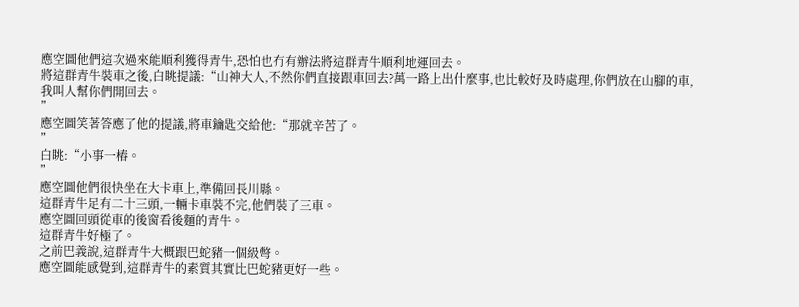應空圖他們這次過來能順利獲得青牛,恐怕也冇有辦法將這群青牛順利地運回去。
將這群青牛裝車之後,白眺提議:“山神大人,不然你們直接跟車回去?萬一路上出什麼事,也比較好及時處理,你們放在山腳的車,我叫人幫你們開回去。
”
應空圖笑著答應了他的提議,將車鑰匙交給他:“那就辛苦了。
”
白眺:“小事一樁。
”
應空圖他們很快坐在大卡車上,準備回長川縣。
這群青牛足有二十三頭,一輛卡車裝不完,他們裝了三車。
應空圖回頭從車的後窗看後麵的青牛。
這群青牛好極了。
之前巴義說,這群青牛大概跟巴蛇豬一個級彆。
應空圖能感覺到,這群青牛的素質其實比巴蛇豬更好一些。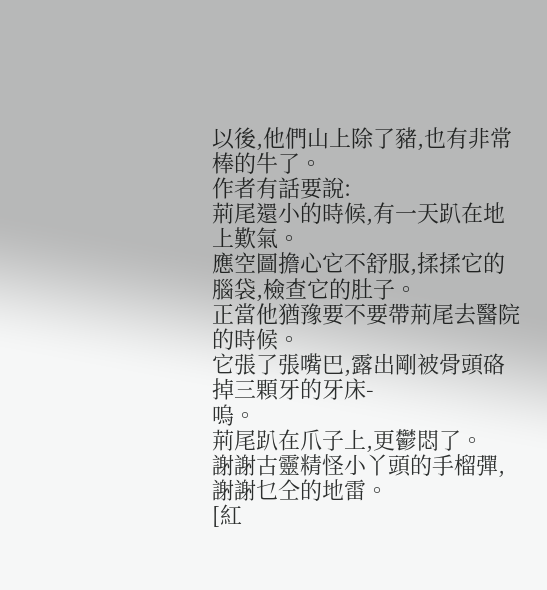以後,他們山上除了豬,也有非常棒的牛了。
作者有話要說:
荊尾還小的時候,有一天趴在地上歎氣。
應空圖擔心它不舒服,揉揉它的腦袋,檢查它的肚子。
正當他猶豫要不要帶荊尾去醫院的時候。
它張了張嘴巴,露出剛被骨頭硌掉三顆牙的牙床-
嗚。
荊尾趴在爪子上,更鬱悶了。
謝謝古靈精怪小丫頭的手榴彈,謝謝乜仝的地雷。
[紅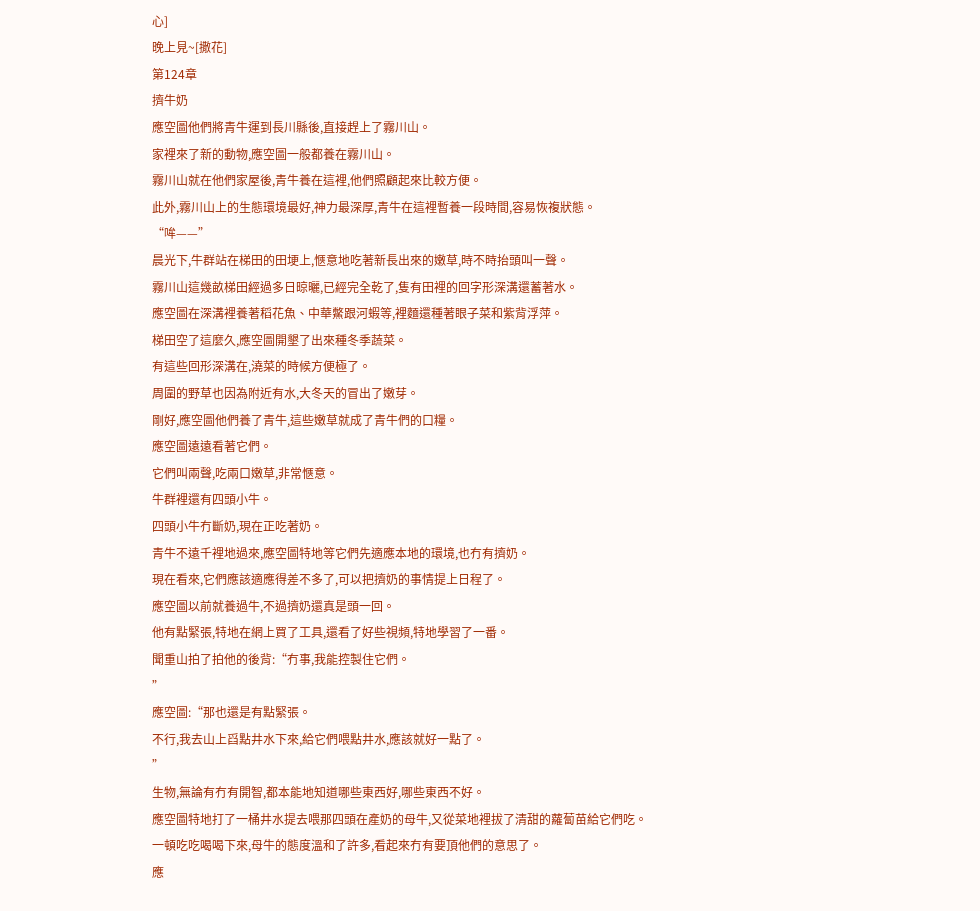心]
晚上見~[撒花]
第124章
擠牛奶
應空圖他們將青牛運到長川縣後,直接趕上了霧川山。
家裡來了新的動物,應空圖一般都養在霧川山。
霧川山就在他們家屋後,青牛養在這裡,他們照顧起來比較方便。
此外,霧川山上的生態環境最好,神力最深厚,青牛在這裡暫養一段時間,容易恢複狀態。
“哞——”
晨光下,牛群站在梯田的田埂上,愜意地吃著新長出來的嫩草,時不時抬頭叫一聲。
霧川山這幾畝梯田經過多日晾曬,已經完全乾了,隻有田裡的回字形深溝還蓄著水。
應空圖在深溝裡養著稻花魚、中華鱉跟河蝦等,裡麵還種著眼子菜和紫背浮萍。
梯田空了這麼久,應空圖開墾了出來種冬季蔬菜。
有這些回形深溝在,澆菜的時候方便極了。
周圍的野草也因為附近有水,大冬天的冒出了嫩芽。
剛好,應空圖他們養了青牛,這些嫩草就成了青牛們的口糧。
應空圖遠遠看著它們。
它們叫兩聲,吃兩口嫩草,非常愜意。
牛群裡還有四頭小牛。
四頭小牛冇斷奶,現在正吃著奶。
青牛不遠千裡地過來,應空圖特地等它們先適應本地的環境,也冇有擠奶。
現在看來,它們應該適應得差不多了,可以把擠奶的事情提上日程了。
應空圖以前就養過牛,不過擠奶還真是頭一回。
他有點緊張,特地在網上買了工具,還看了好些視頻,特地學習了一番。
聞重山拍了拍他的後背:“冇事,我能控製住它們。
”
應空圖:“那也還是有點緊張。
不行,我去山上舀點井水下來,給它們喂點井水,應該就好一點了。
”
生物,無論有冇有開智,都本能地知道哪些東西好,哪些東西不好。
應空圖特地打了一桶井水提去喂那四頭在產奶的母牛,又從菜地裡拔了清甜的蘿蔔苗給它們吃。
一頓吃吃喝喝下來,母牛的態度溫和了許多,看起來冇有要頂他們的意思了。
應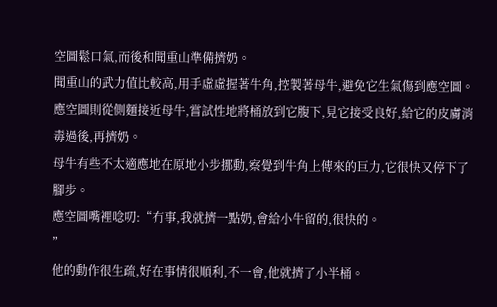空圖鬆口氣,而後和聞重山準備擠奶。
聞重山的武力值比較高,用手虛虛握著牛角,控製著母牛,避免它生氣傷到應空圖。
應空圖則從側麵接近母牛,嘗試性地將桶放到它腹下,見它接受良好,給它的皮膚消毒過後,再擠奶。
母牛有些不太適應地在原地小步挪動,察覺到牛角上傳來的巨力,它很快又停下了腳步。
應空圖嘴裡唸叨:“冇事,我就擠一點奶,會給小牛留的,很快的。
”
他的動作很生疏,好在事情很順利,不一會,他就擠了小半桶。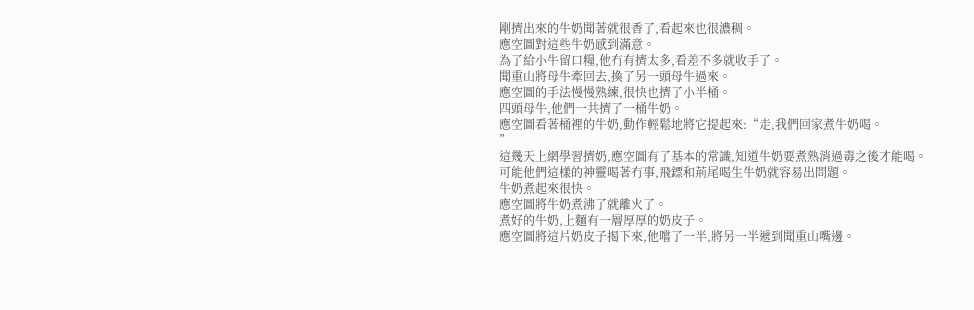剛擠出來的牛奶聞著就很香了,看起來也很濃稠。
應空圖對這些牛奶感到滿意。
為了給小牛留口糧,他冇有擠太多,看差不多就收手了。
聞重山將母牛牽回去,換了另一頭母牛過來。
應空圖的手法慢慢熟練,很快也擠了小半桶。
四頭母牛,他們一共擠了一桶牛奶。
應空圖看著桶裡的牛奶,動作輕鬆地將它提起來:“走,我們回家煮牛奶喝。
”
這幾天上網學習擠奶,應空圖有了基本的常識,知道牛奶要煮熟消過毒之後才能喝。
可能他們這樣的神靈喝著冇事,飛鏢和荊尾喝生牛奶就容易出問題。
牛奶煮起來很快。
應空圖將牛奶煮沸了就離火了。
煮好的牛奶,上麵有一層厚厚的奶皮子。
應空圖將這片奶皮子揭下來,他嚐了一半,將另一半遞到聞重山嘴邊。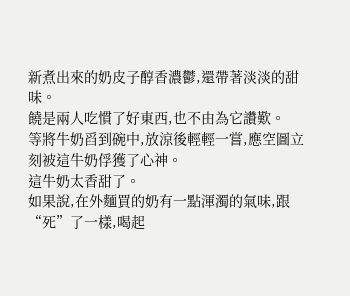新煮出來的奶皮子醇香濃鬱,還帶著淡淡的甜味。
饒是兩人吃慣了好東西,也不由為它讚歎。
等將牛奶舀到碗中,放涼後輕輕一嘗,應空圖立刻被這牛奶俘獲了心神。
這牛奶太香甜了。
如果說,在外麵買的奶有一點渾濁的氣味,跟“死”了一樣,喝起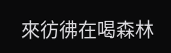來彷彿在喝森林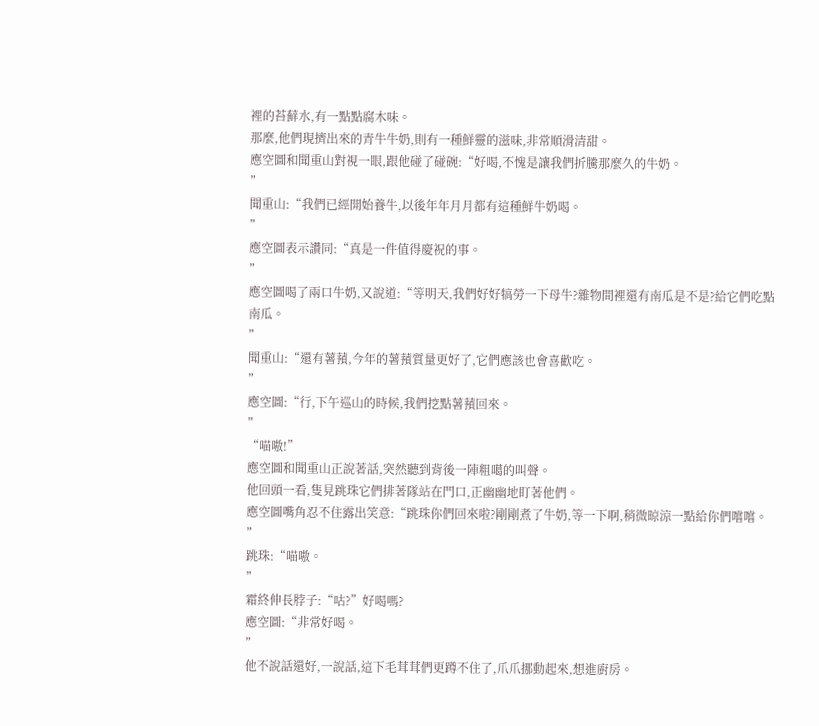裡的苔蘚水,有一點點腐木味。
那麼,他們現擠出來的青牛牛奶,則有一種鮮靈的滋味,非常順滑清甜。
應空圖和聞重山對視一眼,跟他碰了碰碗:“好喝,不愧是讓我們折騰那麼久的牛奶。
”
聞重山:“我們已經開始養牛,以後年年月月都有這種鮮牛奶喝。
”
應空圖表示讚同:“真是一件值得慶祝的事。
”
應空圖喝了兩口牛奶,又說道:“等明天,我們好好犒勞一下母牛?雜物間裡還有南瓜是不是?給它們吃點南瓜。
”
聞重山:“還有薯蕷,今年的薯蕷質量更好了,它們應該也會喜歡吃。
”
應空圖:“行,下午巡山的時候,我們挖點薯蕷回來。
”
“喵嗷!”
應空圖和聞重山正說著話,突然聽到背後一陣粗噶的叫聲。
他回頭一看,隻見跳珠它們排著隊站在門口,正幽幽地盯著他們。
應空圖嘴角忍不住露出笑意:“跳珠你們回來啦?剛剛煮了牛奶,等一下啊,稍微晾涼一點給你們嚐嚐。
”
跳珠:“喵嗷。
”
霜終伸長脖子:“咕?”好喝嗎?
應空圖:“非常好喝。
”
他不說話還好,一說話,這下毛茸茸們更蹲不住了,爪爪挪動起來,想進廚房。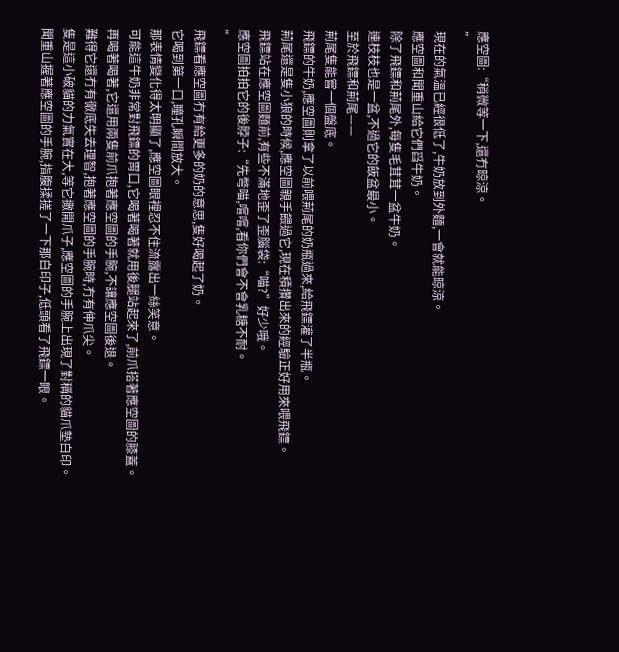應空圖:“稍微等一下,還冇晾涼。
”
現在的氣溫已經很低了,牛奶放到外麵,一會就能晾涼。
應空圖和聞重山給它們舀牛奶。
除了飛鏢和荊尾外,每隻毛茸茸一盆牛奶。
連枝枝也是一盆,不過它的飯盆最小。
至於飛鏢和荊尾——
荊尾隻能嘗一個盤底。
飛鏢的牛奶,應空圖則拿了以前喂荊尾的奶瓶過來,給飛鏢灌了半瓶。
荊尾還是隻小狼的時候,應空圖親手餵過它,現在積攢出來的經驗正好用來喂飛鏢。
飛鏢站在應空圖麵前,有些不滿地歪了歪腦袋:“喵?”好少哦。
應空圖拍拍它的後脖子:“先彆喵,嚐嚐,看你們會不會乳糖不耐。
”
飛鏢看應空圖冇有給更多的奶的意思,隻好喝起了奶。
它喝到第一口,瞳孔瞬間放大。
那表情變化得太明顯了,應空圖眼裡忍不住流露出一絲笑意。
可能這牛奶非常對飛鏢的胃口,它喝著喝著就用後腿站起來了,前爪搭著應空圖的膝蓋。
再喝著喝著,它還用兩隻前爪抱著應空圖的手腕,不讓應空圖後退。
難得它還冇有徹底失去理智,抱著應空圖的手腕時,冇有伸爪尖。
隻是這小破貓的力氣實在大,等它撒開爪子,應空圖的手腕上出現了對稱的貓爪墊白印。
聞重山握著應空圖的手腕,指腹揉搓了一下那白印子,低頭看了飛鏢一眼。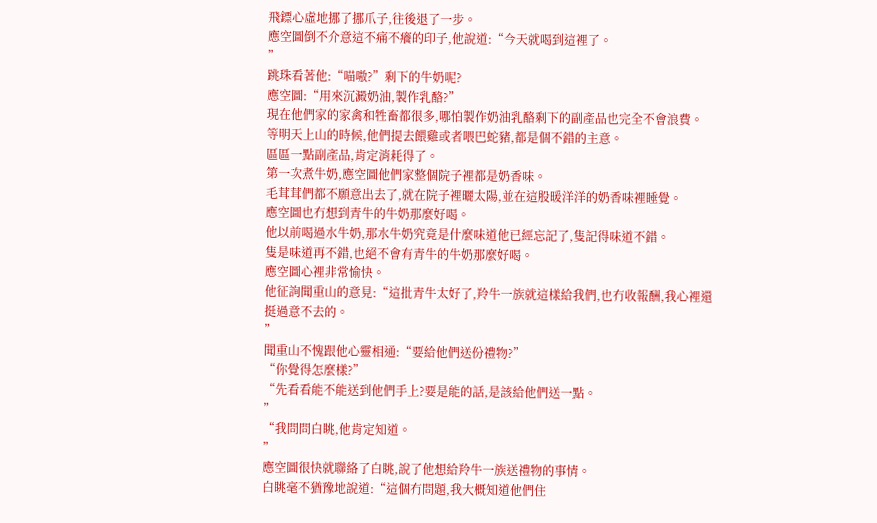飛鏢心虛地挪了挪爪子,往後退了一步。
應空圖倒不介意這不痛不癢的印子,他說道:“今天就喝到這裡了。
”
跳珠看著他:“喵嗷?”剩下的牛奶呢?
應空圖:“用來沉澱奶油,製作乳酪?”
現在他們家的家禽和牲畜都很多,哪怕製作奶油乳酪剩下的副產品也完全不會浪費。
等明天上山的時候,他們提去餵雞或者喂巴蛇豬,都是個不錯的主意。
區區一點副產品,肯定消耗得了。
第一次煮牛奶,應空圖他們家整個院子裡都是奶香味。
毛茸茸們都不願意出去了,就在院子裡曬太陽,並在這股暖洋洋的奶香味裡睡覺。
應空圖也冇想到青牛的牛奶那麼好喝。
他以前喝過水牛奶,那水牛奶究竟是什麼味道他已經忘記了,隻記得味道不錯。
隻是味道再不錯,也絕不會有青牛的牛奶那麼好喝。
應空圖心裡非常愉快。
他征詢聞重山的意見:“這批青牛太好了,羚牛一族就這樣給我們,也冇收報酬,我心裡還挺過意不去的。
”
聞重山不愧跟他心靈相通:“要給他們送份禮物?”
“你覺得怎麼樣?”
“先看看能不能送到他們手上?要是能的話,是該給他們送一點。
”
“我問問白眺,他肯定知道。
”
應空圖很快就聯絡了白眺,說了他想給羚牛一族送禮物的事情。
白眺毫不猶豫地說道:“這個冇問題,我大概知道他們住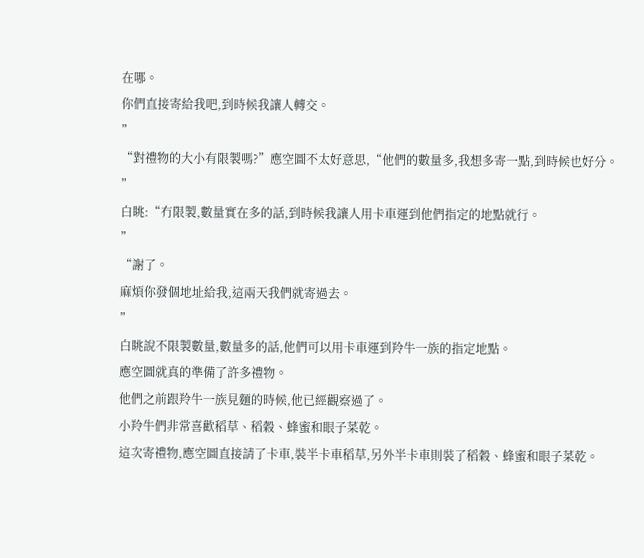在哪。
你們直接寄給我吧,到時候我讓人轉交。
”
“對禮物的大小有限製嗎?”應空圖不太好意思,“他們的數量多,我想多寄一點,到時候也好分。
”
白眺:“冇限製,數量實在多的話,到時候我讓人用卡車運到他們指定的地點就行。
”
“謝了。
麻煩你發個地址給我,這兩天我們就寄過去。
”
白眺說不限製數量,數量多的話,他們可以用卡車運到羚牛一族的指定地點。
應空圖就真的準備了許多禮物。
他們之前跟羚牛一族見麵的時候,他已經觀察過了。
小羚牛們非常喜歡稻草、稻穀、蜂蜜和眼子菜乾。
這次寄禮物,應空圖直接請了卡車,裝半卡車稻草,另外半卡車則裝了稻穀、蜂蜜和眼子菜乾。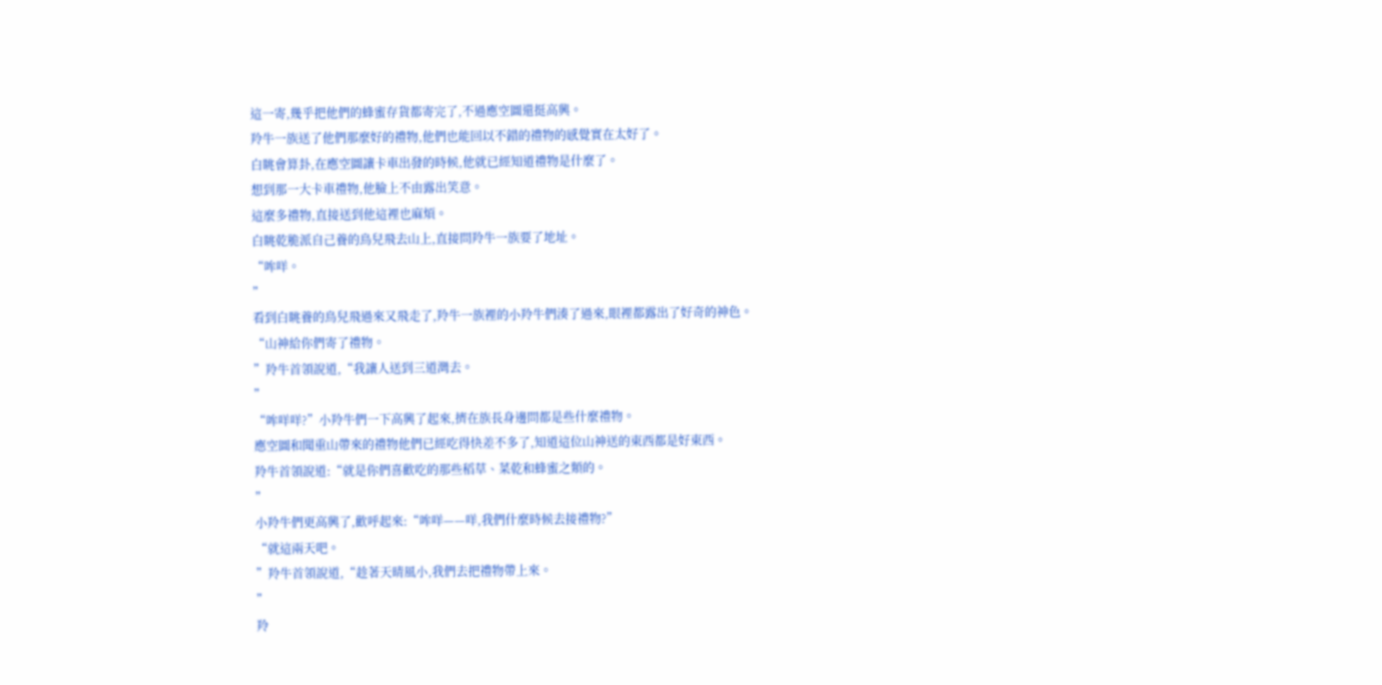這一寄,幾乎把他們的蜂蜜存貨都寄完了,不過應空圖還挺高興。
羚牛一族送了他們那麼好的禮物,他們也能回以不錯的禮物的感覺實在太好了。
白眺會算卦,在應空圖讓卡車出發的時候,他就已經知道禮物是什麼了。
想到那一大卡車禮物,他臉上不由露出笑意。
這麼多禮物,直接送到他這裡也麻煩。
白眺乾脆派自己養的鳥兒飛去山上,直接問羚牛一族要了地址。
“哞咩。
”
看到白眺養的鳥兒飛過來又飛走了,羚牛一族裡的小羚牛們湊了過來,眼裡都露出了好奇的神色。
“山神給你們寄了禮物。
”羚牛首領說道,“我讓人送到三道灣去。
”
“哞咩咩?”小羚牛們一下高興了起來,擠在族長身邊問都是些什麼禮物。
應空圖和聞重山帶來的禮物他們已經吃得快差不多了,知道這位山神送的東西都是好東西。
羚牛首領說道:“就是你們喜歡吃的那些稻草、菜乾和蜂蜜之類的。
”
小羚牛們更高興了,歡呼起來:“哞咩——咩,我們什麼時候去接禮物?”
“就這兩天吧。
”羚牛首領說道,“趁著天晴風小,我們去把禮物帶上來。
”
羚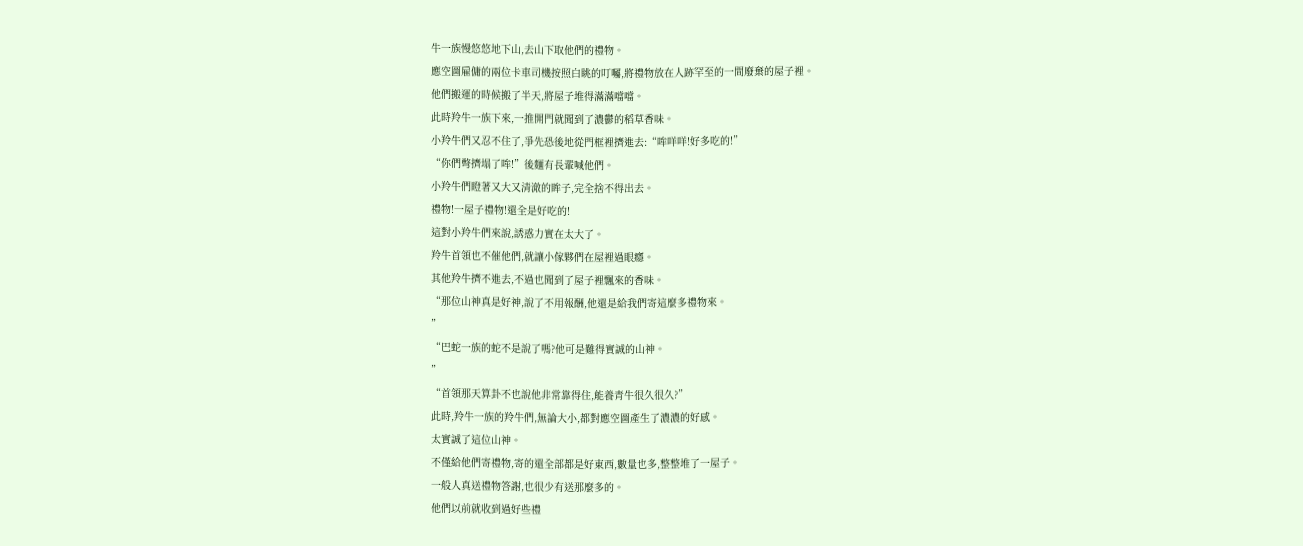牛一族慢悠悠地下山,去山下取他們的禮物。
應空圖雇傭的兩位卡車司機按照白眺的叮囑,將禮物放在人跡罕至的一間廢棄的屋子裡。
他們搬運的時候搬了半天,將屋子堆得滿滿噹噹。
此時羚牛一族下來,一推開門就聞到了濃鬱的稻草香味。
小羚牛們又忍不住了,爭先恐後地從門框裡擠進去:“哞咩咩!好多吃的!”
“你們彆擠塌了哞!”後麵有長輩喊他們。
小羚牛們瞪著又大又清澈的眸子,完全捨不得出去。
禮物!一屋子禮物!還全是好吃的!
這對小羚牛們來說,誘惑力實在太大了。
羚牛首領也不催他們,就讓小傢夥們在屋裡過眼癮。
其他羚牛擠不進去,不過也聞到了屋子裡飄來的香味。
“那位山神真是好神,說了不用報酬,他還是給我們寄這麼多禮物來。
”
“巴蛇一族的蛇不是說了嗎?他可是難得實誠的山神。
”
“首領那天算卦不也說他非常靠得住,能養青牛很久很久?”
此時,羚牛一族的羚牛們,無論大小,都對應空圖產生了濃濃的好感。
太實誠了這位山神。
不僅給他們寄禮物,寄的還全部都是好東西,數量也多,整整堆了一屋子。
一般人真送禮物答謝,也很少有送那麼多的。
他們以前就收到過好些禮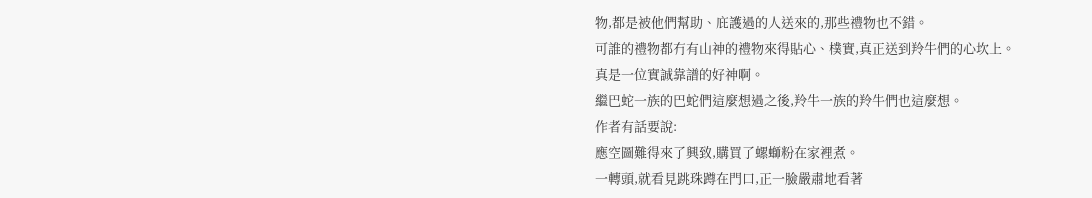物,都是被他們幫助、庇護過的人送來的,那些禮物也不錯。
可誰的禮物都冇有山神的禮物來得貼心、樸實,真正送到羚牛們的心坎上。
真是一位實誠靠譜的好神啊。
繼巴蛇一族的巴蛇們這麼想過之後,羚牛一族的羚牛們也這麼想。
作者有話要說:
應空圖難得來了興致,購買了螺螄粉在家裡煮。
一轉頭,就看見跳珠蹲在門口,正一臉嚴肅地看著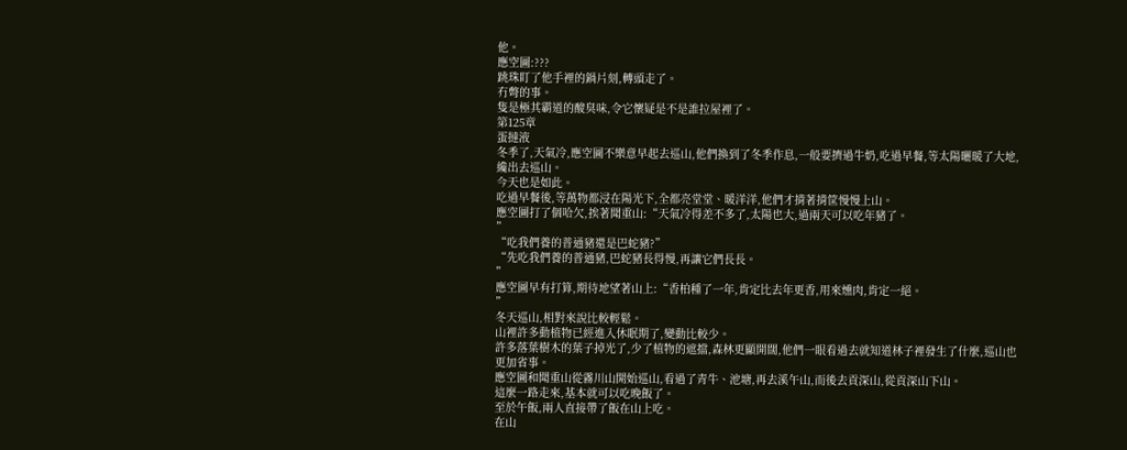他。
應空圖:???
跳珠盯了他手裡的鍋片刻,轉頭走了。
冇彆的事。
隻是極其霸道的酸臭味,令它懷疑是不是誰拉屋裡了。
第125章
蛋撻液
冬季了,天氣冷,應空圖不樂意早起去巡山,他們換到了冬季作息,一般要擠過牛奶,吃過早餐,等太陽曬暖了大地,纔出去巡山。
今天也是如此。
吃過早餐後,等萬物都浸在陽光下,全都亮堂堂、暖洋洋,他們才揹著揹筐慢慢上山。
應空圖打了個哈欠,挨著聞重山:“天氣冷得差不多了,太陽也大,過兩天可以吃年豬了。
”
“吃我們養的普通豬還是巴蛇豬?”
“先吃我們養的普通豬,巴蛇豬長得慢,再讓它們長長。
”
應空圖早有打算,期待地望著山上:“香柏種了一年,肯定比去年更香,用來燻肉,肯定一絕。
”
冬天巡山,相對來說比較輕鬆。
山裡許多動植物已經進入休眠期了,變動比較少。
許多落葉樹木的葉子掉光了,少了植物的遮擋,森林更顯開闊,他們一眼看過去就知道林子裡發生了什麼,巡山也更加省事。
應空圖和聞重山從霧川山開始巡山,看過了青牛、池塘,再去溪午山,而後去貢深山,從貢深山下山。
這麼一路走來,基本就可以吃晚飯了。
至於午飯,兩人直接帶了飯在山上吃。
在山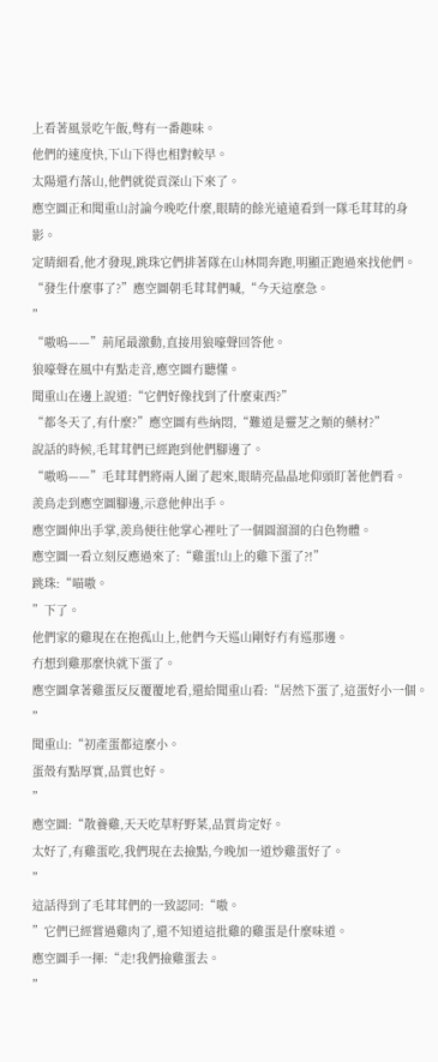上看著風景吃午飯,彆有一番趣味。
他們的速度快,下山下得也相對較早。
太陽還冇落山,他們就從貢深山下來了。
應空圖正和聞重山討論今晚吃什麼,眼睛的餘光遠遠看到一隊毛茸茸的身影。
定睛細看,他才發現,跳珠它們排著隊在山林間奔跑,明顯正跑過來找他們。
“發生什麼事了?”應空圖朝毛茸茸們喊,“今天這麼急。
”
“嗷嗚——”荊尾最激動,直接用狼嚎聲回答他。
狼嚎聲在風中有點走音,應空圖冇聽懂。
聞重山在邊上說道:“它們好像找到了什麼東西?”
“都冬天了,有什麼?”應空圖有些納悶,“難道是靈芝之類的藥材?”
說話的時候,毛茸茸們已經跑到他們腳邊了。
“嗷嗚——”毛茸茸們將兩人圍了起來,眼睛亮晶晶地仰頭盯著他們看。
羨鳥走到應空圖腳邊,示意他伸出手。
應空圖伸出手掌,羨鳥便往他掌心裡吐了一個圓溜溜的白色物體。
應空圖一看立刻反應過來了:“雞蛋!山上的雞下蛋了?!”
跳珠:“喵嗷。
”下了。
他們家的雞現在在抱孤山上,他們今天巡山剛好冇有巡那邊。
冇想到雞那麼快就下蛋了。
應空圖拿著雞蛋反反覆覆地看,還給聞重山看:“居然下蛋了,這蛋好小一個。
”
聞重山:“初產蛋都這麼小。
蛋殼有點厚實,品質也好。
”
應空圖:“散養雞,天天吃草籽野菜,品質肯定好。
太好了,有雞蛋吃,我們現在去撿點,今晚加一道炒雞蛋好了。
”
這話得到了毛茸茸們的一致認同:“嗷。
”它們已經嘗過雞肉了,還不知道這批雞的雞蛋是什麼味道。
應空圖手一揮:“走!我們撿雞蛋去。
”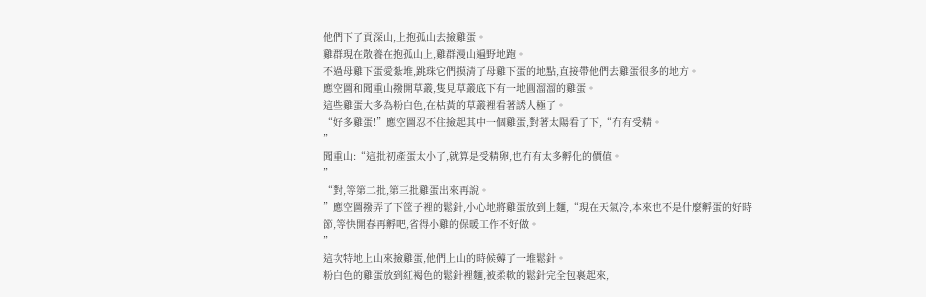他們下了貢深山,上抱孤山去撿雞蛋。
雞群現在散養在抱孤山上,雞群漫山遍野地跑。
不過母雞下蛋愛紮堆,跳珠它們摸清了母雞下蛋的地點,直接帶他們去雞蛋很多的地方。
應空圖和聞重山撥開草叢,隻見草叢底下有一地圓溜溜的雞蛋。
這些雞蛋大多為粉白色,在枯黃的草叢裡看著誘人極了。
“好多雞蛋!”應空圖忍不住撿起其中一個雞蛋,對著太陽看了下,“冇有受精。
”
聞重山:“這批初產蛋太小了,就算是受精卵,也冇有太多孵化的價值。
”
“對,等第二批,第三批雞蛋出來再說。
”應空圖撥弄了下筐子裡的鬆針,小心地將雞蛋放到上麵,“現在天氣冷,本來也不是什麼孵蛋的好時節,等快開春再孵吧,省得小雞的保暖工作不好做。
”
這次特地上山來撿雞蛋,他們上山的時候薅了一堆鬆針。
粉白色的雞蛋放到紅褐色的鬆針裡麵,被柔軟的鬆針完全包裹起來,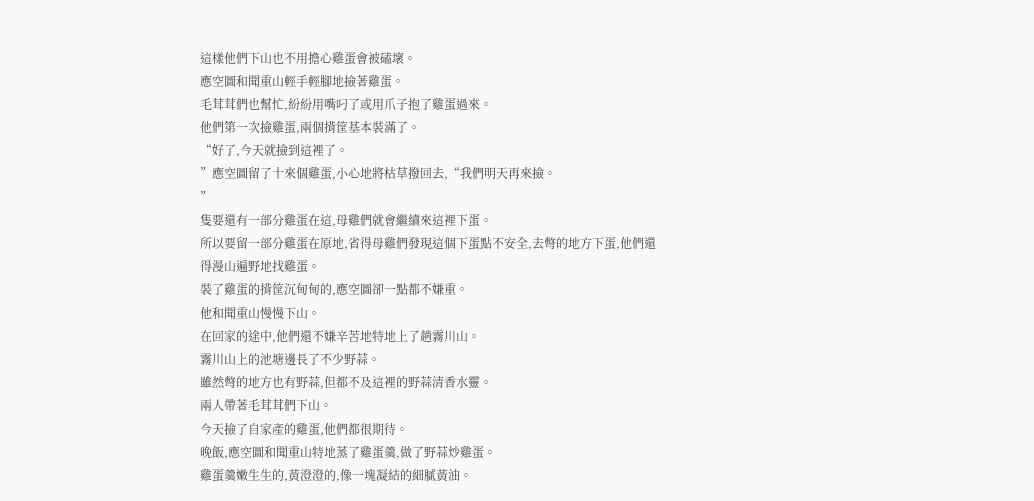這樣他們下山也不用擔心雞蛋會被磕壞。
應空圖和聞重山輕手輕腳地撿著雞蛋。
毛茸茸們也幫忙,紛紛用嘴叼了或用爪子抱了雞蛋過來。
他們第一次撿雞蛋,兩個揹筐基本裝滿了。
“好了,今天就撿到這裡了。
”應空圖留了十來個雞蛋,小心地將枯草撥回去,“我們明天再來撿。
”
隻要還有一部分雞蛋在這,母雞們就會繼續來這裡下蛋。
所以要留一部分雞蛋在原地,省得母雞們發現這個下蛋點不安全,去彆的地方下蛋,他們還得漫山遍野地找雞蛋。
裝了雞蛋的揹筐沉甸甸的,應空圖卻一點都不嫌重。
他和聞重山慢慢下山。
在回家的途中,他們還不嫌辛苦地特地上了趟霧川山。
霧川山上的池塘邊長了不少野蒜。
雖然彆的地方也有野蒜,但都不及這裡的野蒜清香水靈。
兩人帶著毛茸茸們下山。
今天撿了自家產的雞蛋,他們都很期待。
晚飯,應空圖和聞重山特地蒸了雞蛋羹,做了野蒜炒雞蛋。
雞蛋羹嫩生生的,黃澄澄的,像一塊凝結的細膩黃油。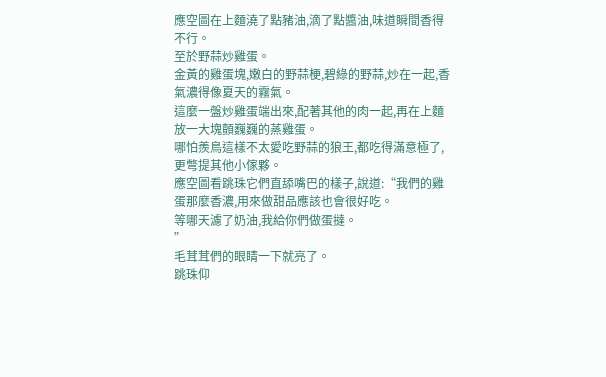應空圖在上麵澆了點豬油,滴了點醬油,味道瞬間香得不行。
至於野蒜炒雞蛋。
金黃的雞蛋塊,嫩白的野蒜梗,碧綠的野蒜,炒在一起,香氣濃得像夏天的霧氣。
這麼一盤炒雞蛋端出來,配著其他的肉一起,再在上麵放一大塊顫巍巍的蒸雞蛋。
哪怕羨鳥這樣不太愛吃野蒜的狼王,都吃得滿意極了,更彆提其他小傢夥。
應空圖看跳珠它們直舔嘴巴的樣子,說道:“我們的雞蛋那麼香濃,用來做甜品應該也會很好吃。
等哪天濾了奶油,我給你們做蛋撻。
”
毛茸茸們的眼睛一下就亮了。
跳珠仰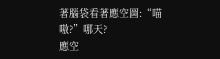著腦袋看著應空圖:“喵嗷?”哪天?
應空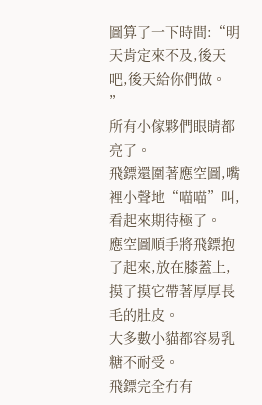圖算了一下時間:“明天肯定來不及,後天吧,後天給你們做。
”
所有小傢夥們眼睛都亮了。
飛鏢還圍著應空圖,嘴裡小聲地“喵喵”叫,看起來期待極了。
應空圖順手將飛鏢抱了起來,放在膝蓋上,摸了摸它帶著厚厚長毛的肚皮。
大多數小貓都容易乳糖不耐受。
飛鏢完全冇有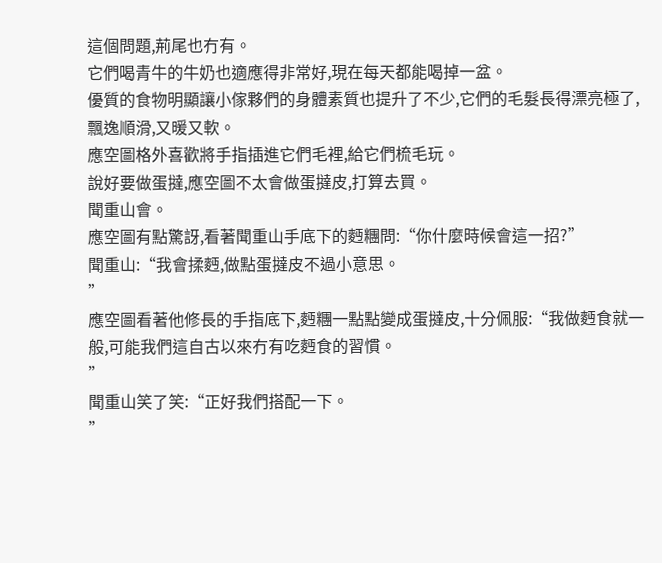這個問題,荊尾也冇有。
它們喝青牛的牛奶也適應得非常好,現在每天都能喝掉一盆。
優質的食物明顯讓小傢夥們的身體素質也提升了不少,它們的毛髮長得漂亮極了,飄逸順滑,又暖又軟。
應空圖格外喜歡將手指插進它們毛裡,給它們梳毛玩。
說好要做蛋撻,應空圖不太會做蛋撻皮,打算去買。
聞重山會。
應空圖有點驚訝,看著聞重山手底下的麪糰問:“你什麼時候會這一招?”
聞重山:“我會揉麪,做點蛋撻皮不過小意思。
”
應空圖看著他修長的手指底下,麪糰一點點變成蛋撻皮,十分佩服:“我做麪食就一般,可能我們這自古以來冇有吃麪食的習慣。
”
聞重山笑了笑:“正好我們搭配一下。
”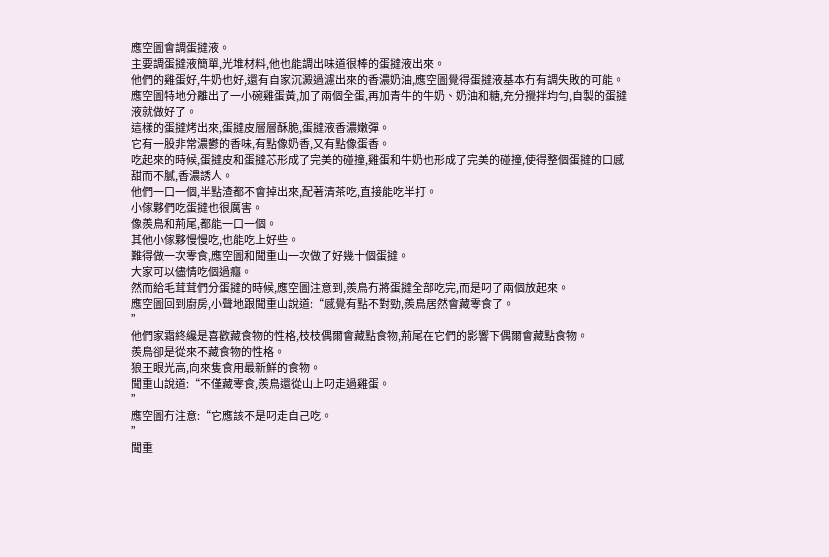應空圖會調蛋撻液。
主要調蛋撻液簡單,光堆材料,他也能調出味道很棒的蛋撻液出來。
他們的雞蛋好,牛奶也好,還有自家沉澱過濾出來的香濃奶油,應空圖覺得蛋撻液基本冇有調失敗的可能。
應空圖特地分離出了一小碗雞蛋黃,加了兩個全蛋,再加青牛的牛奶、奶油和糖,充分攪拌均勻,自製的蛋撻液就做好了。
這樣的蛋撻烤出來,蛋撻皮層層酥脆,蛋撻液香濃嫩彈。
它有一股非常濃鬱的香味,有點像奶香,又有點像蛋香。
吃起來的時候,蛋撻皮和蛋撻芯形成了完美的碰撞,雞蛋和牛奶也形成了完美的碰撞,使得整個蛋撻的口感甜而不膩,香濃誘人。
他們一口一個,半點渣都不會掉出來,配著清茶吃,直接能吃半打。
小傢夥們吃蛋撻也很厲害。
像羨鳥和荊尾,都能一口一個。
其他小傢夥慢慢吃,也能吃上好些。
難得做一次零食,應空圖和聞重山一次做了好幾十個蛋撻。
大家可以儘情吃個過癮。
然而給毛茸茸們分蛋撻的時候,應空圖注意到,羨鳥冇將蛋撻全部吃完,而是叼了兩個放起來。
應空圖回到廚房,小聲地跟聞重山說道:“感覺有點不對勁,羨鳥居然會藏零食了。
”
他們家霜終纔是喜歡藏食物的性格,枝枝偶爾會藏點食物,荊尾在它們的影響下偶爾會藏點食物。
羨鳥卻是從來不藏食物的性格。
狼王眼光高,向來隻食用最新鮮的食物。
聞重山說道:“不僅藏零食,羨鳥還從山上叼走過雞蛋。
”
應空圖冇注意:“它應該不是叼走自己吃。
”
聞重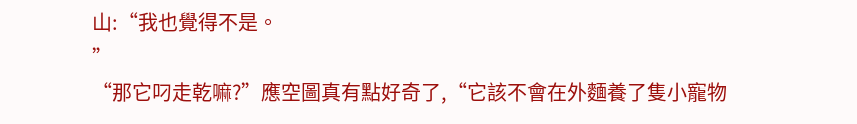山:“我也覺得不是。
”
“那它叼走乾嘛?”應空圖真有點好奇了,“它該不會在外麵養了隻小寵物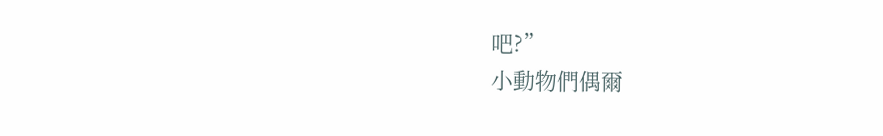吧?”
小動物們偶爾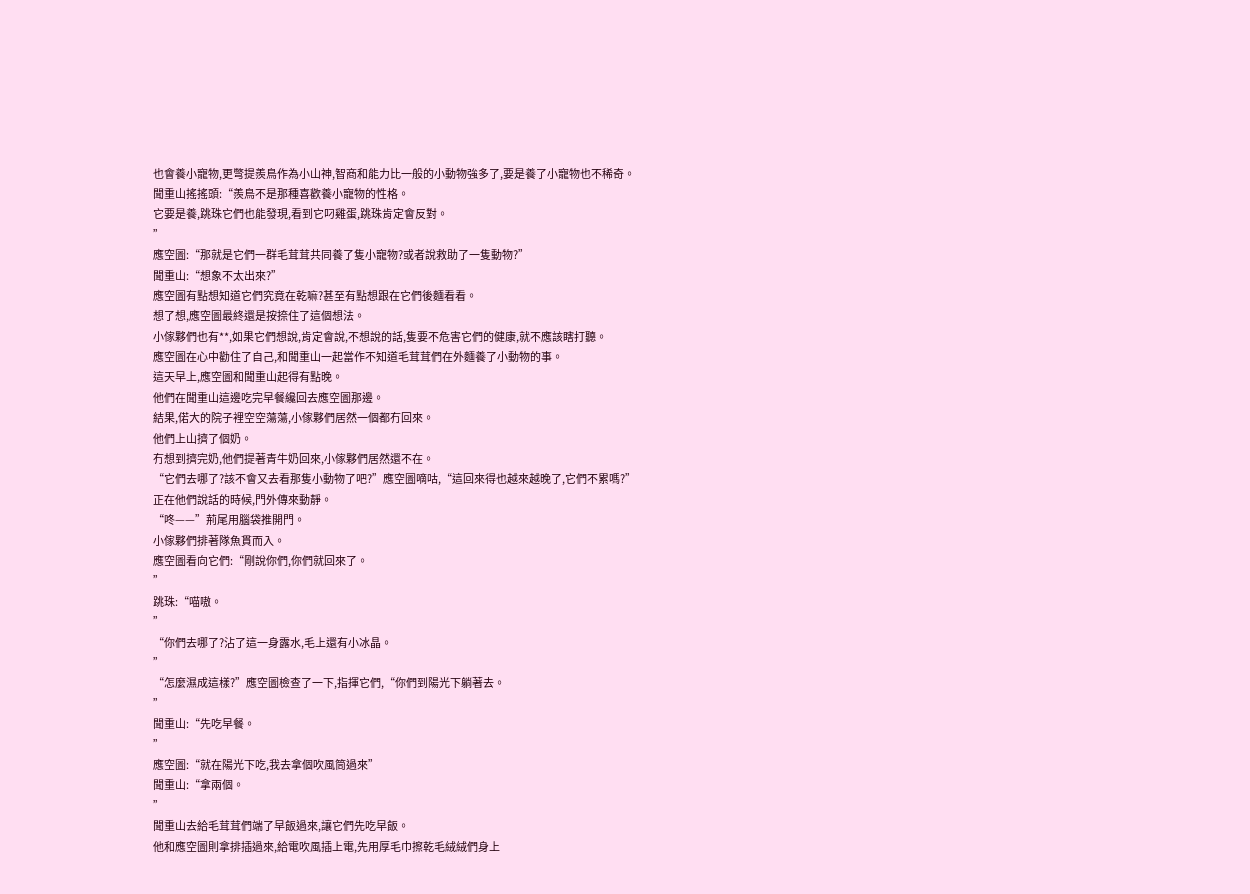也會養小寵物,更彆提羨鳥作為小山神,智商和能力比一般的小動物強多了,要是養了小寵物也不稀奇。
聞重山搖搖頭:“羨鳥不是那種喜歡養小寵物的性格。
它要是養,跳珠它們也能發現,看到它叼雞蛋,跳珠肯定會反對。
”
應空圖:“那就是它們一群毛茸茸共同養了隻小寵物?或者說救助了一隻動物?”
聞重山:“想象不太出來?”
應空圖有點想知道它們究竟在乾嘛?甚至有點想跟在它們後麵看看。
想了想,應空圖最終還是按捺住了這個想法。
小傢夥們也有**,如果它們想說,肯定會說,不想說的話,隻要不危害它們的健康,就不應該瞎打聽。
應空圖在心中勸住了自己,和聞重山一起當作不知道毛茸茸們在外麵養了小動物的事。
這天早上,應空圖和聞重山起得有點晚。
他們在聞重山這邊吃完早餐纔回去應空圖那邊。
結果,偌大的院子裡空空蕩蕩,小傢夥們居然一個都冇回來。
他們上山擠了個奶。
冇想到擠完奶,他們提著青牛奶回來,小傢夥們居然還不在。
“它們去哪了?該不會又去看那隻小動物了吧?”應空圖嘀咕,“這回來得也越來越晚了,它們不累嗎?”
正在他們說話的時候,門外傳來動靜。
“咚——”荊尾用腦袋推開門。
小傢夥們排著隊魚貫而入。
應空圖看向它們:“剛說你們,你們就回來了。
”
跳珠:“喵嗷。
”
“你們去哪了?沾了這一身露水,毛上還有小冰晶。
”
“怎麼濕成這樣?”應空圖檢查了一下,指揮它們,“你們到陽光下躺著去。
”
聞重山:“先吃早餐。
”
應空圖:“就在陽光下吃,我去拿個吹風筒過來”
聞重山:“拿兩個。
”
聞重山去給毛茸茸們端了早飯過來,讓它們先吃早飯。
他和應空圖則拿排插過來,給電吹風插上電,先用厚毛巾擦乾毛絨絨們身上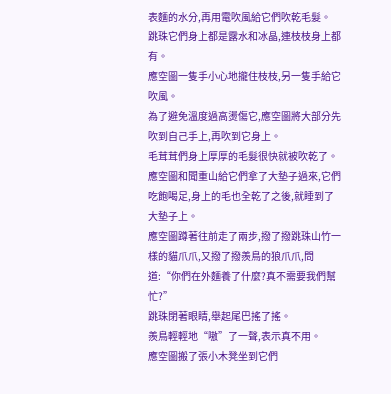表麵的水分,再用電吹風給它們吹乾毛髮。
跳珠它們身上都是露水和冰晶,連枝枝身上都有。
應空圖一隻手小心地攏住枝枝,另一隻手給它吹風。
為了避免溫度過高燙傷它,應空圖將大部分先吹到自己手上,再吹到它身上。
毛茸茸們身上厚厚的毛髮很快就被吹乾了。
應空圖和聞重山給它們拿了大墊子過來,它們吃飽喝足,身上的毛也全乾了之後,就睡到了大墊子上。
應空圖蹲著往前走了兩步,撥了撥跳珠山竹一樣的貓爪爪,又撥了撥羨鳥的狼爪爪,問道:“你們在外麵養了什麼?真不需要我們幫忙?”
跳珠閉著眼睛,舉起尾巴搖了搖。
羨鳥輕輕地“嗷”了一聲,表示真不用。
應空圖搬了張小木凳坐到它們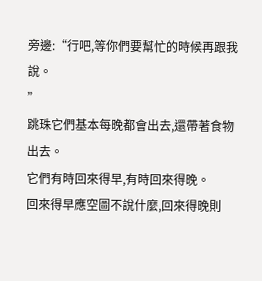旁邊:“行吧,等你們要幫忙的時候再跟我說。
”
跳珠它們基本每晚都會出去,還帶著食物出去。
它們有時回來得早,有時回來得晚。
回來得早應空圖不說什麼,回來得晚則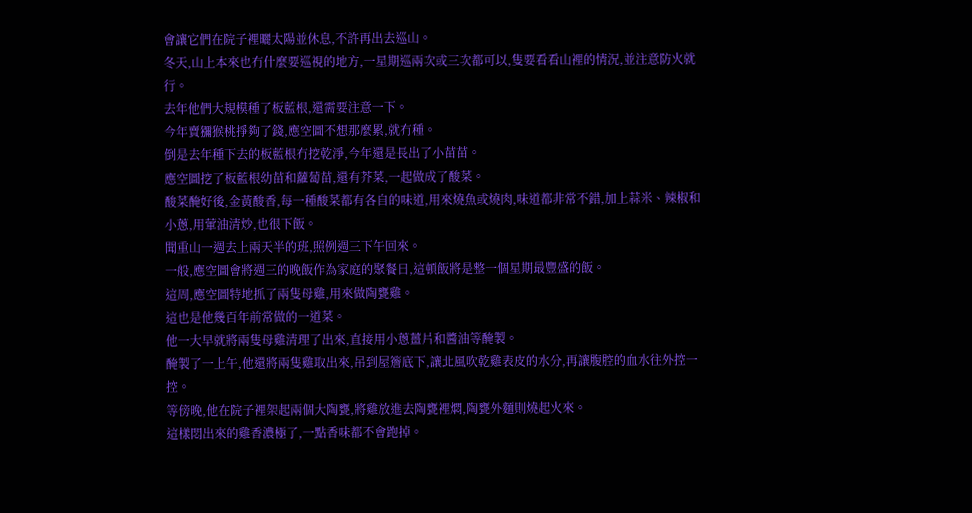會讓它們在院子裡曬太陽並休息,不許再出去巡山。
冬天,山上本來也冇什麼要巡視的地方,一星期巡兩次或三次都可以,隻要看看山裡的情況,並注意防火就行。
去年他們大規模種了板藍根,還需要注意一下。
今年賣獼猴桃掙夠了錢,應空圖不想那麼累,就冇種。
倒是去年種下去的板藍根冇挖乾淨,今年還是長出了小苗苗。
應空圖挖了板藍根幼苗和蘿蔔苗,還有芥菜,一起做成了酸菜。
酸菜醃好後,金黃酸香,每一種酸菜都有各自的味道,用來燒魚或燒肉,味道都非常不錯,加上蒜米、辣椒和小蔥,用葷油清炒,也很下飯。
聞重山一週去上兩天半的班,照例週三下午回來。
一般,應空圖會將週三的晚飯作為家庭的聚餐日,這頓飯將是整一個星期最豐盛的飯。
這周,應空圖特地抓了兩隻母雞,用來做陶甕雞。
這也是他幾百年前常做的一道菜。
他一大早就將兩隻母雞清理了出來,直接用小蔥薑片和醬油等醃製。
醃製了一上午,他還將兩隻雞取出來,吊到屋簷底下,讓北風吹乾雞表皮的水分,再讓腹腔的血水往外控一控。
等傍晚,他在院子裡架起兩個大陶甕,將雞放進去陶甕裡燜,陶甕外麵則燒起火來。
這樣悶出來的雞香濃極了,一點香味都不會跑掉。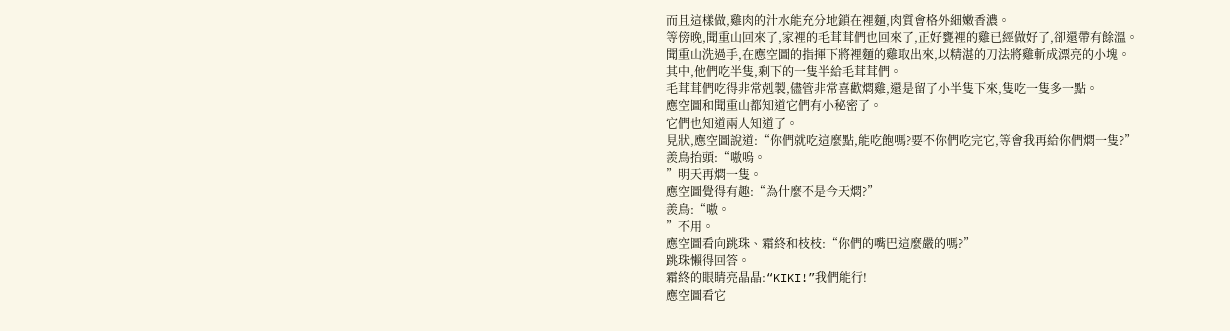而且這樣做,雞肉的汁水能充分地鎖在裡麵,肉質會格外細嫩香濃。
等傍晚,聞重山回來了,家裡的毛茸茸們也回來了,正好甕裡的雞已經做好了,卻還帶有餘溫。
聞重山洗過手,在應空圖的指揮下將裡麵的雞取出來,以精湛的刀法將雞斬成漂亮的小塊。
其中,他們吃半隻,剩下的一隻半給毛茸茸們。
毛茸茸們吃得非常剋製,儘管非常喜歡燜雞,還是留了小半隻下來,隻吃一隻多一點。
應空圖和聞重山都知道它們有小秘密了。
它們也知道兩人知道了。
見狀,應空圖說道:“你們就吃這麼點,能吃飽嗎?要不你們吃完它,等會我再給你們燜一隻?”
羨鳥抬頭:“嗷嗚。
”明天再燜一隻。
應空圖覺得有趣:“為什麼不是今天燜?”
羨鳥:“嗷。
”不用。
應空圖看向跳珠、霜終和枝枝:“你們的嘴巴這麼嚴的嗎?”
跳珠懶得回答。
霜終的眼睛亮晶晶:“KIKI!”我們能行!
應空圖看它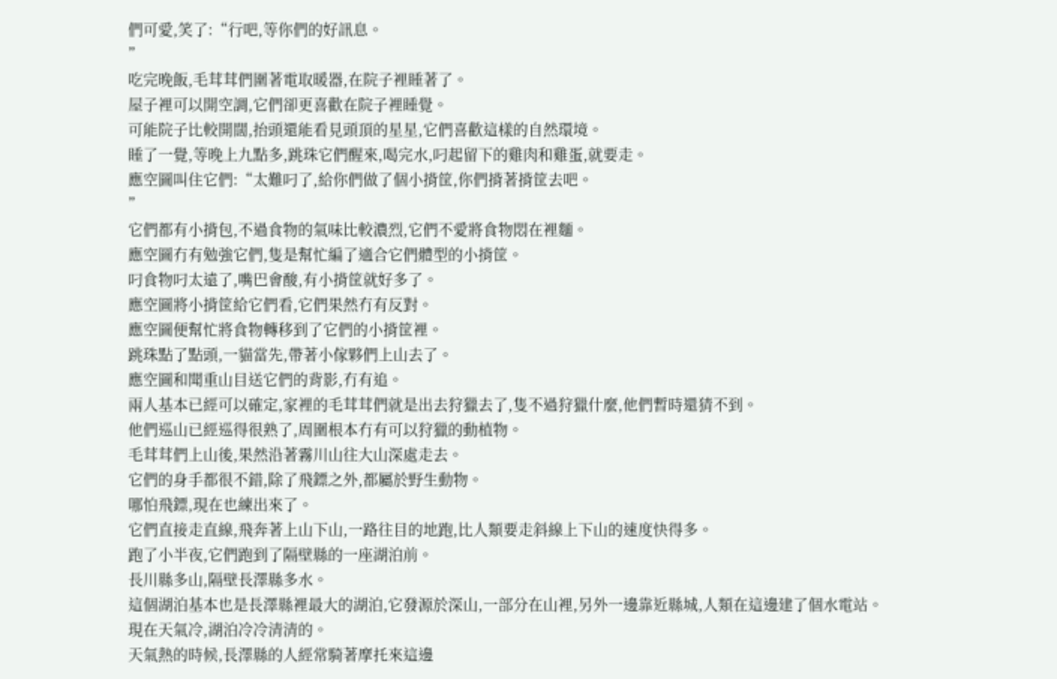們可愛,笑了:“行吧,等你們的好訊息。
”
吃完晚飯,毛茸茸們圍著電取暖器,在院子裡睡著了。
屋子裡可以開空調,它們卻更喜歡在院子裡睡覺。
可能院子比較開闊,抬頭還能看見頭頂的星星,它們喜歡這樣的自然環境。
睡了一覺,等晚上九點多,跳珠它們醒來,喝完水,叼起留下的雞肉和雞蛋,就要走。
應空圖叫住它們:“太難叼了,給你們做了個小揹筐,你們揹著揹筐去吧。
”
它們都有小揹包,不過食物的氣味比較濃烈,它們不愛將食物悶在裡麵。
應空圖冇有勉強它們,隻是幫忙編了適合它們體型的小揹筐。
叼食物叼太遠了,嘴巴會酸,有小揹筐就好多了。
應空圖將小揹筐給它們看,它們果然冇有反對。
應空圖便幫忙將食物轉移到了它們的小揹筐裡。
跳珠點了點頭,一貓當先,帶著小傢夥們上山去了。
應空圖和聞重山目送它們的背影,冇有追。
兩人基本已經可以確定,家裡的毛茸茸們就是出去狩獵去了,隻不過狩獵什麼,他們暫時還猜不到。
他們巡山已經巡得很熟了,周圍根本冇有可以狩獵的動植物。
毛茸茸們上山後,果然沿著霧川山往大山深處走去。
它們的身手都很不錯,除了飛鏢之外,都屬於野生動物。
哪怕飛鏢,現在也練出來了。
它們直接走直線,飛奔著上山下山,一路往目的地跑,比人類要走斜線上下山的速度快得多。
跑了小半夜,它們跑到了隔壁縣的一座湖泊前。
長川縣多山,隔壁長澤縣多水。
這個湖泊基本也是長澤縣裡最大的湖泊,它發源於深山,一部分在山裡,另外一邊靠近縣城,人類在這邊建了個水電站。
現在天氣冷,湖泊冷冷清清的。
天氣熱的時候,長澤縣的人經常騎著摩托來這邊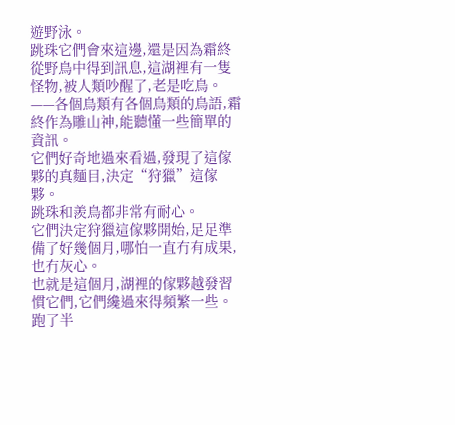遊野泳。
跳珠它們會來這邊,還是因為霜終從野鳥中得到訊息,這湖裡有一隻怪物,被人類吵醒了,老是吃鳥。
——各個鳥類有各個鳥類的鳥語,霜終作為雕山神,能聽懂一些簡單的資訊。
它們好奇地過來看過,發現了這傢夥的真麵目,決定“狩獵”這傢夥。
跳珠和羨鳥都非常有耐心。
它們決定狩獵這傢夥開始,足足準備了好幾個月,哪怕一直冇有成果,也冇灰心。
也就是這個月,湖裡的傢夥越發習慣它們,它們纔過來得頻繁一些。
跑了半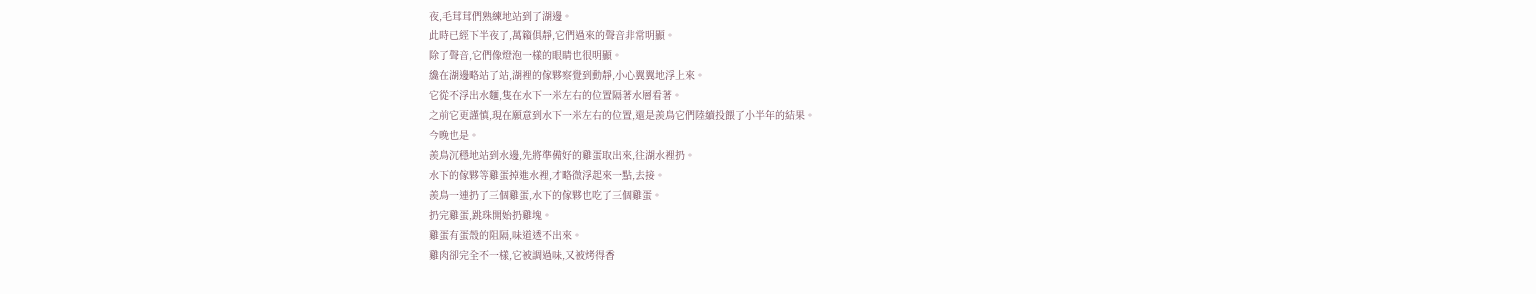夜,毛茸茸們熟練地站到了湖邊。
此時已經下半夜了,萬籟俱靜,它們過來的聲音非常明顯。
除了聲音,它們像燈泡一樣的眼睛也很明顯。
纔在湖邊略站了站,湖裡的傢夥察覺到動靜,小心翼翼地浮上來。
它從不浮出水麵,隻在水下一米左右的位置隔著水層看著。
之前它更謹慎,現在願意到水下一米左右的位置,還是羨鳥它們陸續投餵了小半年的結果。
今晚也是。
羨鳥沉穩地站到水邊,先將準備好的雞蛋取出來,往湖水裡扔。
水下的傢夥等雞蛋掉進水裡,才略微浮起來一點,去接。
羨鳥一連扔了三個雞蛋,水下的傢夥也吃了三個雞蛋。
扔完雞蛋,跳珠開始扔雞塊。
雞蛋有蛋殼的阻隔,味道透不出來。
雞肉卻完全不一樣,它被調過味,又被烤得香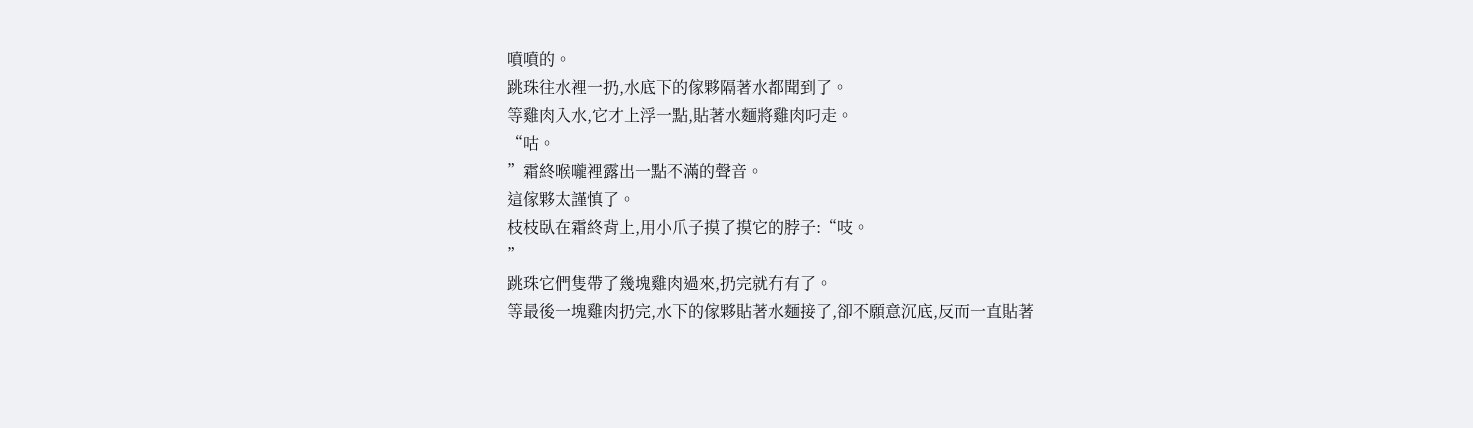噴噴的。
跳珠往水裡一扔,水底下的傢夥隔著水都聞到了。
等雞肉入水,它才上浮一點,貼著水麵將雞肉叼走。
“咕。
”霜終喉嚨裡露出一點不滿的聲音。
這傢夥太謹慎了。
枝枝臥在霜終背上,用小爪子摸了摸它的脖子:“吱。
”
跳珠它們隻帶了幾塊雞肉過來,扔完就冇有了。
等最後一塊雞肉扔完,水下的傢夥貼著水麵接了,卻不願意沉底,反而一直貼著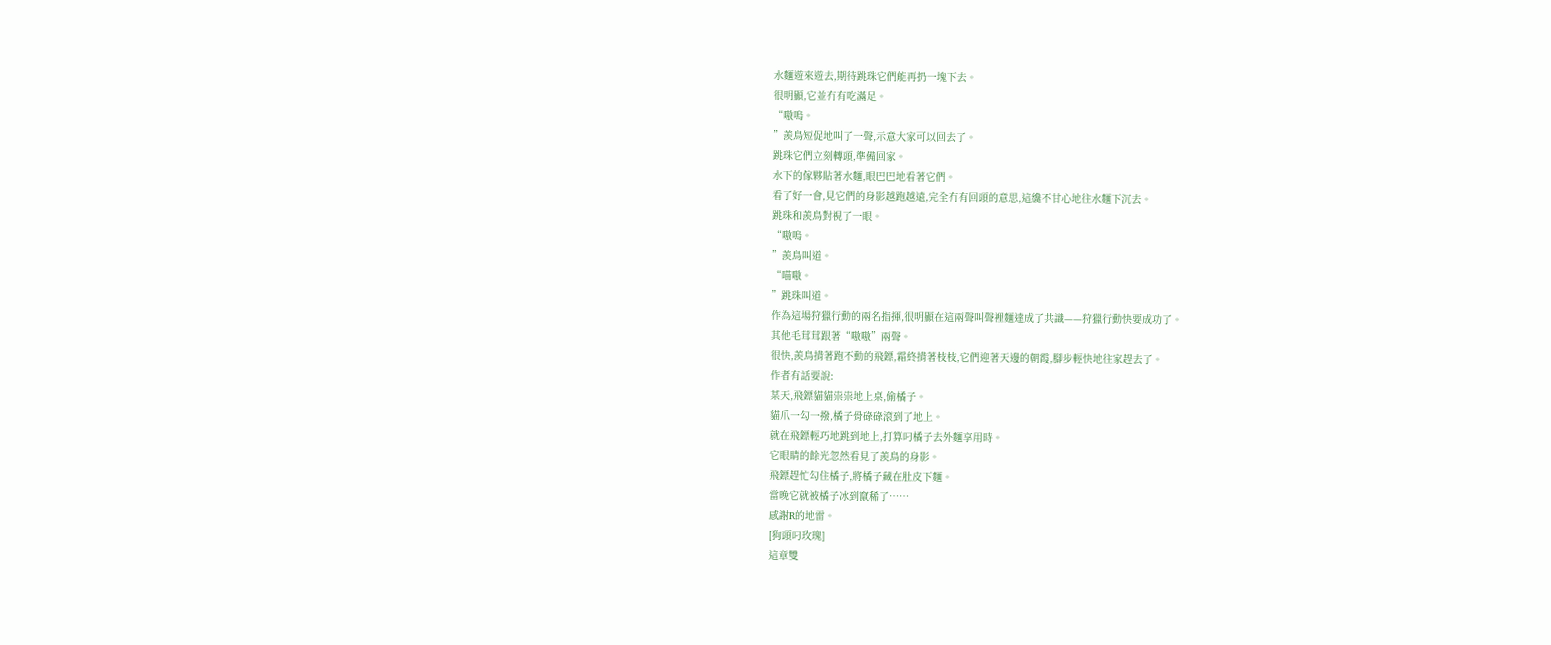水麵遊來遊去,期待跳珠它們能再扔一塊下去。
很明顯,它並冇有吃滿足。
“嗷嗚。
”羨鳥短促地叫了一聲,示意大家可以回去了。
跳珠它們立刻轉頭,準備回家。
水下的傢夥貼著水麵,眼巴巴地看著它們。
看了好一會,見它們的身影越跑越遠,完全冇有回頭的意思,這纔不甘心地往水麵下沉去。
跳珠和羨鳥對視了一眼。
“嗷嗚。
”羨鳥叫道。
“喵嗷。
”跳珠叫道。
作為這場狩獵行動的兩名指揮,很明顯在這兩聲叫聲裡麵達成了共識——狩獵行動快要成功了。
其他毛茸茸跟著“嗷嗷”兩聲。
很快,羨鳥揹著跑不動的飛鏢,霜終揹著枝枝,它們迎著天邊的朝霞,腳步輕快地往家趕去了。
作者有話要說:
某天,飛鏢貓貓祟祟地上桌,偷橘子。
貓爪一勾一撥,橘子骨碌碌滾到了地上。
就在飛鏢輕巧地跳到地上,打算叼橘子去外麵享用時。
它眼睛的餘光忽然看見了羨鳥的身影。
飛鏢趕忙勾住橘子,將橘子藏在肚皮下麵。
當晚它就被橘子冰到竄稀了……
感謝R的地雷。
[狗頭叼玫瑰]
這章雙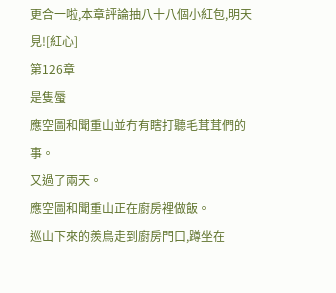更合一啦,本章評論抽八十八個小紅包,明天見![紅心]
第126章
是隻蜃
應空圖和聞重山並冇有瞎打聽毛茸茸們的事。
又過了兩天。
應空圖和聞重山正在廚房裡做飯。
巡山下來的羨鳥走到廚房門口,蹲坐在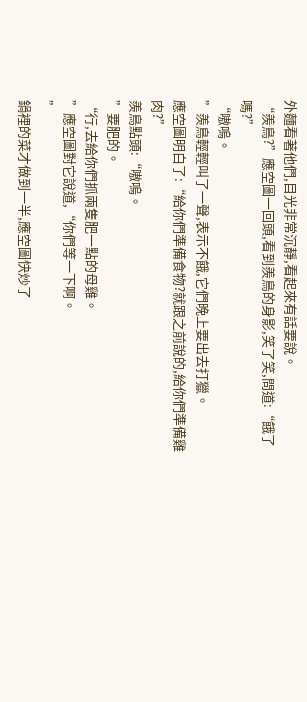外麵看著他們,目光非常沉靜,看起來有話要說。
“羨鳥?”應空圖一回頭,看到羨鳥的身影,笑了笑,問道:“餓了嗎?”
“嗷嗚。
”羨鳥輕輕叫了一聲,表示不餓,它們晚上要出去打獵。
應空圖明白了:“給你們準備食物?就跟之前說的,給你們準備雞肉?”
羨鳥點頭:“嗷嗚。
”要肥的。
“行,去給你們抓兩隻肥一點的母雞。
”應空圖對它說道,“你們等一下啊。
”
鍋裡的菜才做到一半,應空圖快炒了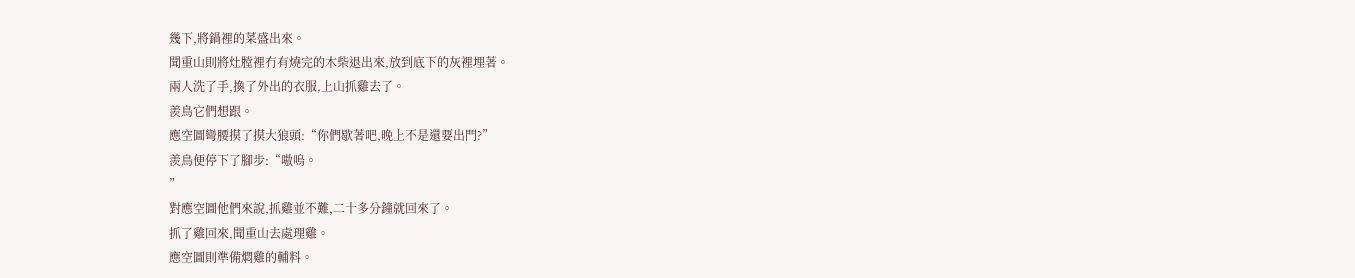幾下,將鍋裡的菜盛出來。
聞重山則將灶膛裡冇有燒完的木柴退出來,放到底下的灰裡埋著。
兩人洗了手,換了外出的衣服,上山抓雞去了。
羨鳥它們想跟。
應空圖彎腰摸了摸大狼頭:“你們歇著吧,晚上不是還要出門?”
羨鳥便停下了腳步:“嗷嗚。
”
對應空圖他們來說,抓雞並不難,二十多分鐘就回來了。
抓了雞回來,聞重山去處理雞。
應空圖則準備燜雞的輔料。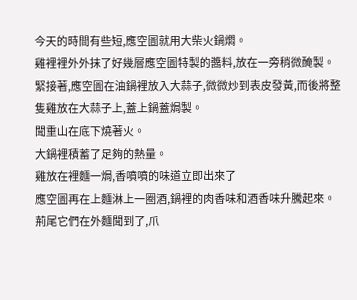今天的時間有些短,應空圖就用大柴火鍋燜。
雞裡裡外外抹了好幾層應空圖特製的醬料,放在一旁稍微醃製。
緊接著,應空圖在油鍋裡放入大蒜子,微微炒到表皮發黃,而後將整隻雞放在大蒜子上,蓋上鍋蓋焗製。
聞重山在底下燒著火。
大鍋裡積蓄了足夠的熱量。
雞放在裡麵一焗,香噴噴的味道立即出來了
應空圖再在上麵淋上一圈酒,鍋裡的肉香味和酒香味升騰起來。
荊尾它們在外麵聞到了,爪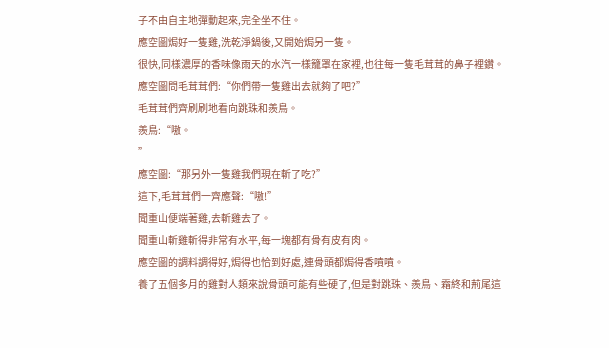子不由自主地彈動起來,完全坐不住。
應空圖焗好一隻雞,洗乾淨鍋後,又開始焗另一隻。
很快,同樣濃厚的香味像雨天的水汽一樣籠罩在家裡,也往每一隻毛茸茸的鼻子裡鑽。
應空圖問毛茸茸們:“你們帶一隻雞出去就夠了吧?”
毛茸茸們齊刷刷地看向跳珠和羨鳥。
羨鳥:“嗷。
”
應空圖:“那另外一隻雞我們現在斬了吃?”
這下,毛茸茸們一齊應聲:“嗷!”
聞重山便端著雞,去斬雞去了。
聞重山斬雞斬得非常有水平,每一塊都有骨有皮有肉。
應空圖的調料調得好,焗得也恰到好處,連骨頭都焗得香噴噴。
養了五個多月的雞對人類來說骨頭可能有些硬了,但是對跳珠、羨鳥、霜終和荊尾這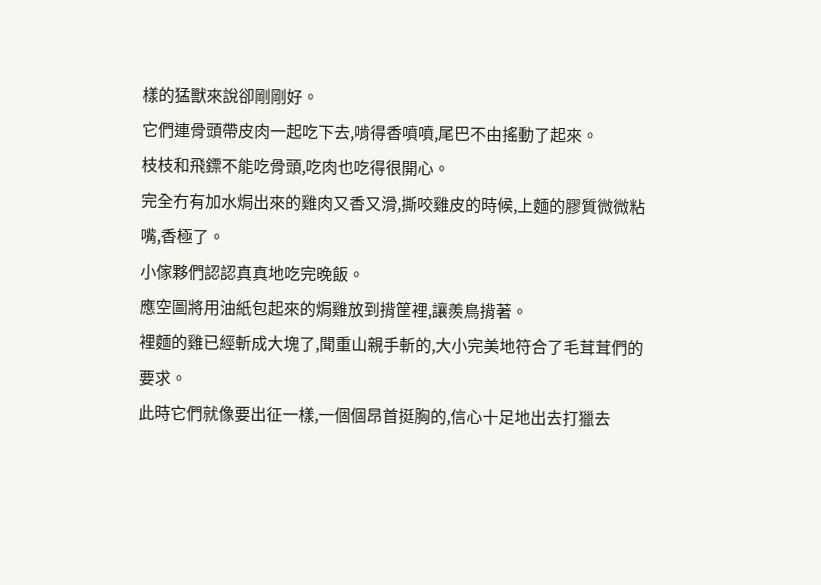樣的猛獸來說卻剛剛好。
它們連骨頭帶皮肉一起吃下去,啃得香噴噴,尾巴不由搖動了起來。
枝枝和飛鏢不能吃骨頭,吃肉也吃得很開心。
完全冇有加水焗出來的雞肉又香又滑,撕咬雞皮的時候,上麵的膠質微微粘嘴,香極了。
小傢夥們認認真真地吃完晚飯。
應空圖將用油紙包起來的焗雞放到揹筐裡,讓羨鳥揹著。
裡麵的雞已經斬成大塊了,聞重山親手斬的,大小完美地符合了毛茸茸們的要求。
此時它們就像要出征一樣,一個個昂首挺胸的,信心十足地出去打獵去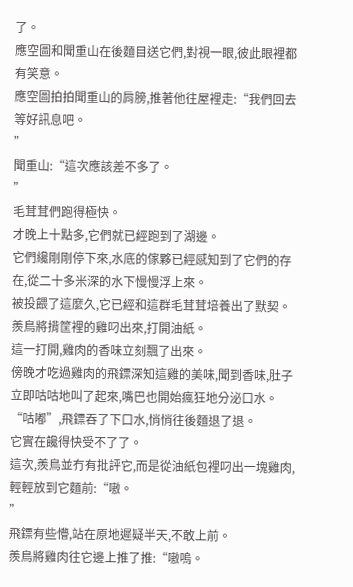了。
應空圖和聞重山在後麵目送它們,對視一眼,彼此眼裡都有笑意。
應空圖拍拍聞重山的肩膀,推著他往屋裡走:“我們回去等好訊息吧。
”
聞重山:“這次應該差不多了。
”
毛茸茸們跑得極快。
才晚上十點多,它們就已經跑到了湖邊。
它們纔剛剛停下來,水底的傢夥已經感知到了它們的存在,從二十多米深的水下慢慢浮上來。
被投餵了這麼久,它已經和這群毛茸茸培養出了默契。
羨鳥將揹筐裡的雞叼出來,打開油紙。
這一打開,雞肉的香味立刻飄了出來。
傍晚才吃過雞肉的飛鏢深知這雞的美味,聞到香味,肚子立即咕咕地叫了起來,嘴巴也開始瘋狂地分泌口水。
“咕嘟”,飛鏢吞了下口水,悄悄往後麵退了退。
它實在饞得快受不了了。
這次,羨鳥並冇有批評它,而是從油紙包裡叼出一塊雞肉,輕輕放到它麵前:“嗷。
”
飛鏢有些懵,站在原地遲疑半天,不敢上前。
羨鳥將雞肉往它邊上推了推:“嗷嗚。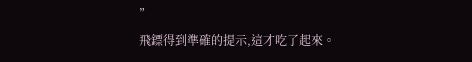”
飛鏢得到準確的提示,這才吃了起來。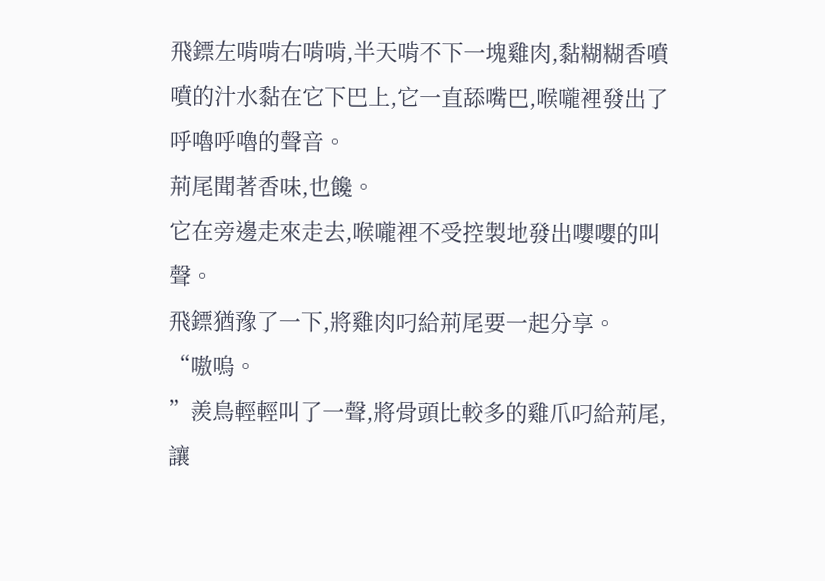飛鏢左啃啃右啃啃,半天啃不下一塊雞肉,黏糊糊香噴噴的汁水黏在它下巴上,它一直舔嘴巴,喉嚨裡發出了呼嚕呼嚕的聲音。
荊尾聞著香味,也饞。
它在旁邊走來走去,喉嚨裡不受控製地發出嚶嚶的叫聲。
飛鏢猶豫了一下,將雞肉叼給荊尾要一起分享。
“嗷嗚。
”羨鳥輕輕叫了一聲,將骨頭比較多的雞爪叼給荊尾,讓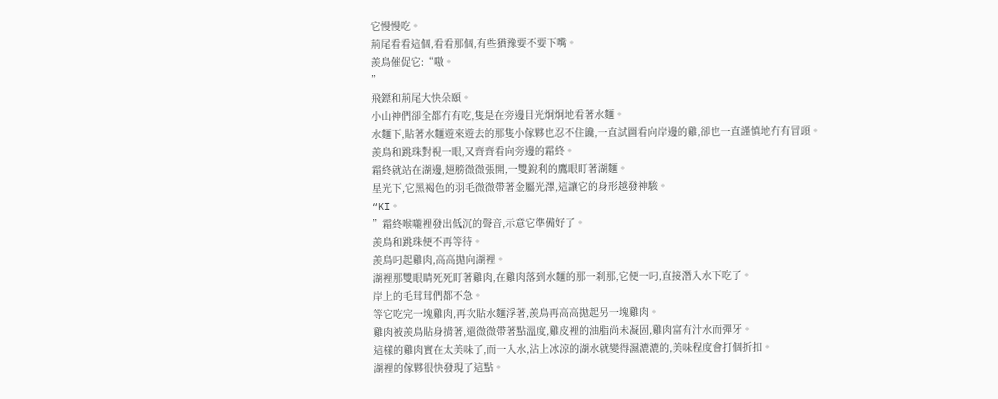它慢慢吃。
荊尾看看這個,看看那個,有些猶豫要不要下嘴。
羨鳥催促它:“嗷。
”
飛鏢和荊尾大快朵頤。
小山神們卻全都冇有吃,隻是在旁邊目光炯炯地看著水麵。
水麵下,貼著水麵遊來遊去的那隻小傢夥也忍不住饞,一直試圖看向岸邊的雞,卻也一直謹慎地冇有冒頭。
羨鳥和跳珠對視一眼,又齊齊看向旁邊的霜終。
霜終就站在湖邊,翅膀微微張開,一雙銳利的鷹眼盯著湖麵。
星光下,它黑褐色的羽毛微微帶著金屬光澤,這讓它的身形越發神駿。
“KI。
”霜終喉嚨裡發出低沉的聲音,示意它準備好了。
羨鳥和跳珠便不再等待。
羨鳥叼起雞肉,高高拋向湖裡。
湖裡那雙眼睛死死盯著雞肉,在雞肉落到水麵的那一刹那,它便一叼,直接潛入水下吃了。
岸上的毛茸茸們都不急。
等它吃完一塊雞肉,再次貼水麵浮著,羨鳥再高高拋起另一塊雞肉。
雞肉被羨鳥貼身揹著,還微微帶著點溫度,雞皮裡的油脂尚未凝固,雞肉富有汁水而彈牙。
這樣的雞肉實在太美味了,而一入水,沾上冰涼的湖水就變得濕漉漉的,美味程度會打個折扣。
湖裡的傢夥很快發現了這點。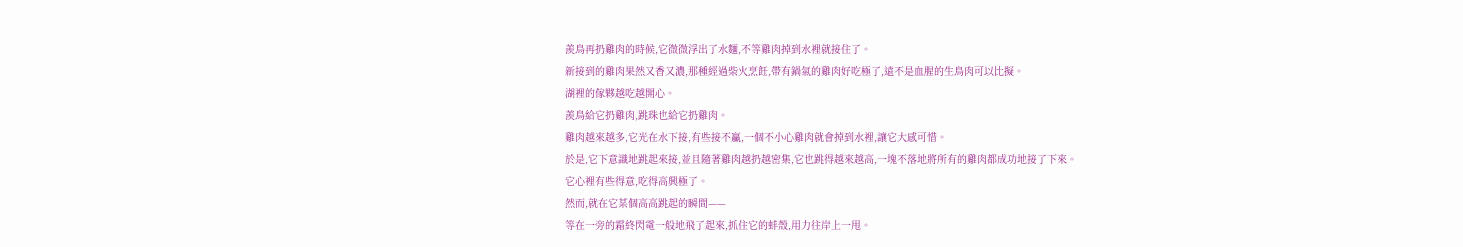羨鳥再扔雞肉的時候,它微微浮出了水麵,不等雞肉掉到水裡就接住了。
新接到的雞肉果然又香又濃,那種經過柴火烹飪,帶有鍋氣的雞肉好吃極了,遠不是血腥的生鳥肉可以比擬。
湖裡的傢夥越吃越開心。
羨鳥給它扔雞肉,跳珠也給它扔雞肉。
雞肉越來越多,它光在水下接,有些接不贏,一個不小心雞肉就會掉到水裡,讓它大感可惜。
於是,它下意識地跳起來接,並且隨著雞肉越扔越密集,它也跳得越來越高,一塊不落地將所有的雞肉都成功地接了下來。
它心裡有些得意,吃得高興極了。
然而,就在它某個高高跳起的瞬間——
等在一旁的霜終閃電一般地飛了起來,抓住它的蚌殼,用力往岸上一甩。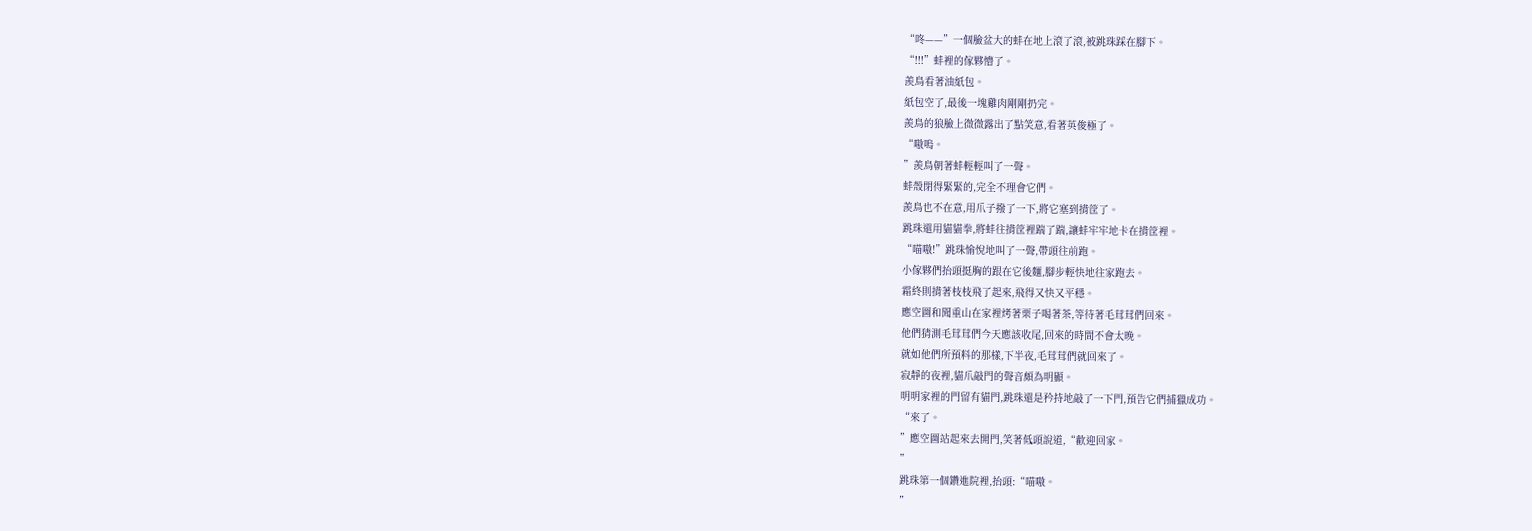“咚——”一個臉盆大的蚌在地上滾了滾,被跳珠踩在腳下。
“!!!”蚌裡的傢夥懵了。
羨鳥看著油紙包。
紙包空了,最後一塊雞肉剛剛扔完。
羨鳥的狼臉上微微露出了點笑意,看著英俊極了。
“嗷嗚。
”羨鳥朝著蚌輕輕叫了一聲。
蚌殼閉得緊緊的,完全不理會它們。
羨鳥也不在意,用爪子撥了一下,將它塞到揹筐了。
跳珠還用貓貓拳,將蚌往揹筐裡踹了踹,讓蚌牢牢地卡在揹筐裡。
“喵嗷!”跳珠愉悅地叫了一聲,帶頭往前跑。
小傢夥們抬頭挺胸的跟在它後麵,腳步輕快地往家跑去。
霜終則揹著枝枝飛了起來,飛得又快又平穩。
應空圖和聞重山在家裡烤著栗子喝著茶,等待著毛茸茸們回來。
他們猜測毛茸茸們今天應該收尾,回來的時間不會太晚。
就如他們所預料的那樣,下半夜,毛茸茸們就回來了。
寂靜的夜裡,貓爪敲門的聲音頗為明顯。
明明家裡的門留有貓門,跳珠還是矜持地敲了一下門,預告它們捕獵成功。
“來了。
”應空圖站起來去開門,笑著低頭說道,“歡迎回家。
”
跳珠第一個鑽進院裡,抬頭:“喵嗷。
”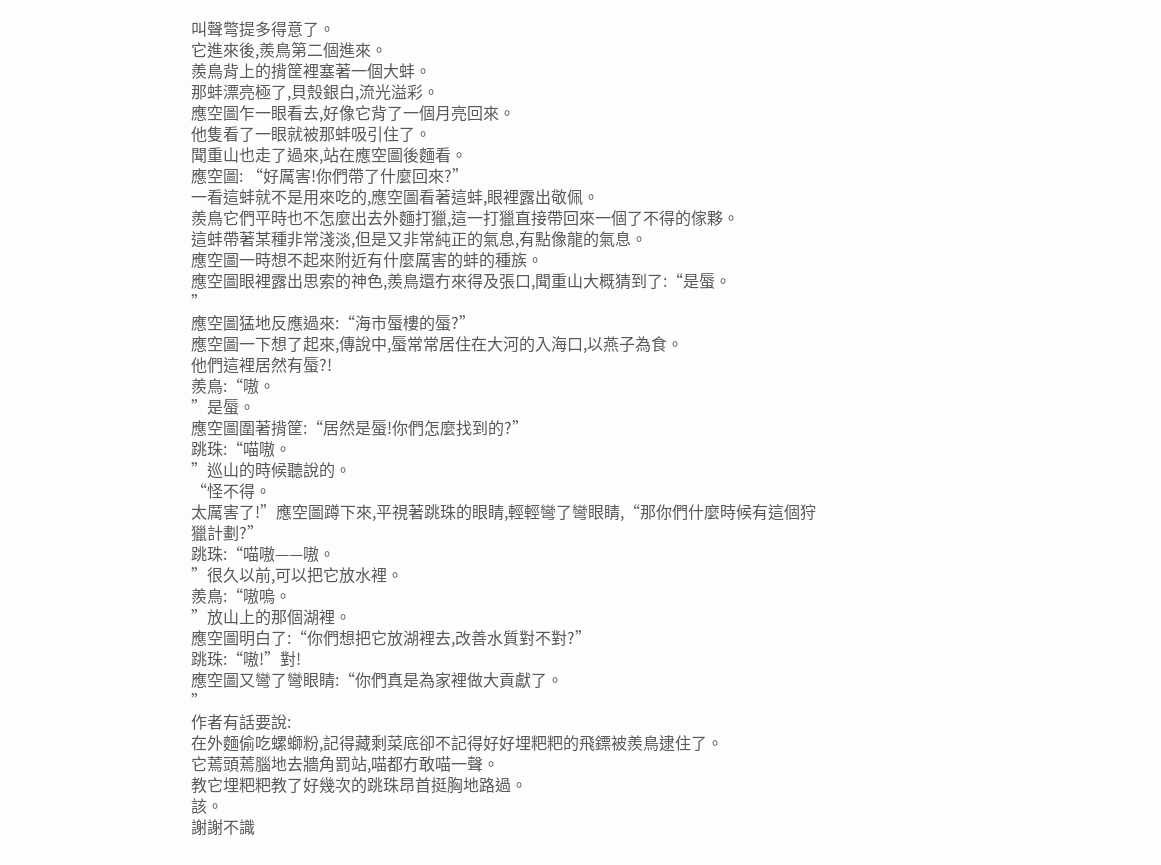叫聲彆提多得意了。
它進來後,羨鳥第二個進來。
羨鳥背上的揹筐裡塞著一個大蚌。
那蚌漂亮極了,貝殼銀白,流光溢彩。
應空圖乍一眼看去,好像它背了一個月亮回來。
他隻看了一眼就被那蚌吸引住了。
聞重山也走了過來,站在應空圖後麵看。
應空圖: “好厲害!你們帶了什麼回來?”
一看這蚌就不是用來吃的,應空圖看著這蚌,眼裡露出敬佩。
羨鳥它們平時也不怎麼出去外麵打獵,這一打獵直接帶回來一個了不得的傢夥。
這蚌帶著某種非常淺淡,但是又非常純正的氣息,有點像龍的氣息。
應空圖一時想不起來附近有什麼厲害的蚌的種族。
應空圖眼裡露出思索的神色,羨鳥還冇來得及張口,聞重山大概猜到了:“是蜃。
”
應空圖猛地反應過來:“海市蜃樓的蜃?”
應空圖一下想了起來,傳說中,蜃常常居住在大河的入海口,以燕子為食。
他們這裡居然有蜃?!
羨鳥:“嗷。
”是蜃。
應空圖圍著揹筐:“居然是蜃!你們怎麼找到的?”
跳珠:“喵嗷。
”巡山的時候聽說的。
“怪不得。
太厲害了!”應空圖蹲下來,平視著跳珠的眼睛,輕輕彎了彎眼睛,“那你們什麼時候有這個狩獵計劃?”
跳珠:“喵嗷——嗷。
”很久以前,可以把它放水裡。
羨鳥:“嗷嗚。
”放山上的那個湖裡。
應空圖明白了:“你們想把它放湖裡去,改善水質對不對?”
跳珠:“嗷!”對!
應空圖又彎了彎眼睛:“你們真是為家裡做大貢獻了。
”
作者有話要說:
在外麵偷吃螺螄粉,記得藏剩菜底卻不記得好好埋粑粑的飛鏢被羨鳥逮住了。
它蔫頭蔫腦地去牆角罰站,喵都冇敢喵一聲。
教它埋粑粑教了好幾次的跳珠昂首挺胸地路過。
該。
謝謝不識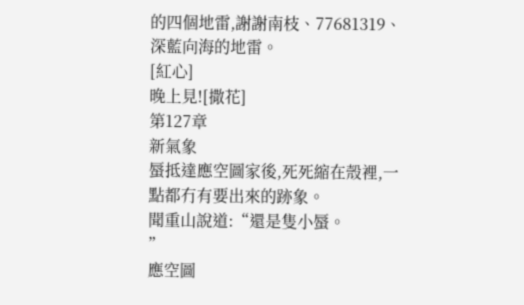的四個地雷,謝謝南枝、77681319、深藍向海的地雷。
[紅心]
晚上見![撒花]
第127章
新氣象
蜃抵達應空圖家後,死死縮在殼裡,一點都冇有要出來的跡象。
聞重山說道:“還是隻小蜃。
”
應空圖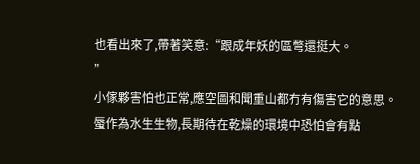也看出來了,帶著笑意:“跟成年妖的區彆還挺大。
”
小傢夥害怕也正常,應空圖和聞重山都冇有傷害它的意思。
蜃作為水生生物,長期待在乾燥的環境中恐怕會有點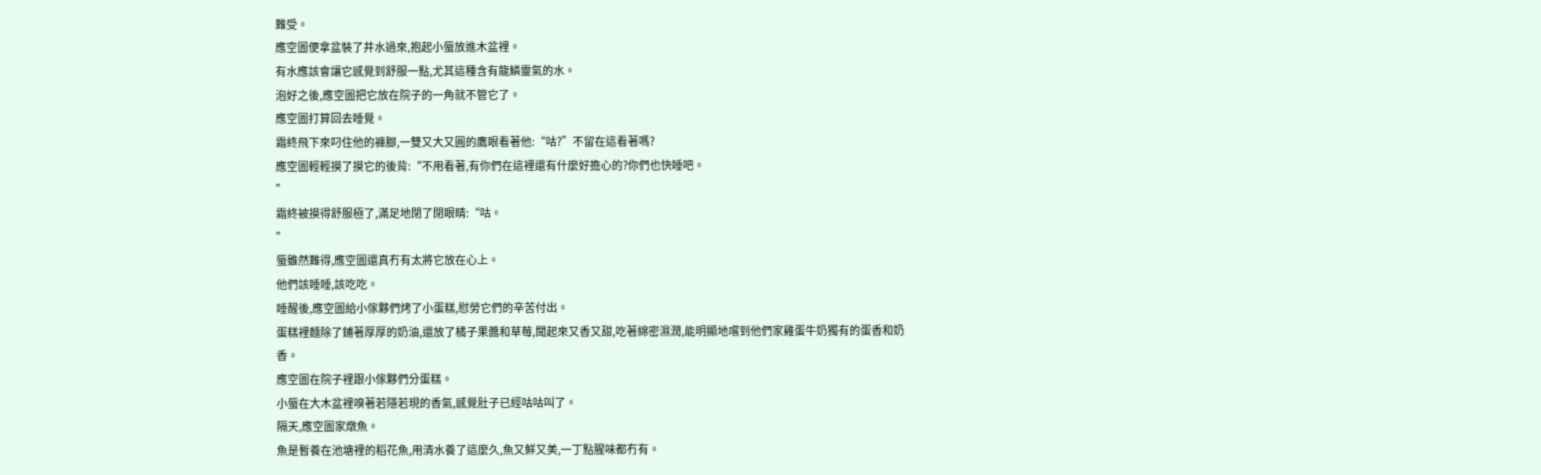難受。
應空圖便拿盆裝了井水過來,抱起小蜃放進木盆裡。
有水應該會讓它感覺到舒服一點,尤其這種含有龍鱗靈氣的水。
泡好之後,應空圖把它放在院子的一角就不管它了。
應空圖打算回去睡覺。
霜終飛下來叼住他的褲腳,一雙又大又圓的鷹眼看著他:“咕?”不留在這看著嗎?
應空圖輕輕摸了摸它的後背:“不用看著,有你們在這裡還有什麼好擔心的?你們也快睡吧。
”
霜終被摸得舒服極了,滿足地閉了閉眼睛:“咕。
”
蜃雖然難得,應空圖還真冇有太將它放在心上。
他們該睡睡,該吃吃。
睡醒後,應空圖給小傢夥們烤了小蛋糕,慰勞它們的辛苦付出。
蛋糕裡麵除了鋪著厚厚的奶油,還放了橘子果醬和草莓,聞起來又香又甜,吃著綿密濕潤,能明顯地嚐到他們家雞蛋牛奶獨有的蛋香和奶香。
應空圖在院子裡跟小傢夥們分蛋糕。
小蜃在大木盆裡嗅著若隱若現的香氣,感覺肚子已經咕咕叫了。
隔天,應空圖家燉魚。
魚是暫養在池塘裡的稻花魚,用清水養了這麼久,魚又鮮又美,一丁點腥味都冇有。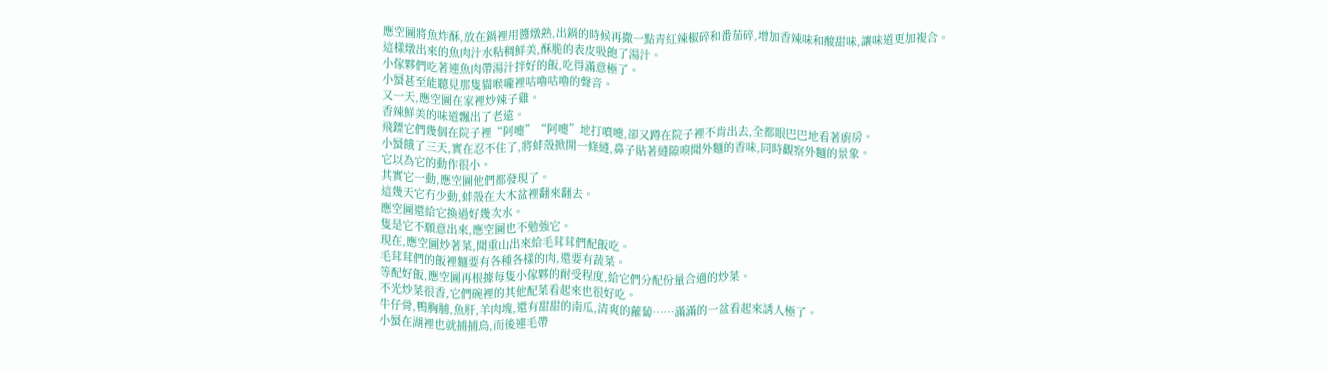應空圖將魚炸酥,放在鍋裡用醬燉熟,出鍋的時候再撒一點青紅辣椒碎和番茄碎,增加香辣味和酸甜味,讓味道更加複合。
這樣燉出來的魚肉汁水粘稠鮮美,酥脆的表皮吸飽了湯汁。
小傢夥們吃著連魚肉帶湯汁拌好的飯,吃得滿意極了。
小蜃甚至能聽見那隻貓喉嚨裡咕嚕咕嚕的聲音。
又一天,應空圖在家裡炒辣子雞。
香辣鮮美的味道飄出了老遠。
飛鏢它們幾個在院子裡“阿嚏”“阿嚏”地打噴嚏,卻又蹲在院子裡不肯出去,全都眼巴巴地看著廚房。
小蜃餓了三天,實在忍不住了,將蚌殼掀開一條縫,鼻子貼著縫隙嗅聞外麵的香味,同時觀察外麵的景象。
它以為它的動作很小。
其實它一動,應空圖他們都發現了。
這幾天它冇少動,蚌殼在大木盆裡翻來翻去。
應空圖還給它換過好幾次水。
隻是它不願意出來,應空圖也不勉強它。
現在,應空圖炒著菜,聞重山出來給毛茸茸們配飯吃。
毛茸茸們的飯裡麵要有各種各樣的肉,還要有蔬菜。
等配好飯,應空圖再根據每隻小傢夥的耐受程度,給它們分配份量合適的炒菜。
不光炒菜很香,它們碗裡的其他配菜看起來也很好吃。
牛仔骨,鴨胸脯,魚肝,羊肉塊,還有甜甜的南瓜,清爽的蘿蔔……滿滿的一盆看起來誘人極了。
小蜃在湖裡也就捕捕鳥,而後連毛帶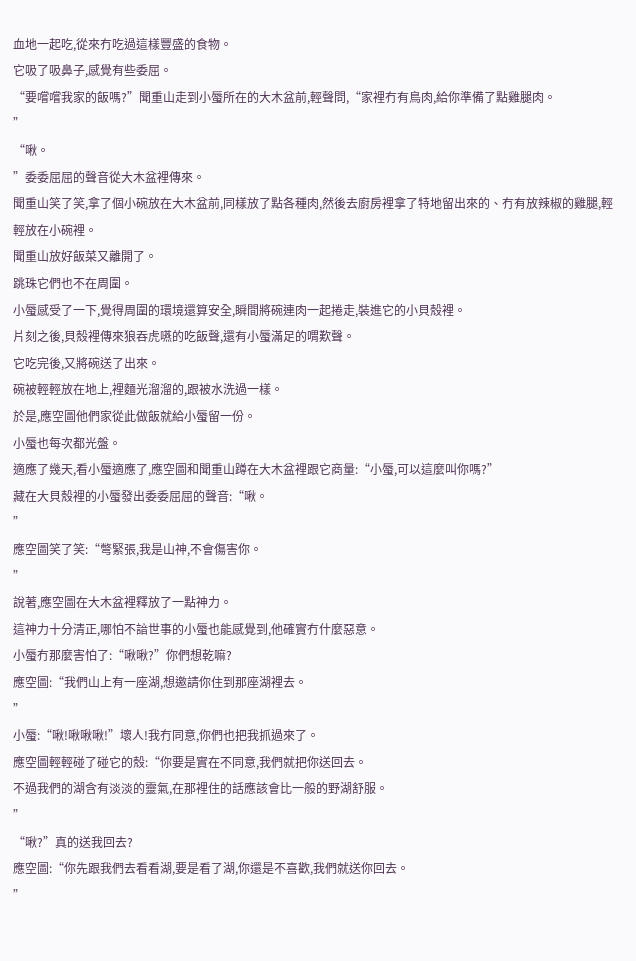血地一起吃,從來冇吃過這樣豐盛的食物。
它吸了吸鼻子,感覺有些委屈。
“要嚐嚐我家的飯嗎?”聞重山走到小蜃所在的大木盆前,輕聲問,“家裡冇有鳥肉,給你準備了點雞腿肉。
”
“啾。
”委委屈屈的聲音從大木盆裡傳來。
聞重山笑了笑,拿了個小碗放在大木盆前,同樣放了點各種肉,然後去廚房裡拿了特地留出來的、冇有放辣椒的雞腿,輕輕放在小碗裡。
聞重山放好飯菜又離開了。
跳珠它們也不在周圍。
小蜃感受了一下,覺得周圍的環境還算安全,瞬間將碗連肉一起捲走,裝進它的小貝殼裡。
片刻之後,貝殼裡傳來狼吞虎嚥的吃飯聲,還有小蜃滿足的喟歎聲。
它吃完後,又將碗送了出來。
碗被輕輕放在地上,裡麵光溜溜的,跟被水洗過一樣。
於是,應空圖他們家從此做飯就給小蜃留一份。
小蜃也每次都光盤。
適應了幾天,看小蜃適應了,應空圖和聞重山蹲在大木盆裡跟它商量:“小蜃,可以這麼叫你嗎?”
藏在大貝殼裡的小蜃發出委委屈屈的聲音:“啾。
”
應空圖笑了笑:“彆緊張,我是山神,不會傷害你。
”
說著,應空圖在大木盆裡釋放了一點神力。
這神力十分清正,哪怕不諳世事的小蜃也能感覺到,他確實冇什麼惡意。
小蜃冇那麼害怕了:“啾啾?”你們想乾嘛?
應空圖:“我們山上有一座湖,想邀請你住到那座湖裡去。
”
小蜃:“啾!啾啾啾!”壞人!我冇同意,你們也把我抓過來了。
應空圖輕輕碰了碰它的殼:“你要是實在不同意,我們就把你送回去。
不過我們的湖含有淡淡的靈氣,在那裡住的話應該會比一般的野湖舒服。
”
“啾?”真的送我回去?
應空圖:“你先跟我們去看看湖,要是看了湖,你還是不喜歡,我們就送你回去。
”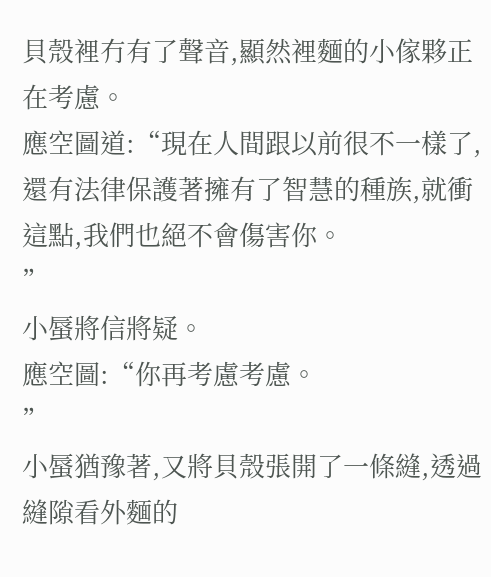貝殼裡冇有了聲音,顯然裡麵的小傢夥正在考慮。
應空圖道:“現在人間跟以前很不一樣了,還有法律保護著擁有了智慧的種族,就衝這點,我們也絕不會傷害你。
”
小蜃將信將疑。
應空圖:“你再考慮考慮。
”
小蜃猶豫著,又將貝殼張開了一條縫,透過縫隙看外麵的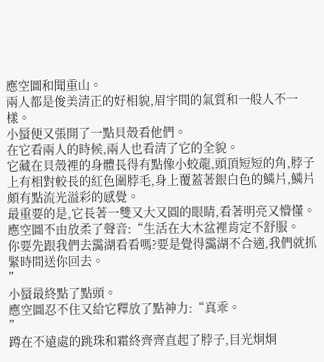應空圖和聞重山。
兩人都是俊美清正的好相貌,眉宇間的氣質和一般人不一樣。
小蜃便又張開了一點貝殼看他們。
在它看兩人的時候,兩人也看清了它的全貌。
它藏在貝殼裡的身體長得有點像小蛟龍,頭頂短短的角,脖子上有相對較長的紅色圍脖毛,身上覆蓋著銀白色的鱗片,鱗片頗有點流光溢彩的感覺。
最重要的是,它長著一雙又大又圓的眼睛,看著明亮又懵懂。
應空圖不由放柔了聲音:“生活在大木盆裡肯定不舒服。
你要先跟我們去靄湖看看嗎?要是覺得靄湖不合適,我們就抓緊時間送你回去。
”
小蜃最終點了點頭。
應空圖忍不住又給它釋放了點神力:“真乖。
”
蹲在不遠處的跳珠和霜終齊齊直起了脖子,目光炯炯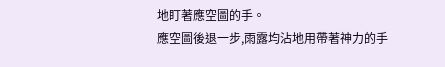地盯著應空圖的手。
應空圖後退一步,雨露均沾地用帶著神力的手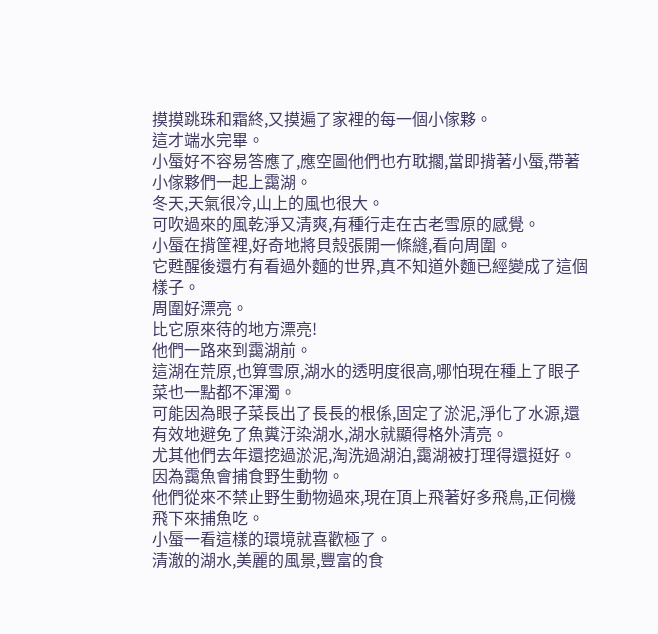摸摸跳珠和霜終,又摸遍了家裡的每一個小傢夥。
這才端水完畢。
小蜃好不容易答應了,應空圖他們也冇耽擱,當即揹著小蜃,帶著小傢夥們一起上靄湖。
冬天,天氣很冷,山上的風也很大。
可吹過來的風乾淨又清爽,有種行走在古老雪原的感覺。
小蜃在揹筐裡,好奇地將貝殼張開一條縫,看向周圍。
它甦醒後還冇有看過外麵的世界,真不知道外麵已經變成了這個樣子。
周圍好漂亮。
比它原來待的地方漂亮!
他們一路來到靄湖前。
這湖在荒原,也算雪原,湖水的透明度很高,哪怕現在種上了眼子菜也一點都不渾濁。
可能因為眼子菜長出了長長的根係,固定了淤泥,淨化了水源,還有效地避免了魚糞汙染湖水,湖水就顯得格外清亮。
尤其他們去年還挖過淤泥,淘洗過湖泊,靄湖被打理得還挺好。
因為靄魚會捕食野生動物。
他們從來不禁止野生動物過來,現在頂上飛著好多飛鳥,正伺機飛下來捕魚吃。
小蜃一看這樣的環境就喜歡極了。
清澈的湖水,美麗的風景,豐富的食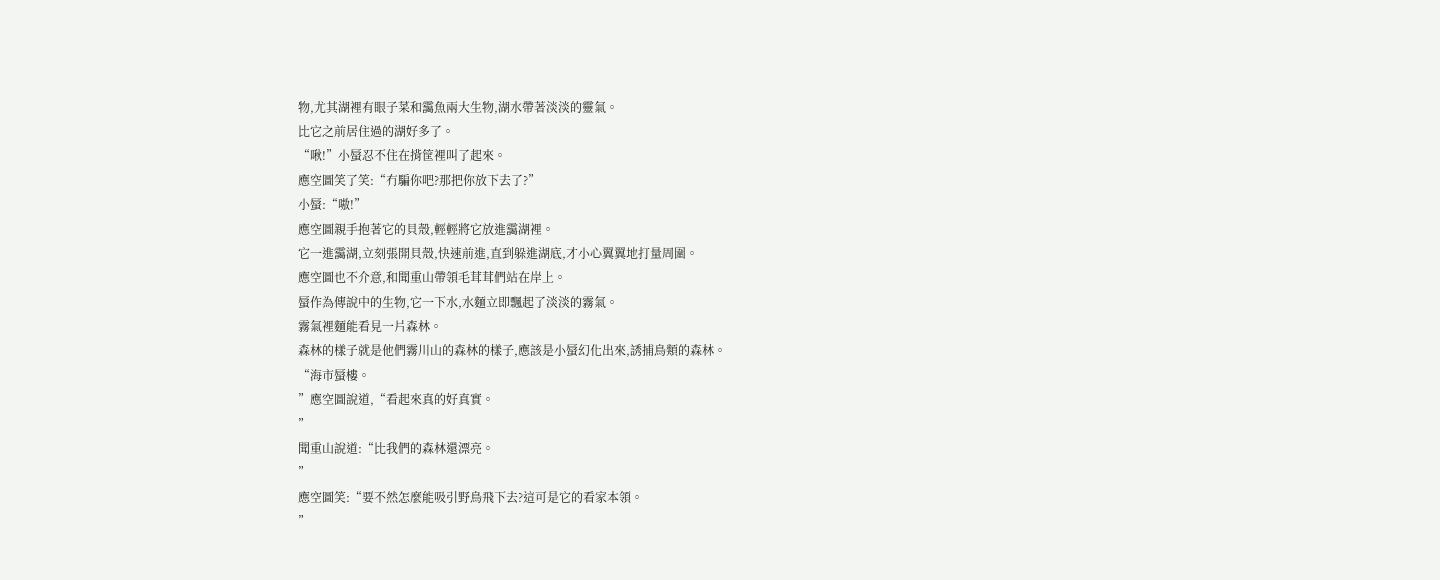物,尤其湖裡有眼子菜和靄魚兩大生物,湖水帶著淡淡的靈氣。
比它之前居住過的湖好多了。
“啾!”小蜃忍不住在揹筐裡叫了起來。
應空圖笑了笑:“冇騙你吧?那把你放下去了?”
小蜃:“嗷!”
應空圖親手抱著它的貝殼,輕輕將它放進靄湖裡。
它一進靄湖,立刻張開貝殼,快速前進,直到躲進湖底,才小心翼翼地打量周圍。
應空圖也不介意,和聞重山帶領毛茸茸們站在岸上。
蜃作為傳說中的生物,它一下水,水麵立即飄起了淡淡的霧氣。
霧氣裡麵能看見一片森林。
森林的樣子就是他們霧川山的森林的樣子,應該是小蜃幻化出來,誘捕鳥類的森林。
“海市蜃樓。
”應空圖說道,“看起來真的好真實。
”
聞重山說道:“比我們的森林還漂亮。
”
應空圖笑:“要不然怎麼能吸引野鳥飛下去?這可是它的看家本領。
”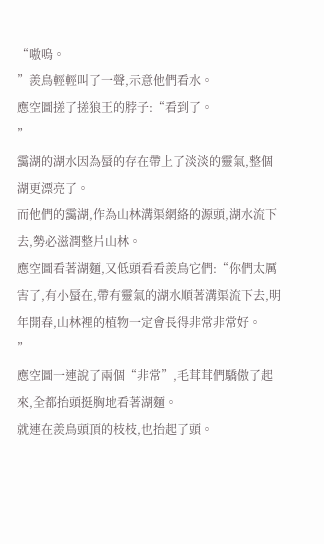“嗷嗚。
”羨鳥輕輕叫了一聲,示意他們看水。
應空圖搓了搓狼王的脖子:“看到了。
”
靄湖的湖水因為蜃的存在帶上了淡淡的靈氣,整個湖更漂亮了。
而他們的靄湖,作為山林溝渠網絡的源頭,湖水流下去,勢必滋潤整片山林。
應空圖看著湖麵,又低頭看看羨鳥它們:“你們太厲害了,有小蜃在,帶有靈氣的湖水順著溝渠流下去,明年開春,山林裡的植物一定會長得非常非常好。
”
應空圖一連說了兩個“非常”,毛茸茸們驕傲了起來,全都抬頭挺胸地看著湖麵。
就連在羨鳥頭頂的枝枝,也抬起了頭。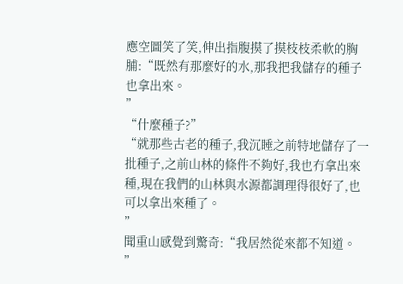應空圖笑了笑,伸出指腹摸了摸枝枝柔軟的胸脯:“既然有那麼好的水,那我把我儲存的種子也拿出來。
”
“什麼種子?”
“就那些古老的種子,我沉睡之前特地儲存了一批種子,之前山林的條件不夠好,我也冇拿出來種,現在我們的山林與水源都調理得很好了,也可以拿出來種了。
”
聞重山感覺到驚奇:“我居然從來都不知道。
”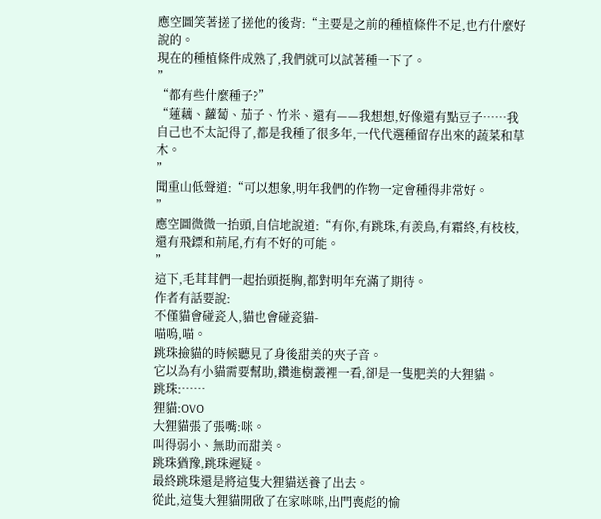應空圖笑著搓了搓他的後背:“主要是之前的種植條件不足,也冇什麼好說的。
現在的種植條件成熟了,我們就可以試著種一下了。
”
“都有些什麼種子?”
“蓮藕、蘿蔔、茄子、竹米、還有——我想想,好像還有點豆子……我自己也不太記得了,都是我種了很多年,一代代選種留存出來的蔬菜和草木。
”
聞重山低聲道:“可以想象,明年我們的作物一定會種得非常好。
”
應空圖微微一抬頭,自信地說道:“有你,有跳珠,有羨鳥,有霜終,有枝枝,還有飛鏢和荊尾,冇有不好的可能。
”
這下,毛茸茸們一起抬頭挺胸,都對明年充滿了期待。
作者有話要說:
不僅貓會碰瓷人,貓也會碰瓷貓-
喵嗚,喵。
跳珠撿貓的時候聽見了身後甜美的夾子音。
它以為有小貓需要幫助,鑽進樹叢裡一看,卻是一隻肥美的大狸貓。
跳珠:……
狸貓:OVO
大狸貓張了張嘴:咪。
叫得弱小、無助而甜美。
跳珠猶豫,跳珠遲疑。
最終跳珠還是將這隻大狸貓送養了出去。
從此,這隻大狸貓開啟了在家咪咪,出門喪彪的愉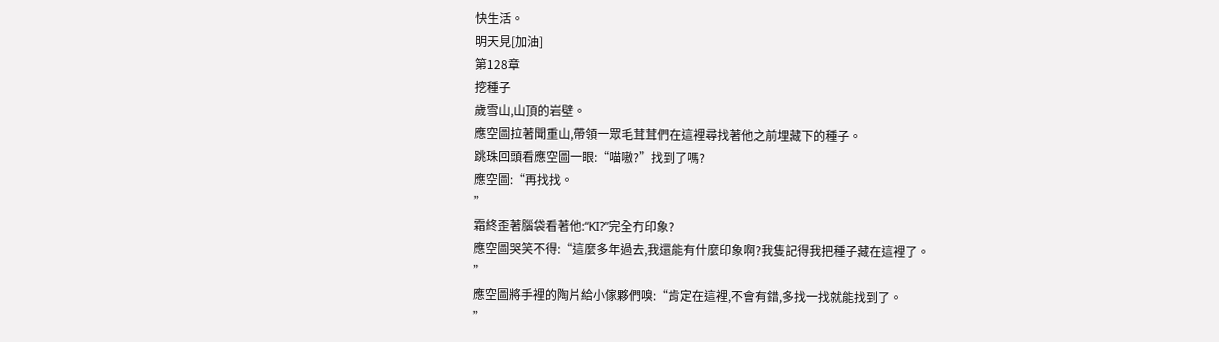快生活。
明天見[加油]
第128章
挖種子
歲雪山,山頂的岩壁。
應空圖拉著聞重山,帶領一眾毛茸茸們在這裡尋找著他之前埋藏下的種子。
跳珠回頭看應空圖一眼:“喵嗷?”找到了嗎?
應空圖:“再找找。
”
霜終歪著腦袋看著他:“KI?”完全冇印象?
應空圖哭笑不得:“這麼多年過去,我還能有什麼印象啊?我隻記得我把種子藏在這裡了。
”
應空圖將手裡的陶片給小傢夥們嗅:“肯定在這裡,不會有錯,多找一找就能找到了。
”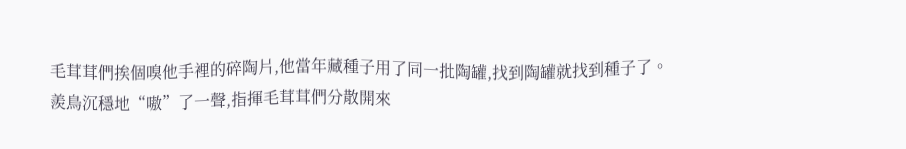毛茸茸們挨個嗅他手裡的碎陶片,他當年藏種子用了同一批陶罐,找到陶罐就找到種子了。
羨鳥沉穩地“嗷”了一聲,指揮毛茸茸們分散開來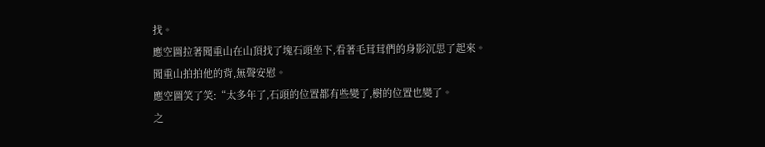找。
應空圖拉著聞重山在山頂找了塊石頭坐下,看著毛茸茸們的身影沉思了起來。
聞重山拍拍他的背,無聲安慰。
應空圖笑了笑:“太多年了,石頭的位置都有些變了,樹的位置也變了。
之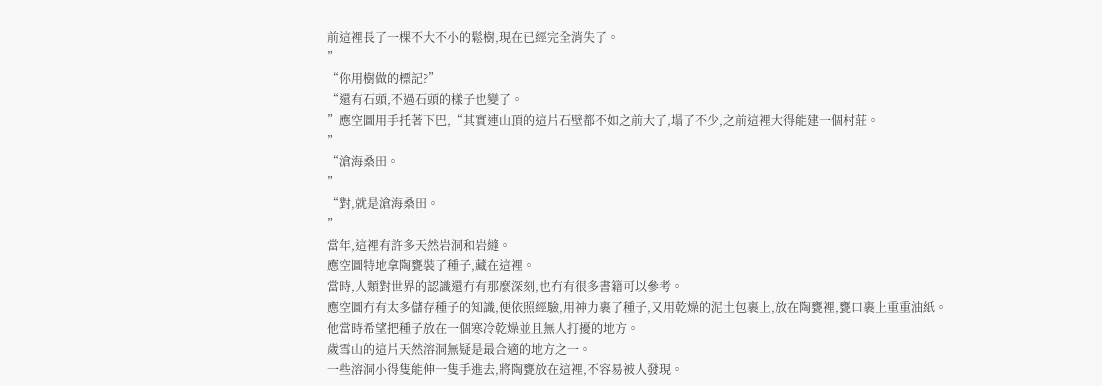前這裡長了一棵不大不小的鬆樹,現在已經完全消失了。
”
“你用樹做的標記?”
“還有石頭,不過石頭的樣子也變了。
”應空圖用手托著下巴,“其實連山頂的這片石壁都不如之前大了,塌了不少,之前這裡大得能建一個村莊。
”
“滄海桑田。
”
“對,就是滄海桑田。
”
當年,這裡有許多天然岩洞和岩縫。
應空圖特地拿陶甕裝了種子,藏在這裡。
當時,人類對世界的認識還冇有那麼深刻,也冇有很多書籍可以參考。
應空圖冇有太多儲存種子的知識,便依照經驗,用神力裹了種子,又用乾燥的泥土包裹上,放在陶甕裡,甕口裹上重重油紙。
他當時希望把種子放在一個寒冷乾燥並且無人打擾的地方。
歲雪山的這片天然溶洞無疑是最合適的地方之一。
一些溶洞小得隻能伸一隻手進去,將陶甕放在這裡,不容易被人發現。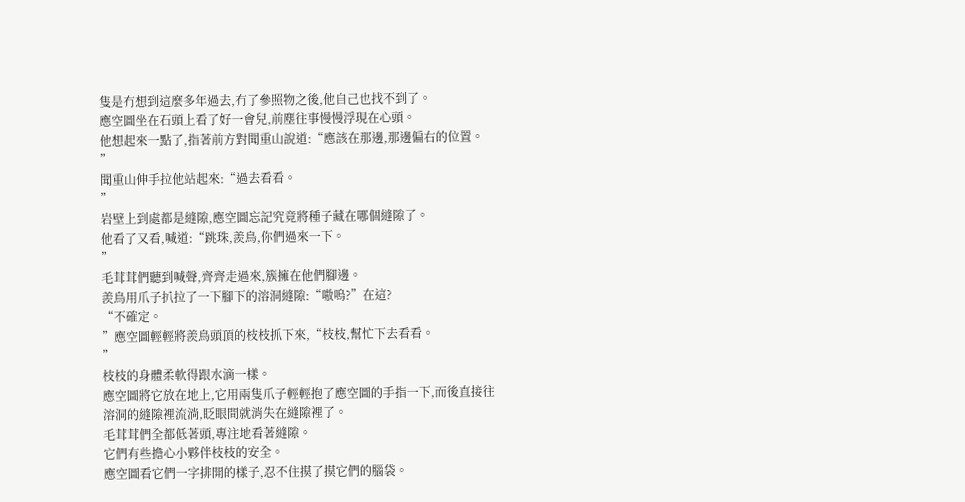隻是冇想到這麼多年過去,冇了參照物之後,他自己也找不到了。
應空圖坐在石頭上看了好一會兒,前塵往事慢慢浮現在心頭。
他想起來一點了,指著前方對聞重山說道:“應該在那邊,那邊偏右的位置。
”
聞重山伸手拉他站起來:“過去看看。
”
岩壁上到處都是縫隙,應空圖忘記究竟將種子藏在哪個縫隙了。
他看了又看,喊道:“跳珠,羨鳥,你們過來一下。
”
毛茸茸們聽到喊聲,齊齊走過來,簇擁在他們腳邊。
羨鳥用爪子扒拉了一下腳下的溶洞縫隙:“嗷嗚?”在這?
“不確定。
”應空圖輕輕將羨鳥頭頂的枝枝抓下來,“枝枝,幫忙下去看看。
”
枝枝的身體柔軟得跟水滴一樣。
應空圖將它放在地上,它用兩隻爪子輕輕抱了應空圖的手指一下,而後直接往溶洞的縫隙裡流淌,眨眼間就消失在縫隙裡了。
毛茸茸們全都低著頭,專注地看著縫隙。
它們有些擔心小夥伴枝枝的安全。
應空圖看它們一字排開的樣子,忍不住摸了摸它們的腦袋。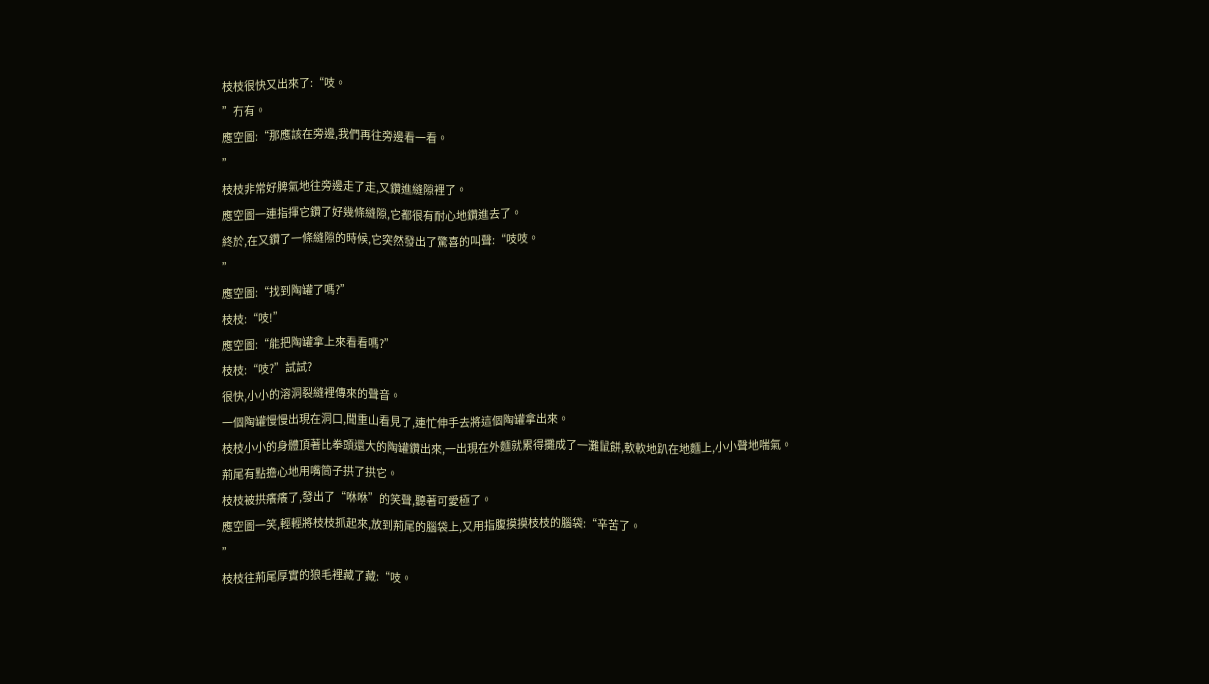枝枝很快又出來了:“吱。
”冇有。
應空圖:“那應該在旁邊,我們再往旁邊看一看。
”
枝枝非常好脾氣地往旁邊走了走,又鑽進縫隙裡了。
應空圖一連指揮它鑽了好幾條縫隙,它都很有耐心地鑽進去了。
終於,在又鑽了一條縫隙的時候,它突然發出了驚喜的叫聲:“吱吱。
”
應空圖:“找到陶罐了嗎?”
枝枝:“吱!”
應空圖:“能把陶罐拿上來看看嗎?”
枝枝:“吱?”試試?
很快,小小的溶洞裂縫裡傳來的聲音。
一個陶罐慢慢出現在洞口,聞重山看見了,連忙伸手去將這個陶罐拿出來。
枝枝小小的身體頂著比拳頭還大的陶罐鑽出來,一出現在外麵就累得攤成了一灘鼠餅,軟軟地趴在地麵上,小小聲地喘氣。
荊尾有點擔心地用嘴筒子拱了拱它。
枝枝被拱癢癢了,發出了“咻咻”的笑聲,聽著可愛極了。
應空圖一笑,輕輕將枝枝抓起來,放到荊尾的腦袋上,又用指腹摸摸枝枝的腦袋:“辛苦了。
”
枝枝往荊尾厚實的狼毛裡藏了藏:“吱。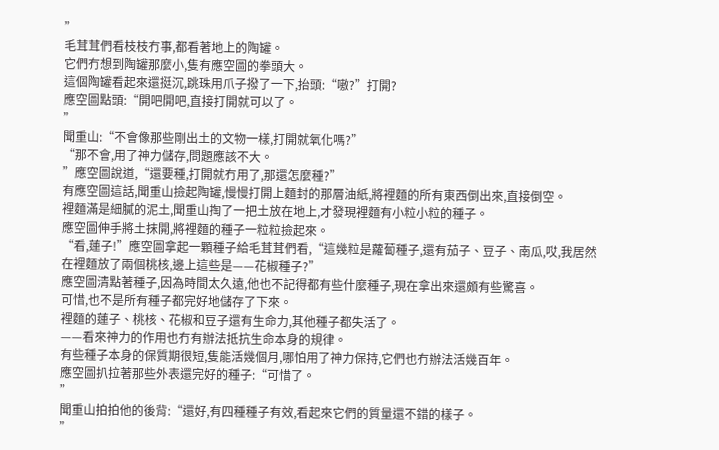”
毛茸茸們看枝枝冇事,都看著地上的陶罐。
它們冇想到陶罐那麼小,隻有應空圖的拳頭大。
這個陶罐看起來還挺沉,跳珠用爪子撥了一下,抬頭:“嗷?”打開?
應空圖點頭:“開吧開吧,直接打開就可以了。
”
聞重山:“不會像那些剛出土的文物一樣,打開就氧化嗎?”
“那不會,用了神力儲存,問題應該不大。
”應空圖說道,“還要種,打開就冇用了,那還怎麼種?”
有應空圖這話,聞重山撿起陶罐,慢慢打開上麵封的那層油紙,將裡麵的所有東西倒出來,直接倒空。
裡麵滿是細膩的泥土,聞重山掏了一把土放在地上,才發現裡麵有小粒小粒的種子。
應空圖伸手將土抹開,將裡麵的種子一粒粒撿起來。
“看,蓮子!”應空圖拿起一顆種子給毛茸茸們看,“這幾粒是蘿蔔種子,還有茄子、豆子、南瓜,哎,我居然在裡麵放了兩個桃核,邊上這些是——花椒種子?”
應空圖清點著種子,因為時間太久遠,他也不記得都有些什麼種子,現在拿出來還頗有些驚喜。
可惜,也不是所有種子都完好地儲存了下來。
裡麵的蓮子、桃核、花椒和豆子還有生命力,其他種子都失活了。
——看來神力的作用也冇有辦法抵抗生命本身的規律。
有些種子本身的保質期很短,隻能活幾個月,哪怕用了神力保持,它們也冇辦法活幾百年。
應空圖扒拉著那些外表還完好的種子:“可惜了。
”
聞重山拍拍他的後背:“還好,有四種種子有效,看起來它們的質量還不錯的樣子。
”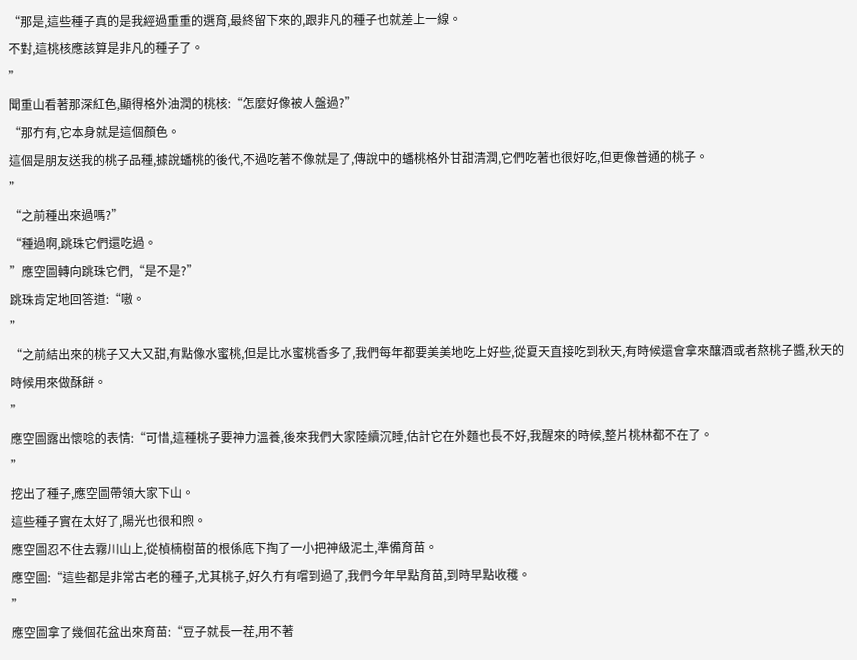“那是,這些種子真的是我經過重重的選育,最終留下來的,跟非凡的種子也就差上一線。
不對,這桃核應該算是非凡的種子了。
”
聞重山看著那深紅色,顯得格外油潤的桃核:“怎麼好像被人盤過?”
“那冇有,它本身就是這個顏色。
這個是朋友送我的桃子品種,據說蟠桃的後代,不過吃著不像就是了,傳說中的蟠桃格外甘甜清潤,它們吃著也很好吃,但更像普通的桃子。
”
“之前種出來過嗎?”
“種過啊,跳珠它們還吃過。
”應空圖轉向跳珠它們,“是不是?”
跳珠肯定地回答道:“嗷。
”
“之前結出來的桃子又大又甜,有點像水蜜桃,但是比水蜜桃香多了,我們每年都要美美地吃上好些,從夏天直接吃到秋天,有時候還會拿來釀酒或者熬桃子醬,秋天的時候用來做酥餅。
”
應空圖露出懷唸的表情:“可惜,這種桃子要神力溫養,後來我們大家陸續沉睡,估計它在外麵也長不好,我醒來的時候,整片桃林都不在了。
”
挖出了種子,應空圖帶領大家下山。
這些種子實在太好了,陽光也很和煦。
應空圖忍不住去霧川山上,從楨楠樹苗的根係底下掏了一小把神級泥土,準備育苗。
應空圖:“這些都是非常古老的種子,尤其桃子,好久冇有嚐到過了,我們今年早點育苗,到時早點收穫。
”
應空圖拿了幾個花盆出來育苗:“豆子就長一茬,用不著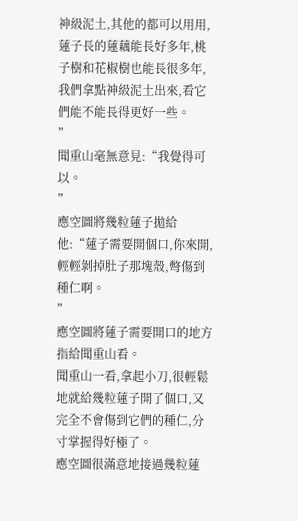神級泥土,其他的都可以用用,蓮子長的蓮藕能長好多年,桃子樹和花椒樹也能長很多年,我們拿點神級泥土出來,看它們能不能長得更好一些。
”
聞重山毫無意見:“我覺得可以。
”
應空圖將幾粒蓮子拋給他:“蓮子需要開個口,你來開,輕輕剝掉肚子那塊殼,彆傷到種仁啊。
”
應空圖將蓮子需要開口的地方指給聞重山看。
聞重山一看,拿起小刀,很輕鬆地就給幾粒蓮子開了個口,又完全不會傷到它們的種仁,分寸掌握得好極了。
應空圖很滿意地接過幾粒蓮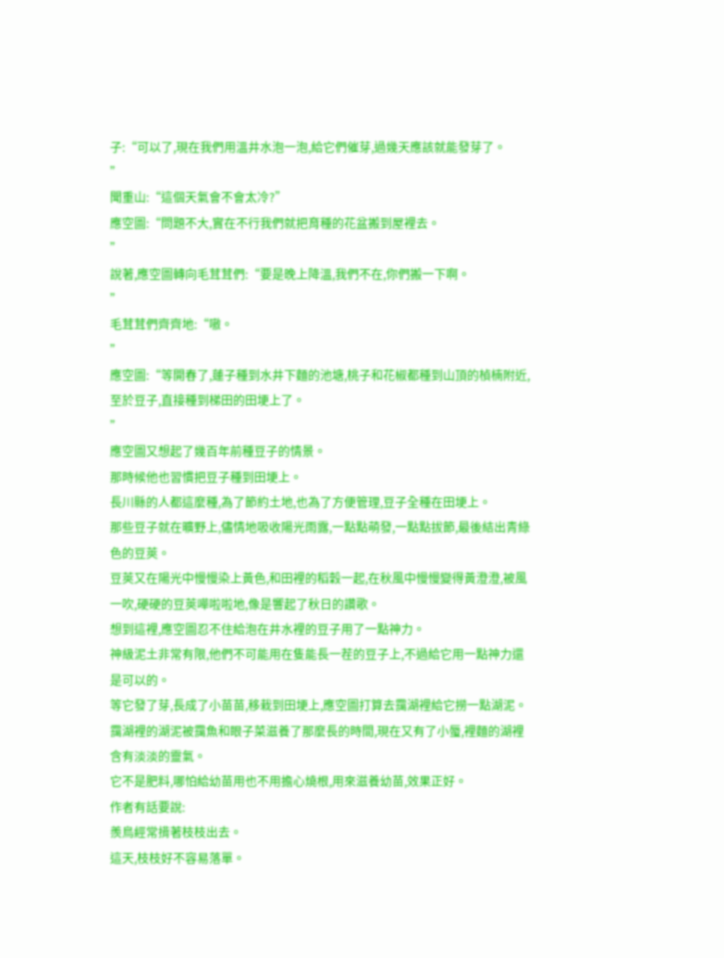子:“可以了,現在我們用溫井水泡一泡,給它們催芽,過幾天應該就能發芽了。
”
聞重山:“這個天氣會不會太冷?”
應空圖:“問題不大,實在不行我們就把育種的花盆搬到屋裡去。
”
說著,應空圖轉向毛茸茸們:“要是晚上降溫,我們不在,你們搬一下啊。
”
毛茸茸們齊齊地:“嗷。
”
應空圖:“等開春了,蓮子種到水井下麵的池塘,桃子和花椒都種到山頂的楨楠附近,至於豆子,直接種到梯田的田埂上了。
”
應空圖又想起了幾百年前種豆子的情景。
那時候他也習慣把豆子種到田埂上。
長川縣的人都這麼種,為了節約土地,也為了方便管理,豆子全種在田埂上。
那些豆子就在曠野上,儘情地吸收陽光雨露,一點點萌發,一點點拔節,最後結出青綠色的豆莢。
豆莢又在陽光中慢慢染上黃色,和田裡的稻穀一起,在秋風中慢慢變得黃澄澄,被風一吹,硬硬的豆莢嘩啦啦地,像是響起了秋日的讚歌。
想到這裡,應空圖忍不住給泡在井水裡的豆子用了一點神力。
神級泥土非常有限,他們不可能用在隻能長一茬的豆子上,不過給它用一點神力還是可以的。
等它發了芽,長成了小苗苗,移栽到田埂上,應空圖打算去靄湖裡給它撈一點湖泥。
靄湖裡的湖泥被靄魚和眼子菜滋養了那麼長的時間,現在又有了小蜃,裡麵的湖裡含有淡淡的靈氣。
它不是肥料,哪怕給幼苗用也不用擔心燒根,用來滋養幼苗,效果正好。
作者有話要說:
羨鳥經常揹著枝枝出去。
這天,枝枝好不容易落單。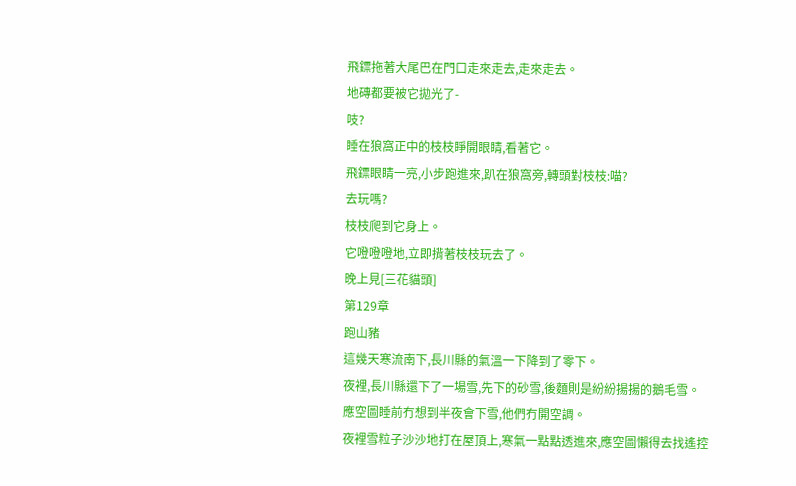飛鏢拖著大尾巴在門口走來走去,走來走去。
地磚都要被它拋光了-
吱?
睡在狼窩正中的枝枝睜開眼睛,看著它。
飛鏢眼睛一亮,小步跑進來,趴在狼窩旁,轉頭對枝枝:喵?
去玩嗎?
枝枝爬到它身上。
它噔噔噔地,立即揹著枝枝玩去了。
晚上見[三花貓頭]
第129章
跑山豬
這幾天寒流南下,長川縣的氣溫一下降到了零下。
夜裡,長川縣還下了一場雪,先下的砂雪,後麵則是紛紛揚揚的鵝毛雪。
應空圖睡前冇想到半夜會下雪,他們冇開空調。
夜裡雪粒子沙沙地打在屋頂上,寒氣一點點透進來,應空圖懶得去找遙控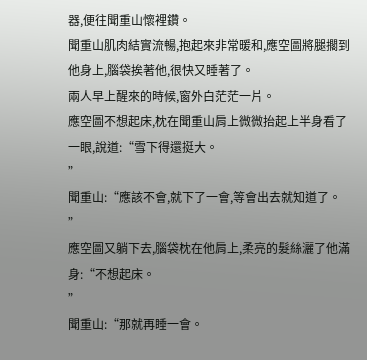器,便往聞重山懷裡鑽。
聞重山肌肉結實流暢,抱起來非常暖和,應空圖將腿擱到他身上,腦袋挨著他,很快又睡著了。
兩人早上醒來的時候,窗外白茫茫一片。
應空圖不想起床,枕在聞重山肩上微微抬起上半身看了一眼,說道:“雪下得還挺大。
”
聞重山:“應該不會,就下了一會,等會出去就知道了。
”
應空圖又躺下去,腦袋枕在他肩上,柔亮的髮絲灑了他滿身:“不想起床。
”
聞重山:“那就再睡一會。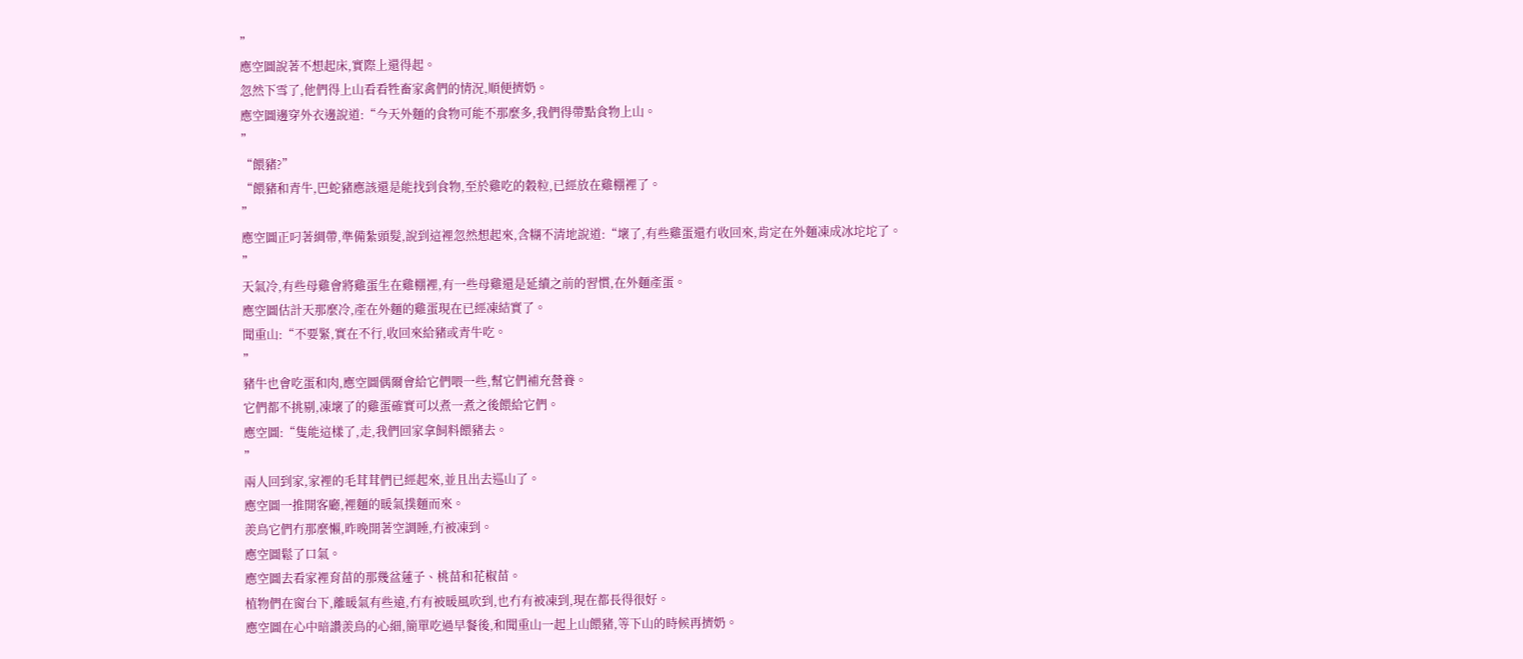”
應空圖說著不想起床,實際上還得起。
忽然下雪了,他們得上山看看牲畜家禽們的情況,順便擠奶。
應空圖邊穿外衣邊說道:“今天外麵的食物可能不那麼多,我們得帶點食物上山。
”
“餵豬?”
“餵豬和青牛,巴蛇豬應該還是能找到食物,至於雞吃的穀粒,已經放在雞棚裡了。
”
應空圖正叼著綢帶,準備紮頭髮,說到這裡忽然想起來,含糊不清地說道:“壞了,有些雞蛋還冇收回來,肯定在外麵凍成冰坨坨了。
”
天氣冷,有些母雞會將雞蛋生在雞棚裡,有一些母雞還是延續之前的習慣,在外麵產蛋。
應空圖估計天那麼冷,產在外麵的雞蛋現在已經凍結實了。
聞重山:“不要緊,實在不行,收回來給豬或青牛吃。
”
豬牛也會吃蛋和肉,應空圖偶爾會給它們喂一些,幫它們補充營養。
它們都不挑剔,凍壞了的雞蛋確實可以煮一煮之後餵給它們。
應空圖:“隻能這樣了,走,我們回家拿飼料餵豬去。
”
兩人回到家,家裡的毛茸茸們已經起來,並且出去巡山了。
應空圖一推開客廳,裡麵的暖氣撲麵而來。
羨鳥它們冇那麼懶,昨晚開著空調睡,冇被凍到。
應空圖鬆了口氣。
應空圖去看家裡育苗的那幾盆蓮子、桃苗和花椒苗。
植物們在窗台下,離暖氣有些遠,冇有被暖風吹到,也冇有被凍到,現在都長得很好。
應空圖在心中暗讚羨鳥的心細,簡單吃過早餐後,和聞重山一起上山餵豬,等下山的時候再擠奶。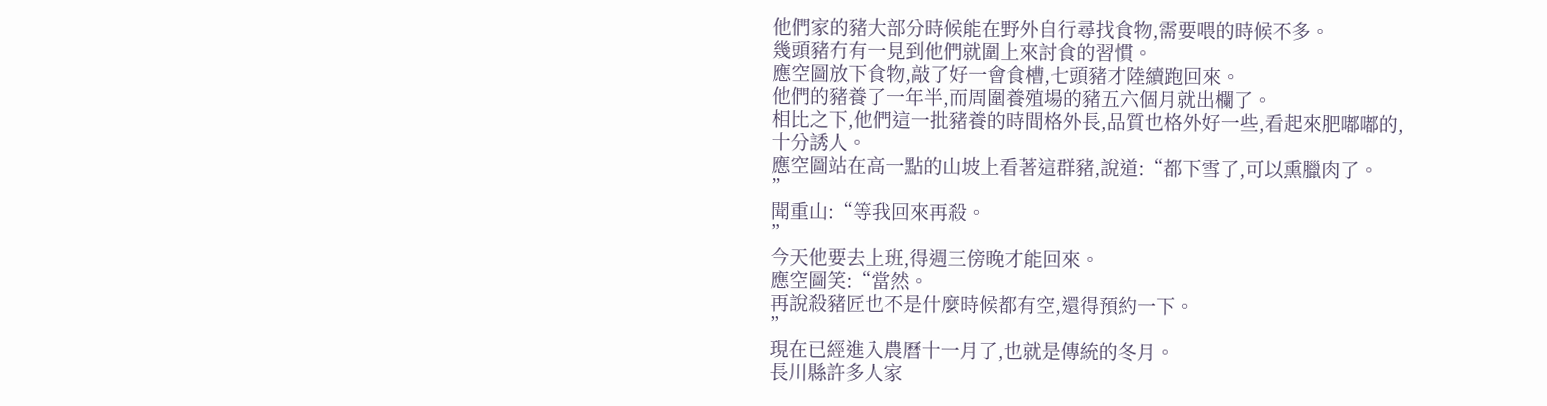他們家的豬大部分時候能在野外自行尋找食物,需要喂的時候不多。
幾頭豬冇有一見到他們就圍上來討食的習慣。
應空圖放下食物,敲了好一會食槽,七頭豬才陸續跑回來。
他們的豬養了一年半,而周圍養殖場的豬五六個月就出欄了。
相比之下,他們這一批豬養的時間格外長,品質也格外好一些,看起來肥嘟嘟的,十分誘人。
應空圖站在高一點的山坡上看著這群豬,說道:“都下雪了,可以熏臘肉了。
”
聞重山:“等我回來再殺。
”
今天他要去上班,得週三傍晚才能回來。
應空圖笑:“當然。
再說殺豬匠也不是什麼時候都有空,還得預約一下。
”
現在已經進入農曆十一月了,也就是傳統的冬月。
長川縣許多人家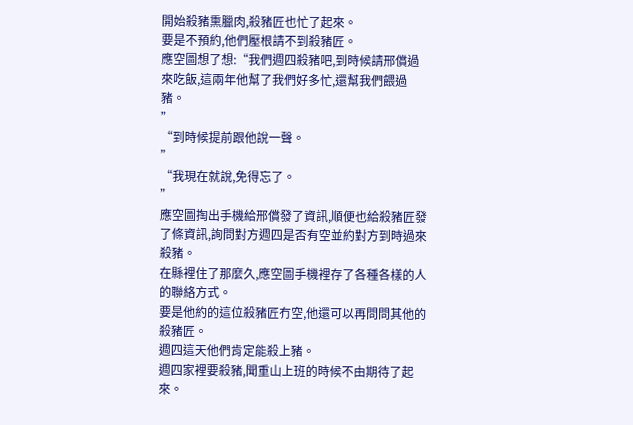開始殺豬熏臘肉,殺豬匠也忙了起來。
要是不預約,他們壓根請不到殺豬匠。
應空圖想了想:“我們週四殺豬吧,到時候請邢償過來吃飯,這兩年他幫了我們好多忙,還幫我們餵過豬。
”
“到時候提前跟他說一聲。
”
“我現在就說,免得忘了。
”
應空圖掏出手機給邢償發了資訊,順便也給殺豬匠發了條資訊,詢問對方週四是否有空並約對方到時過來殺豬。
在縣裡住了那麼久,應空圖手機裡存了各種各樣的人的聯絡方式。
要是他約的這位殺豬匠冇空,他還可以再問問其他的殺豬匠。
週四這天他們肯定能殺上豬。
週四家裡要殺豬,聞重山上班的時候不由期待了起來。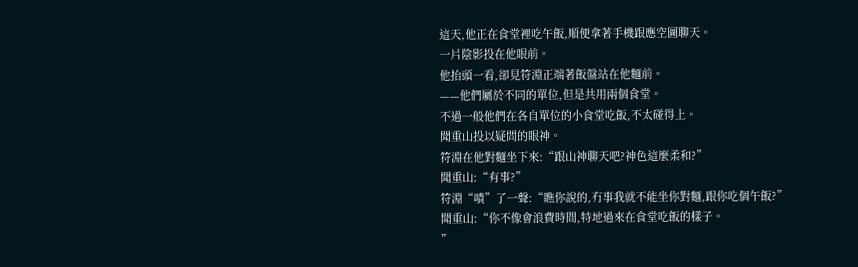這天,他正在食堂裡吃午飯,順便拿著手機跟應空圖聊天。
一片陰影投在他眼前。
他抬頭一看,卻見符淵正端著飯盤站在他麵前。
——他們屬於不同的單位,但是共用兩個食堂。
不過一般他們在各自單位的小食堂吃飯,不太碰得上。
聞重山投以疑問的眼神。
符淵在他對麵坐下來:“跟山神聊天吧?神色這麼柔和?”
聞重山:“有事?”
符淵“嘖”了一聲:“瞧你說的,冇事我就不能坐你對麵,跟你吃個午飯?”
聞重山:“你不像會浪費時間,特地過來在食堂吃飯的樣子。
”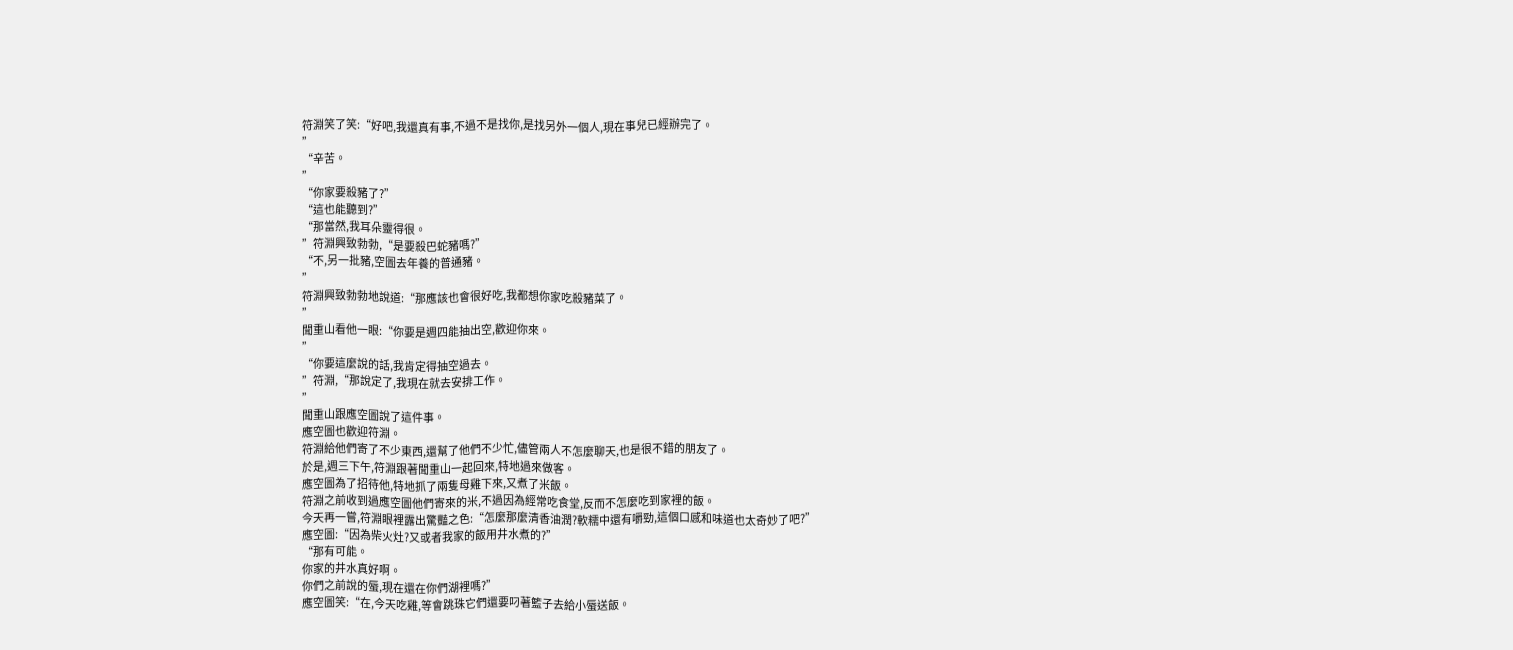符淵笑了笑:“好吧,我還真有事,不過不是找你,是找另外一個人,現在事兒已經辦完了。
”
“辛苦。
”
“你家要殺豬了?”
“這也能聽到?”
“那當然,我耳朵靈得很。
”符淵興致勃勃,“是要殺巴蛇豬嗎?”
“不,另一批豬,空圖去年養的普通豬。
”
符淵興致勃勃地說道:“那應該也會很好吃,我都想你家吃殺豬菜了。
”
聞重山看他一眼:“你要是週四能抽出空,歡迎你來。
”
“你要這麼說的話,我肯定得抽空過去。
”符淵,“那說定了,我現在就去安排工作。
”
聞重山跟應空圖說了這件事。
應空圖也歡迎符淵。
符淵給他們寄了不少東西,還幫了他們不少忙,儘管兩人不怎麼聊天,也是很不錯的朋友了。
於是,週三下午,符淵跟著聞重山一起回來,特地過來做客。
應空圖為了招待他,特地抓了兩隻母雞下來,又煮了米飯。
符淵之前收到過應空圖他們寄來的米,不過因為經常吃食堂,反而不怎麼吃到家裡的飯。
今天再一嘗,符淵眼裡露出驚豔之色:“怎麼那麼清香油潤?軟糯中還有嚼勁,這個口感和味道也太奇妙了吧?”
應空圖:“因為柴火灶?又或者我家的飯用井水煮的?”
“那有可能。
你家的井水真好啊。
你們之前說的蜃,現在還在你們湖裡嗎?”
應空圖笑:“在,今天吃雞,等會跳珠它們還要叼著籃子去給小蜃送飯。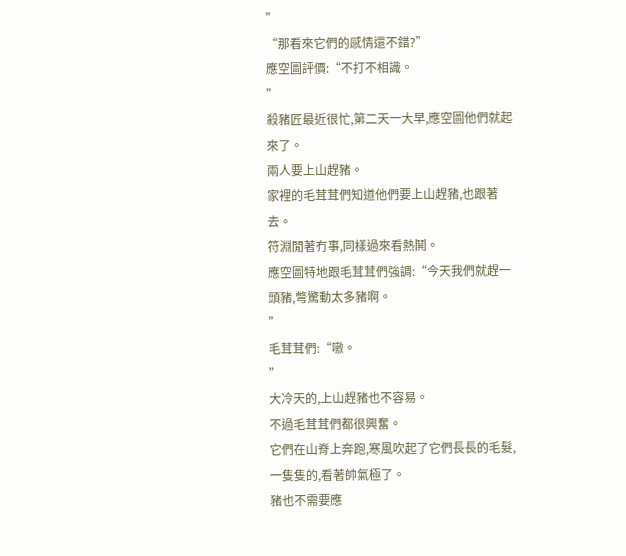”
“那看來它們的感情還不錯?”
應空圖評價:“不打不相識。
”
殺豬匠最近很忙,第二天一大早,應空圖他們就起來了。
兩人要上山趕豬。
家裡的毛茸茸們知道他們要上山趕豬,也跟著去。
符淵閒著冇事,同樣過來看熱鬨。
應空圖特地跟毛茸茸們強調:“今天我們就趕一頭豬,彆驚動太多豬啊。
”
毛茸茸們:“嗷。
”
大冷天的,上山趕豬也不容易。
不過毛茸茸們都很興奮。
它們在山脊上奔跑,寒風吹起了它們長長的毛髮,一隻隻的,看著帥氣極了。
豬也不需要應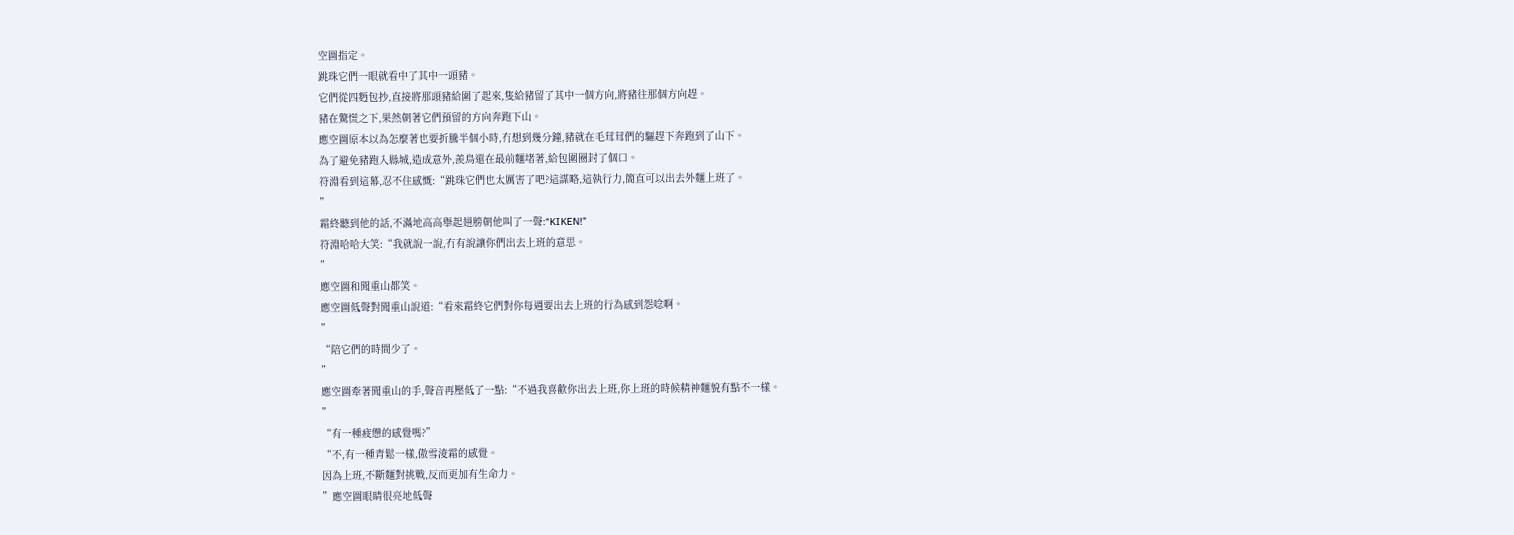空圖指定。
跳珠它們一眼就看中了其中一頭豬。
它們從四麪包抄,直接將那頭豬給圍了起來,隻給豬留了其中一個方向,將豬往那個方向趕。
豬在驚慌之下,果然朝著它們預留的方向奔跑下山。
應空圖原本以為怎麼著也要折騰半個小時,冇想到幾分鐘,豬就在毛茸茸們的驅趕下奔跑到了山下。
為了避免豬跑入縣城,造成意外,羨鳥還在最前麵堵著,給包圍圈封了個口。
符淵看到這幕,忍不住感慨:“跳珠它們也太厲害了吧?這謀略,這執行力,簡直可以出去外麵上班了。
”
霜終聽到他的話,不滿地高高舉起翅膀朝他叫了一聲:“KIKEN!”
符淵哈哈大笑:“我就說一說,冇有說讓你們出去上班的意思。
”
應空圖和聞重山都笑。
應空圖低聲對聞重山說道:“看來霜終它們對你每週要出去上班的行為感到怨唸啊。
”
“陪它們的時間少了。
”
應空圖牽著聞重山的手,聲音再壓低了一點:“不過我喜歡你出去上班,你上班的時候精神麵貌有點不一樣。
”
“有一種疲憊的感覺嗎?”
“不,有一種青鬆一樣,傲雪淩霜的感覺。
因為上班,不斷麵對挑戰,反而更加有生命力。
”應空圖眼睛很亮地低聲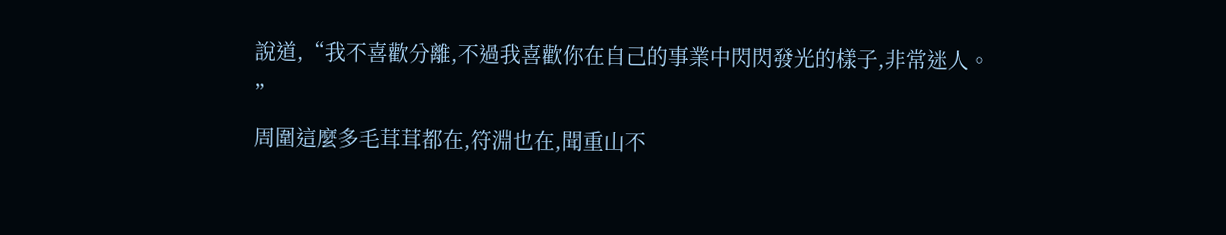說道,“我不喜歡分離,不過我喜歡你在自己的事業中閃閃發光的樣子,非常迷人。
”
周圍這麼多毛茸茸都在,符淵也在,聞重山不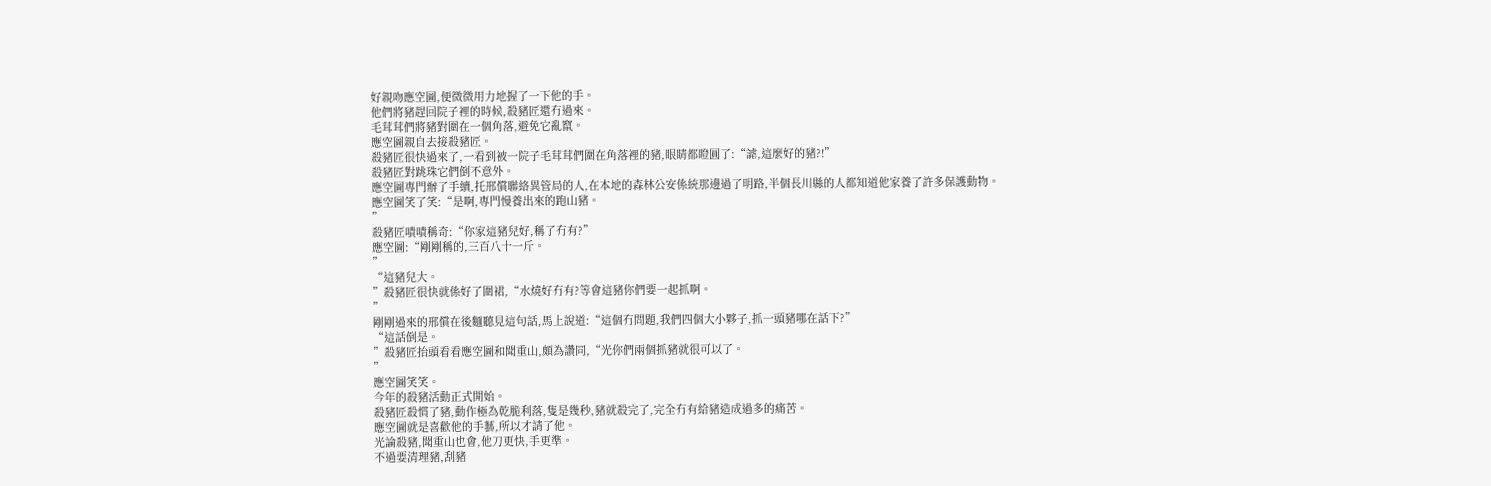好親吻應空圖,便微微用力地握了一下他的手。
他們將豬趕回院子裡的時候,殺豬匠還冇過來。
毛茸茸們將豬對圍在一個角落,避免它亂竄。
應空圖親自去接殺豬匠。
殺豬匠很快過來了,一看到被一院子毛茸茸們圍在角落裡的豬,眼睛都瞪圓了:“謔,這麼好的豬?!”
殺豬匠對跳珠它們倒不意外。
應空圖專門辦了手續,托邢償聯絡異管局的人,在本地的森林公安係統那邊過了明路,半個長川縣的人都知道他家養了許多保護動物。
應空圖笑了笑:“是啊,專門慢養出來的跑山豬。
”
殺豬匠嘖嘖稱奇:“你家這豬兒好,稱了冇有?”
應空圖:“剛剛稱的,三百八十一斤。
”
“這豬兒大。
”殺豬匠很快就係好了圍裙,“水燒好冇有?等會這豬你們要一起抓啊。
”
剛剛過來的邢償在後麵聽見這句話,馬上說道:“這個冇問題,我們四個大小夥子,抓一頭豬哪在話下?”
“這話倒是。
”殺豬匠抬頭看看應空圖和聞重山,頗為讚同,“光你們兩個抓豬就很可以了。
”
應空圖笑笑。
今年的殺豬活動正式開始。
殺豬匠殺慣了豬,動作極為乾脆利落,隻是幾秒,豬就殺完了,完全冇有給豬造成過多的痛苦。
應空圖就是喜歡他的手藝,所以才請了他。
光論殺豬,聞重山也會,他刀更快,手更準。
不過要清理豬,刮豬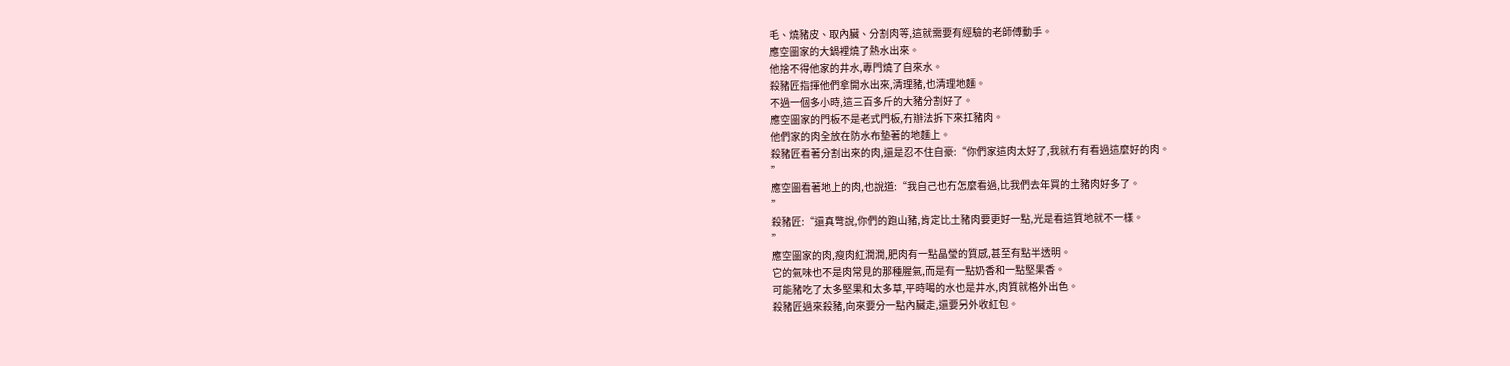毛、燒豬皮、取內臟、分割肉等,這就需要有經驗的老師傅動手。
應空圖家的大鍋裡燒了熱水出來。
他捨不得他家的井水,專門燒了自來水。
殺豬匠指揮他們拿開水出來,清理豬,也清理地麵。
不過一個多小時,這三百多斤的大豬分割好了。
應空圖家的門板不是老式門板,冇辦法拆下來扛豬肉。
他們家的肉全放在防水布墊著的地麵上。
殺豬匠看著分割出來的肉,還是忍不住自豪:“你們家這肉太好了,我就冇有看過這麼好的肉。
”
應空圖看著地上的肉,也說道:“我自己也冇怎麼看過,比我們去年買的土豬肉好多了。
”
殺豬匠:“還真彆說,你們的跑山豬,肯定比土豬肉要更好一點,光是看這質地就不一樣。
”
應空圖家的肉,瘦肉紅潤潤,肥肉有一點晶瑩的質感,甚至有點半透明。
它的氣味也不是肉常見的那種腥氣,而是有一點奶香和一點堅果香。
可能豬吃了太多堅果和太多草,平時喝的水也是井水,肉質就格外出色。
殺豬匠過來殺豬,向來要分一點內臟走,還要另外收紅包。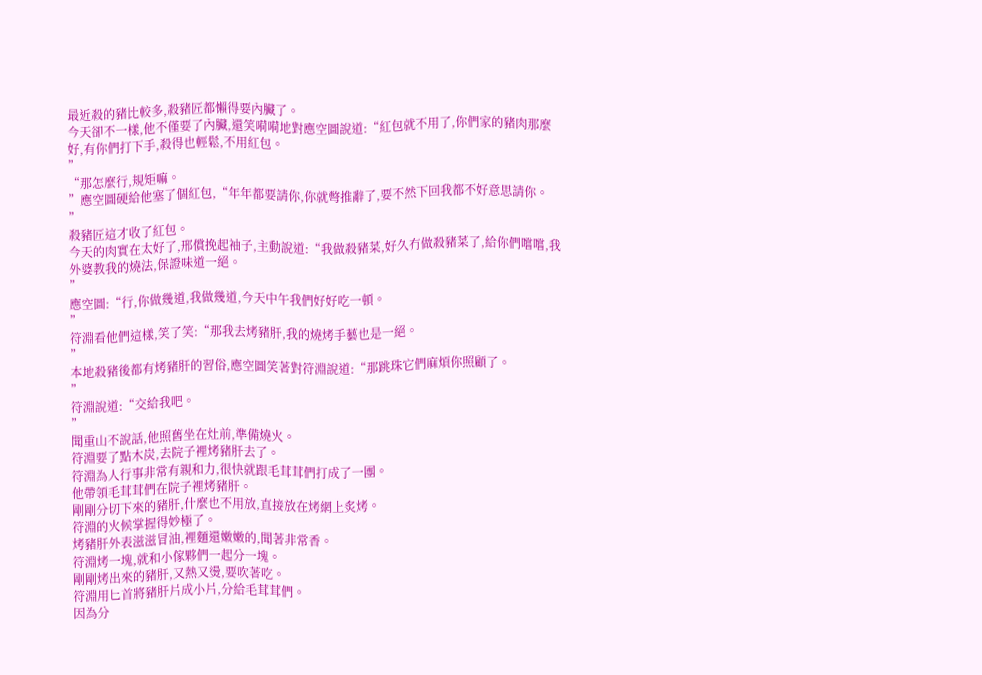最近殺的豬比較多,殺豬匠都懶得要內臟了。
今天卻不一樣,他不僅要了內臟,還笑嗬嗬地對應空圖說道:“紅包就不用了,你們家的豬肉那麼好,有你們打下手,殺得也輕鬆,不用紅包。
”
“那怎麼行,規矩嘛。
”應空圖硬給他塞了個紅包,“年年都要請你,你就彆推辭了,要不然下回我都不好意思請你。
”
殺豬匠這才收了紅包。
今天的肉實在太好了,邢償挽起袖子,主動說道:“我做殺豬菜,好久冇做殺豬菜了,給你們嚐嚐,我外婆教我的燒法,保證味道一絕。
”
應空圖:“行,你做幾道,我做幾道,今天中午我們好好吃一頓。
”
符淵看他們這樣,笑了笑:“那我去烤豬肝,我的燒烤手藝也是一絕。
”
本地殺豬後都有烤豬肝的習俗,應空圖笑著對符淵說道:“那跳珠它們麻煩你照顧了。
”
符淵說道:“交給我吧。
”
聞重山不說話,他照舊坐在灶前,準備燒火。
符淵要了點木炭,去院子裡烤豬肝去了。
符淵為人行事非常有親和力,很快就跟毛茸茸們打成了一團。
他帶領毛茸茸們在院子裡烤豬肝。
剛剛分切下來的豬肝,什麼也不用放,直接放在烤網上炙烤。
符淵的火候掌握得妙極了。
烤豬肝外表滋滋冒油,裡麵還嫩嫩的,聞著非常香。
符淵烤一塊,就和小傢夥們一起分一塊。
剛剛烤出來的豬肝,又熱又燙,要吹著吃。
符淵用匕首將豬肝片成小片,分給毛茸茸們。
因為分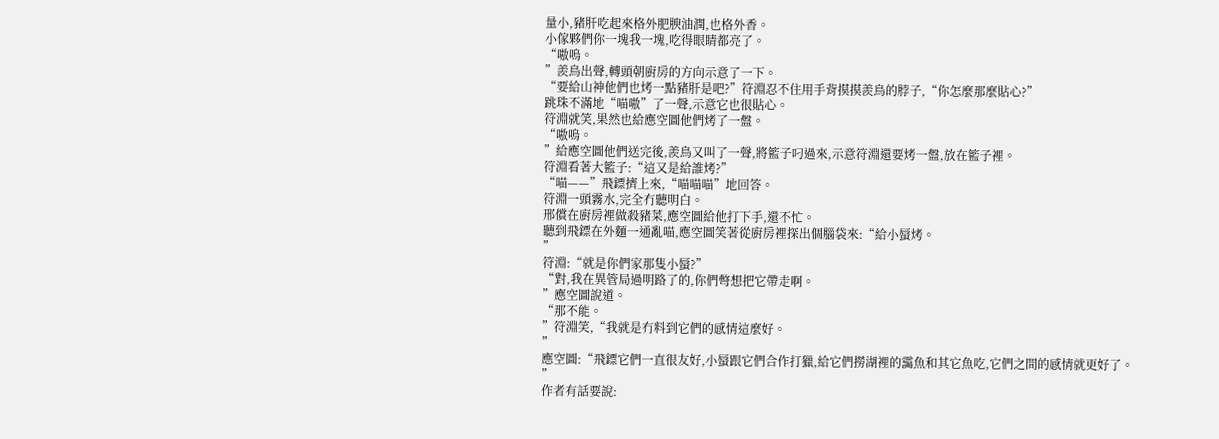量小,豬肝吃起來格外肥腴油潤,也格外香。
小傢夥們你一塊我一塊,吃得眼睛都亮了。
“嗷嗚。
”羨鳥出聲,轉頭朝廚房的方向示意了一下。
“要給山神他們也烤一點豬肝是吧?”符淵忍不住用手背摸摸羨鳥的脖子,“你怎麼那麼貼心?”
跳珠不滿地“喵嗷”了一聲,示意它也很貼心。
符淵就笑,果然也給應空圖他們烤了一盤。
“嗷嗚。
”給應空圖他們送完後,羨鳥又叫了一聲,將籃子叼過來,示意符淵還要烤一盤,放在籃子裡。
符淵看著大籃子:“這又是給誰烤?”
“喵——”飛鏢擠上來,“喵喵喵”地回答。
符淵一頭霧水,完全冇聽明白。
邢償在廚房裡做殺豬菜,應空圖給他打下手,還不忙。
聽到飛鏢在外麵一通亂喵,應空圖笑著從廚房裡探出個腦袋來:“給小蜃烤。
”
符淵:“就是你們家那隻小蜃?”
“對,我在異管局過明路了的,你們彆想把它帶走啊。
”應空圖說道。
“那不能。
”符淵笑,“我就是冇料到它們的感情這麼好。
”
應空圖:“飛鏢它們一直很友好,小蜃跟它們合作打獵,給它們撈湖裡的靄魚和其它魚吃,它們之間的感情就更好了。
”
作者有話要說: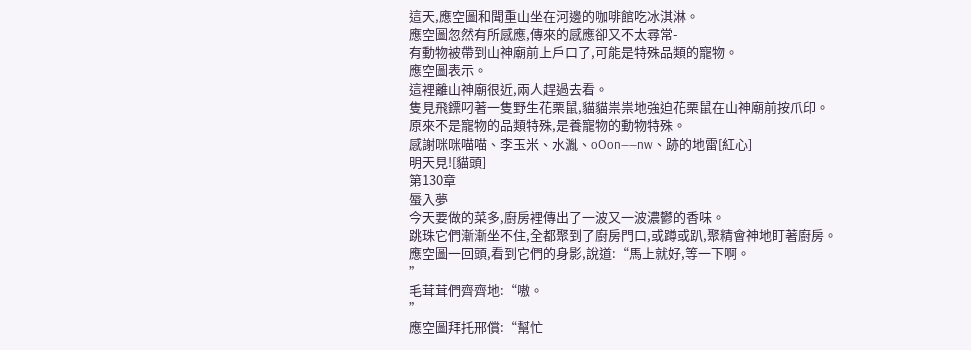這天,應空圖和聞重山坐在河邊的咖啡館吃冰淇淋。
應空圖忽然有所感應,傳來的感應卻又不太尋常-
有動物被帶到山神廟前上戶口了,可能是特殊品類的寵物。
應空圖表示。
這裡離山神廟很近,兩人趕過去看。
隻見飛鏢叼著一隻野生花栗鼠,貓貓祟祟地強迫花栗鼠在山神廟前按爪印。
原來不是寵物的品類特殊,是養寵物的動物特殊。
感謝咪咪喵喵、李玉米、水湚、oOon——nw、跡的地雷[紅心]
明天見![貓頭]
第130章
蜃入夢
今天要做的菜多,廚房裡傳出了一波又一波濃鬱的香味。
跳珠它們漸漸坐不住,全都聚到了廚房門口,或蹲或趴,聚精會神地盯著廚房。
應空圖一回頭,看到它們的身影,說道:“馬上就好,等一下啊。
”
毛茸茸們齊齊地:“嗷。
”
應空圖拜托邢償:“幫忙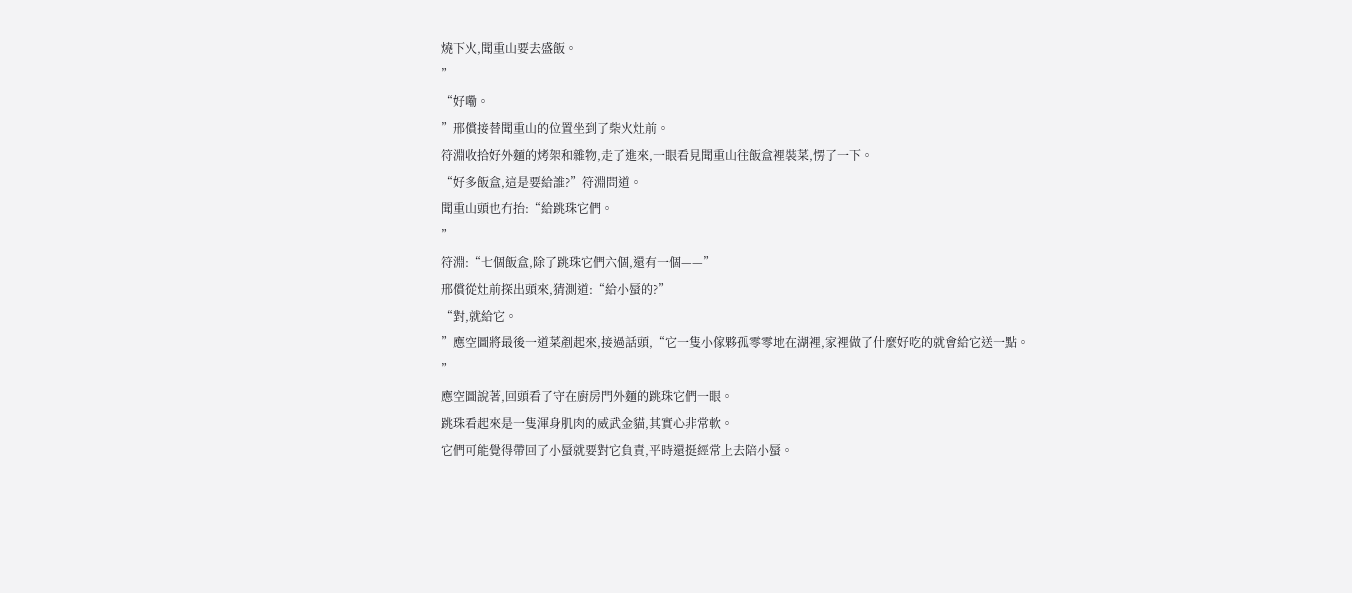燒下火,聞重山要去盛飯。
”
“好嘞。
”邢償接替聞重山的位置坐到了柴火灶前。
符淵收拾好外麵的烤架和雜物,走了進來,一眼看見聞重山往飯盒裡裝菜,愣了一下。
“好多飯盒,這是要給誰?”符淵問道。
聞重山頭也冇抬:“給跳珠它們。
”
符淵:“七個飯盒,除了跳珠它們六個,還有一個——”
邢償從灶前探出頭來,猜測道:“給小蜃的?”
“對,就給它。
”應空圖將最後一道菜剷起來,接過話頭,“它一隻小傢夥孤零零地在湖裡,家裡做了什麼好吃的就會給它送一點。
”
應空圖說著,回頭看了守在廚房門外麵的跳珠它們一眼。
跳珠看起來是一隻渾身肌肉的威武金貓,其實心非常軟。
它們可能覺得帶回了小蜃就要對它負責,平時還挺經常上去陪小蜃。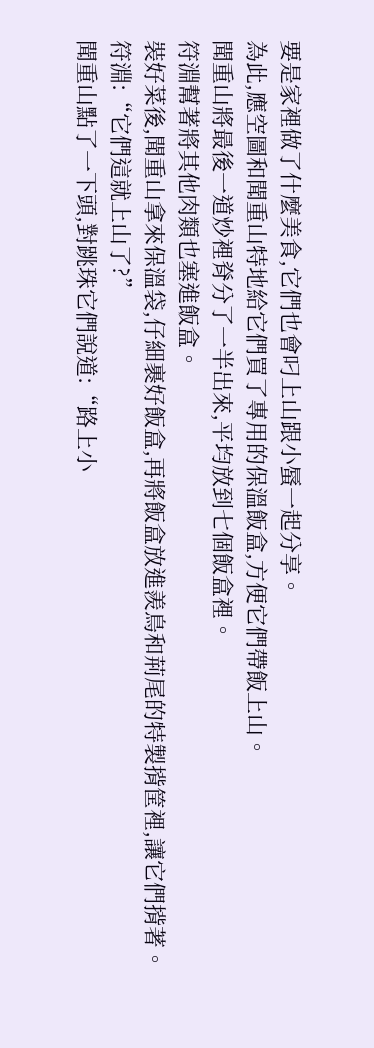要是家裡做了什麼美食,它們也會叼上山跟小蜃一起分享。
為此,應空圖和聞重山特地給它們買了專用的保溫飯盒,方便它們帶飯上山。
聞重山將最後一道炒裡脊分了一半出來,平均放到七個飯盒裡。
符淵幫著將其他肉類也塞進飯盒。
裝好菜後,聞重山拿來保溫袋,仔細裹好飯盒,再將飯盒放進羨鳥和荊尾的特製揹筐裡,讓它們揹著。
符淵:“它們這就上山了?”
聞重山點了一下頭,對跳珠它們說道:“路上小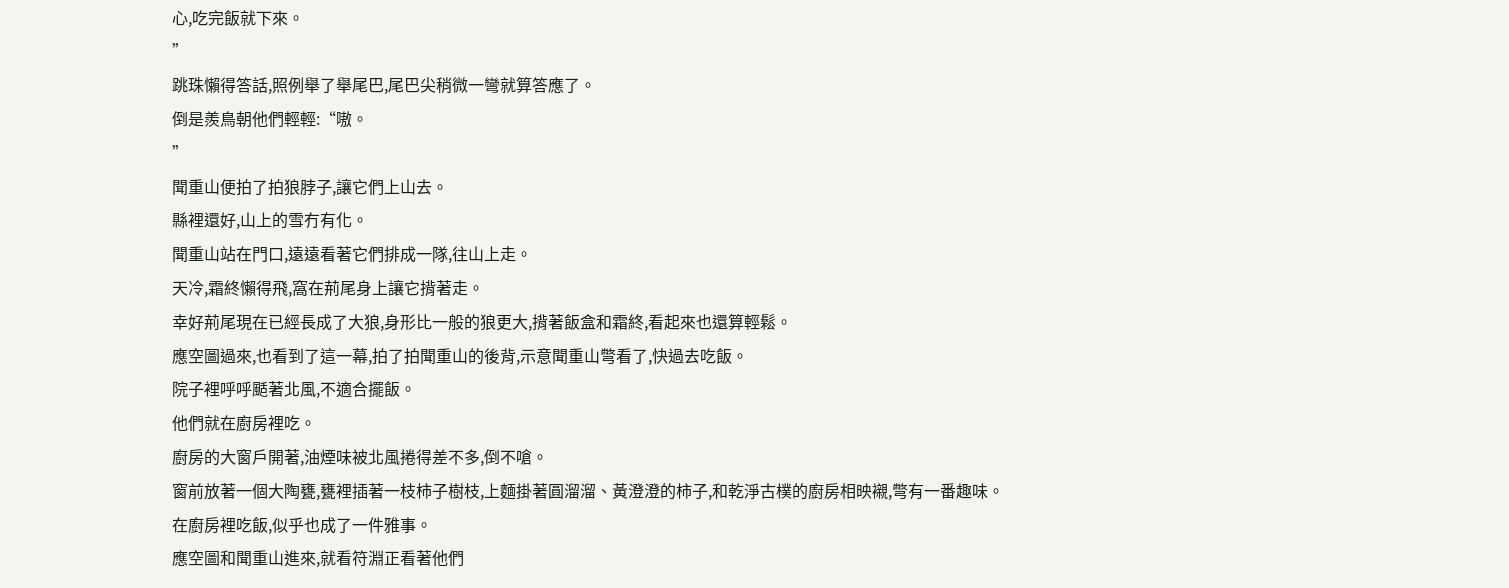心,吃完飯就下來。
”
跳珠懶得答話,照例舉了舉尾巴,尾巴尖稍微一彎就算答應了。
倒是羨鳥朝他們輕輕:“嗷。
”
聞重山便拍了拍狼脖子,讓它們上山去。
縣裡還好,山上的雪冇有化。
聞重山站在門口,遠遠看著它們排成一隊,往山上走。
天冷,霜終懶得飛,窩在荊尾身上讓它揹著走。
幸好荊尾現在已經長成了大狼,身形比一般的狼更大,揹著飯盒和霜終,看起來也還算輕鬆。
應空圖過來,也看到了這一幕,拍了拍聞重山的後背,示意聞重山彆看了,快過去吃飯。
院子裡呼呼颳著北風,不適合擺飯。
他們就在廚房裡吃。
廚房的大窗戶開著,油煙味被北風捲得差不多,倒不嗆。
窗前放著一個大陶甕,甕裡插著一枝柿子樹枝,上麵掛著圓溜溜、黃澄澄的柿子,和乾淨古樸的廚房相映襯,彆有一番趣味。
在廚房裡吃飯,似乎也成了一件雅事。
應空圖和聞重山進來,就看符淵正看著他們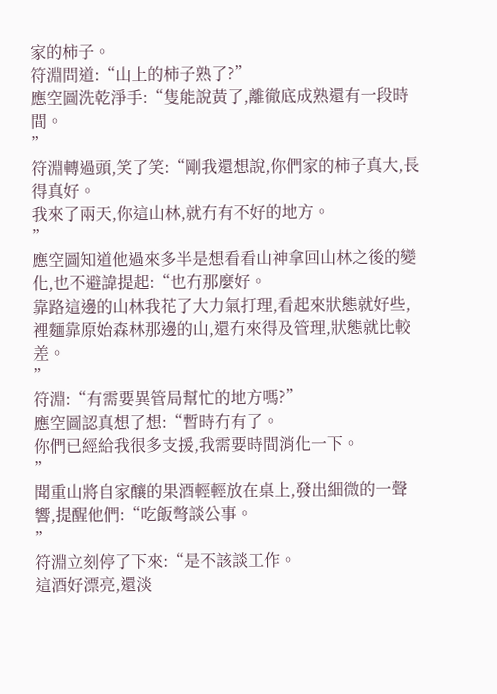家的柿子。
符淵問道:“山上的柿子熟了?”
應空圖洗乾淨手:“隻能說黃了,離徹底成熟還有一段時間。
”
符淵轉過頭,笑了笑:“剛我還想說,你們家的柿子真大,長得真好。
我來了兩天,你這山林,就冇有不好的地方。
”
應空圖知道他過來多半是想看看山神拿回山林之後的變化,也不避諱提起:“也冇那麼好。
靠路這邊的山林我花了大力氣打理,看起來狀態就好些,裡麵靠原始森林那邊的山,還冇來得及管理,狀態就比較差。
”
符淵:“有需要異管局幫忙的地方嗎?”
應空圖認真想了想:“暫時冇有了。
你們已經給我很多支援,我需要時間消化一下。
”
聞重山將自家釀的果酒輕輕放在桌上,發出細微的一聲響,提醒他們:“吃飯彆談公事。
”
符淵立刻停了下來:“是不該談工作。
這酒好漂亮,還淡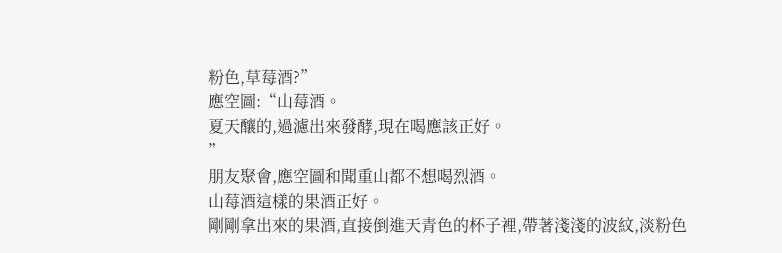粉色,草莓酒?”
應空圖:“山莓酒。
夏天釀的,過濾出來發酵,現在喝應該正好。
”
朋友聚會,應空圖和聞重山都不想喝烈酒。
山莓酒這樣的果酒正好。
剛剛拿出來的果酒,直接倒進天青色的杯子裡,帶著淺淺的波紋,淡粉色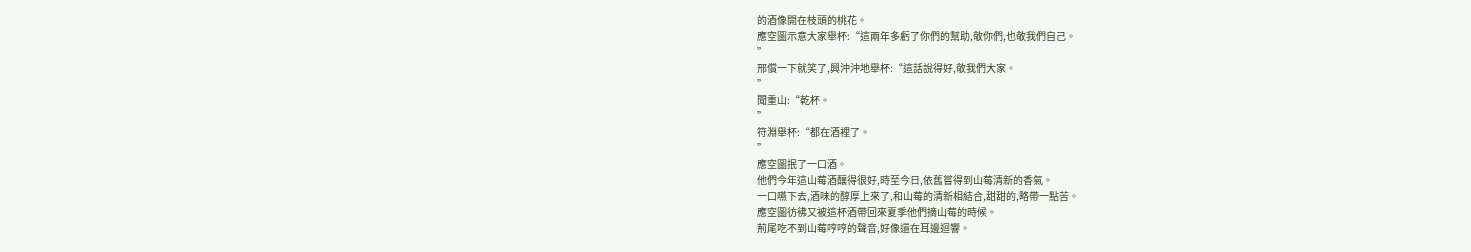的酒像開在枝頭的桃花。
應空圖示意大家舉杯:“這兩年多虧了你們的幫助,敬你們,也敬我們自己。
”
邢償一下就笑了,興沖沖地舉杯:“這話說得好,敬我們大家。
”
聞重山:“乾杯。
”
符淵舉杯:“都在酒裡了。
”
應空圖抿了一口酒。
他們今年這山莓酒釀得很好,時至今日,依舊嘗得到山莓清新的香氣。
一口嚥下去,酒味的醇厚上來了,和山莓的清新相結合,甜甜的,略帶一點苦。
應空圖彷彿又被這杯酒帶回來夏季他們摘山莓的時候。
荊尾吃不到山莓哼哼的聲音,好像還在耳邊迴響。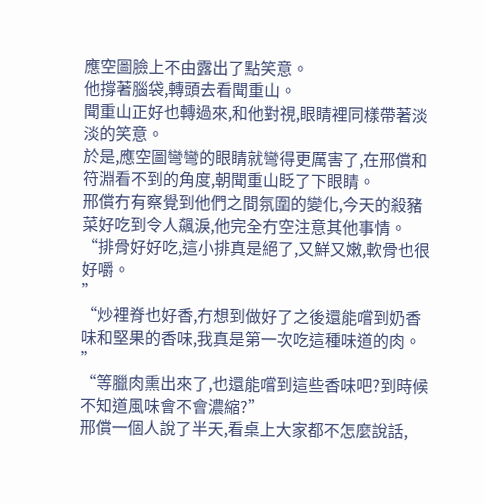應空圖臉上不由露出了點笑意。
他撐著腦袋,轉頭去看聞重山。
聞重山正好也轉過來,和他對視,眼睛裡同樣帶著淡淡的笑意。
於是,應空圖彎彎的眼睛就彎得更厲害了,在邢償和符淵看不到的角度,朝聞重山眨了下眼睛。
邢償冇有察覺到他們之間氛圍的變化,今天的殺豬菜好吃到令人飆淚,他完全冇空注意其他事情。
“排骨好好吃,這小排真是絕了,又鮮又嫩,軟骨也很好嚼。
”
“炒裡脊也好香,冇想到做好了之後還能嚐到奶香味和堅果的香味,我真是第一次吃這種味道的肉。
”
“等臘肉熏出來了,也還能嚐到這些香味吧?到時候不知道風味會不會濃縮?”
邢償一個人說了半天,看桌上大家都不怎麼說話,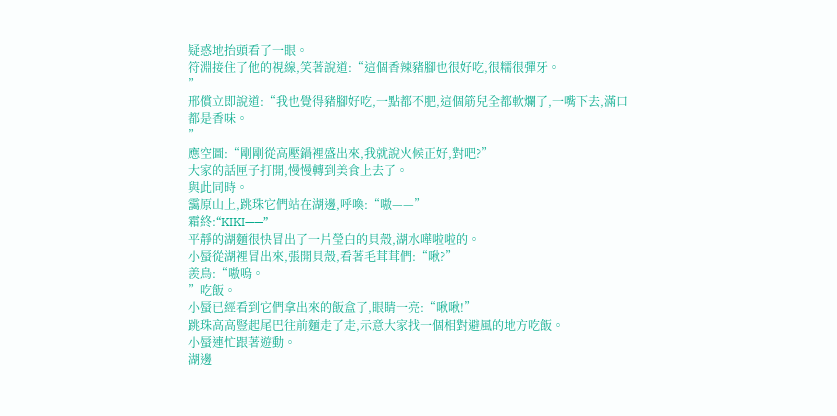疑惑地抬頭看了一眼。
符淵接住了他的視線,笑著說道:“這個香辣豬腳也很好吃,很糯很彈牙。
”
邢償立即說道:“我也覺得豬腳好吃,一點都不肥,這個筋兒全都軟爛了,一嘴下去,滿口都是香味。
”
應空圖:“剛剛從高壓鍋裡盛出來,我就說火候正好,對吧?”
大家的話匣子打開,慢慢轉到美食上去了。
與此同時。
靄原山上,跳珠它們站在湖邊,呼喚:“嗷——”
霜終:“KIKI——”
平靜的湖麵很快冒出了一片瑩白的貝殼,湖水嘩啦啦的。
小蜃從湖裡冒出來,張開貝殼,看著毛茸茸們:“啾?”
羨鳥:“嗷嗚。
”吃飯。
小蜃已經看到它們拿出來的飯盒了,眼睛一亮:“啾啾!”
跳珠高高豎起尾巴往前麵走了走,示意大家找一個相對避風的地方吃飯。
小蜃連忙跟著遊動。
湖邊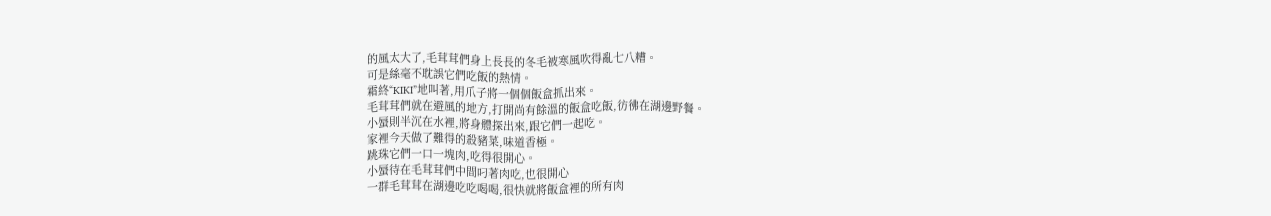的風太大了,毛茸茸們身上長長的冬毛被寒風吹得亂七八糟。
可是絲毫不耽誤它們吃飯的熱情。
霜終“KIKI”地叫著,用爪子將一個個飯盒抓出來。
毛茸茸們就在避風的地方,打開尚有餘溫的飯盒吃飯,彷彿在湖邊野餐。
小蜃則半沉在水裡,將身體探出來,跟它們一起吃。
家裡今天做了難得的殺豬菜,味道香極。
跳珠它們一口一塊肉,吃得很開心。
小蜃待在毛茸茸們中間叼著肉吃,也很開心
一群毛茸茸在湖邊吃吃喝喝,很快就將飯盒裡的所有肉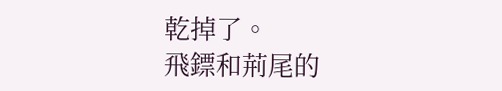乾掉了。
飛鏢和荊尾的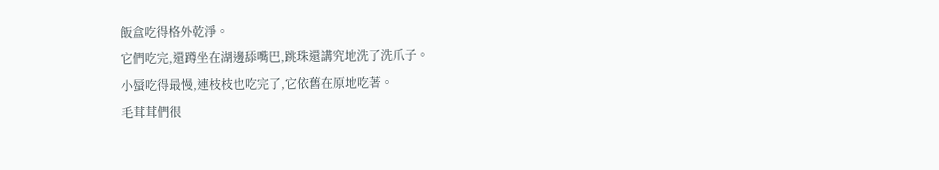飯盒吃得格外乾淨。
它們吃完,還蹲坐在湖邊舔嘴巴,跳珠還講究地洗了洗爪子。
小蜃吃得最慢,連枝枝也吃完了,它依舊在原地吃著。
毛茸茸們很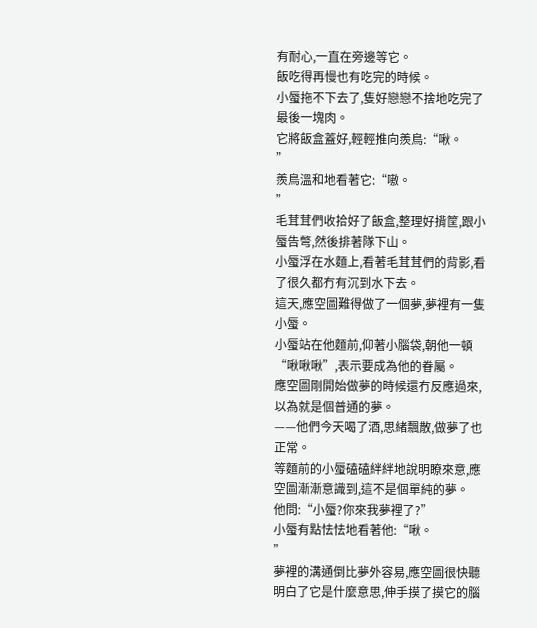有耐心,一直在旁邊等它。
飯吃得再慢也有吃完的時候。
小蜃拖不下去了,隻好戀戀不捨地吃完了最後一塊肉。
它將飯盒蓋好,輕輕推向羨鳥:“啾。
”
羨鳥溫和地看著它:“嗷。
”
毛茸茸們收拾好了飯盒,整理好揹筐,跟小蜃告彆,然後排著隊下山。
小蜃浮在水麵上,看著毛茸茸們的背影,看了很久都冇有沉到水下去。
這天,應空圖難得做了一個夢,夢裡有一隻小蜃。
小蜃站在他麵前,仰著小腦袋,朝他一頓“啾啾啾”,表示要成為他的眷屬。
應空圖剛開始做夢的時候還冇反應過來,以為就是個普通的夢。
——他們今天喝了酒,思緒飄散,做夢了也正常。
等麵前的小蜃磕磕絆絆地說明瞭來意,應空圖漸漸意識到,這不是個單純的夢。
他問:“小蜃?你來我夢裡了?”
小蜃有點怯怯地看著他:“啾。
”
夢裡的溝通倒比夢外容易,應空圖很快聽明白了它是什麼意思,伸手摸了摸它的腦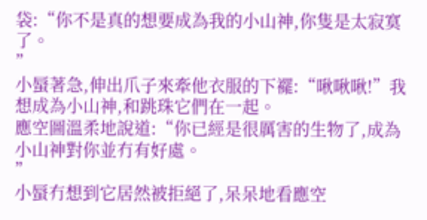袋:“你不是真的想要成為我的小山神,你隻是太寂寞了。
”
小蜃著急,伸出爪子來牽他衣服的下襬:“啾啾啾!”我想成為小山神,和跳珠它們在一起。
應空圖溫柔地說道:“你已經是很厲害的生物了,成為小山神對你並冇有好處。
”
小蜃冇想到它居然被拒絕了,呆呆地看應空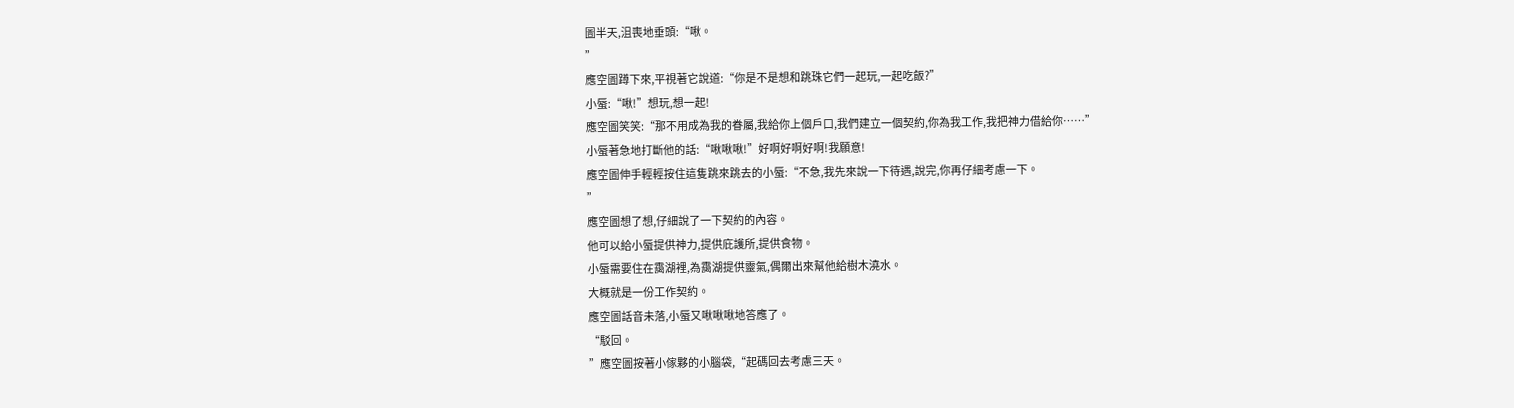圖半天,沮喪地垂頭:“啾。
”
應空圖蹲下來,平視著它說道:“你是不是想和跳珠它們一起玩,一起吃飯?”
小蜃:“啾!”想玩,想一起!
應空圖笑笑:“那不用成為我的眷屬,我給你上個戶口,我們建立一個契約,你為我工作,我把神力借給你……”
小蜃著急地打斷他的話:“啾啾啾!”好啊好啊好啊!我願意!
應空圖伸手輕輕按住這隻跳來跳去的小蜃:“不急,我先來說一下待遇,說完,你再仔細考慮一下。
”
應空圖想了想,仔細說了一下契約的內容。
他可以給小蜃提供神力,提供庇護所,提供食物。
小蜃需要住在靄湖裡,為靄湖提供靈氣,偶爾出來幫他給樹木澆水。
大概就是一份工作契約。
應空圖話音未落,小蜃又啾啾啾地答應了。
“駁回。
”應空圖按著小傢夥的小腦袋,“起碼回去考慮三天。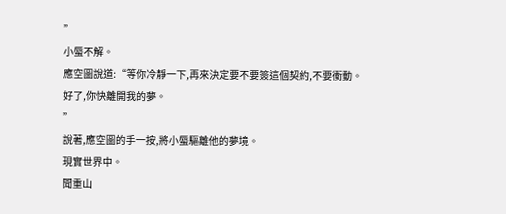”
小蜃不解。
應空圖說道:“等你冷靜一下,再來決定要不要簽這個契約,不要衝動。
好了,你快離開我的夢。
”
說著,應空圖的手一按,將小蜃驅離他的夢境。
現實世界中。
聞重山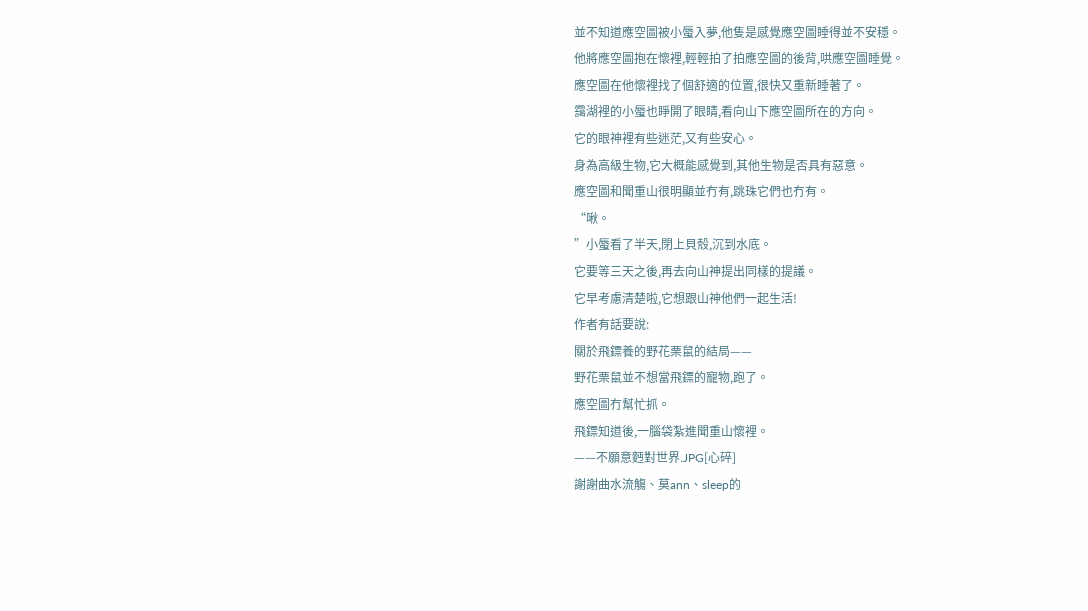並不知道應空圖被小蜃入夢,他隻是感覺應空圖睡得並不安穩。
他將應空圖抱在懷裡,輕輕拍了拍應空圖的後背,哄應空圖睡覺。
應空圖在他懷裡找了個舒適的位置,很快又重新睡著了。
靄湖裡的小蜃也睜開了眼睛,看向山下應空圖所在的方向。
它的眼神裡有些迷茫,又有些安心。
身為高級生物,它大概能感覺到,其他生物是否具有惡意。
應空圖和聞重山很明顯並冇有,跳珠它們也冇有。
“啾。
”小蜃看了半天,閉上貝殼,沉到水底。
它要等三天之後,再去向山神提出同樣的提議。
它早考慮清楚啦,它想跟山神他們一起生活!
作者有話要說:
關於飛鏢養的野花栗鼠的結局——
野花栗鼠並不想當飛鏢的寵物,跑了。
應空圖冇幫忙抓。
飛鏢知道後,一腦袋紮進聞重山懷裡。
——不願意麪對世界.JPG[心碎]
謝謝曲水流觴、莫ann、sleep的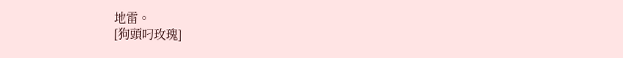地雷。
[狗頭叼玫瑰]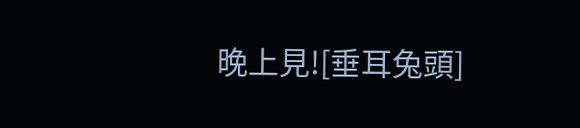晚上見![垂耳兔頭]